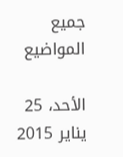جميع المواضيع

الأحد، 25 يناير 2015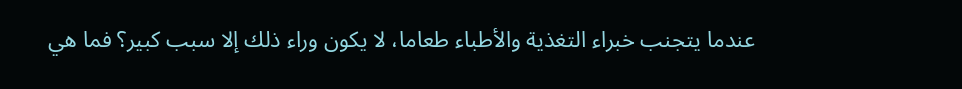عندما يتجنب خبراء التغذية والأطباء طعاما، لا يكون وراء ذلك إلا سبب كبير؟ فما هي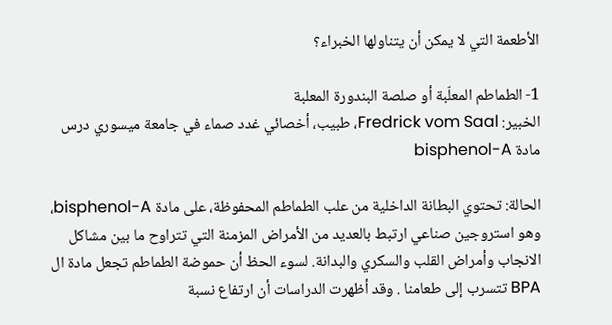الأطعمة التي لا يمكن أن يتناولها الخبراء؟

1- الطماطم المعلّبة أو صلصة البندورة المعلبة
الخبير: Fredrick vom Saal، طبيب، أخصائي غدد صماء في جامعة ميسوري درس مادة bisphenol-A

الحالة: تحتوي البطانة الداخلية من علب الطماطم المحفوظة، على مادة bisphenol-A، وهو استروجين صناعي ارتبط بالعديد من الأمراض المزمنة التي تتراوح ما بين مشاكل الانجاب وأمراض القلب والسكري والبدانة. لسوء الحظ أن حموضة الطماطم تجعل مادة ال BPA تتسرب إلى طعامنا . وقد أظهرت الدراسات أن ارتفاع نسبة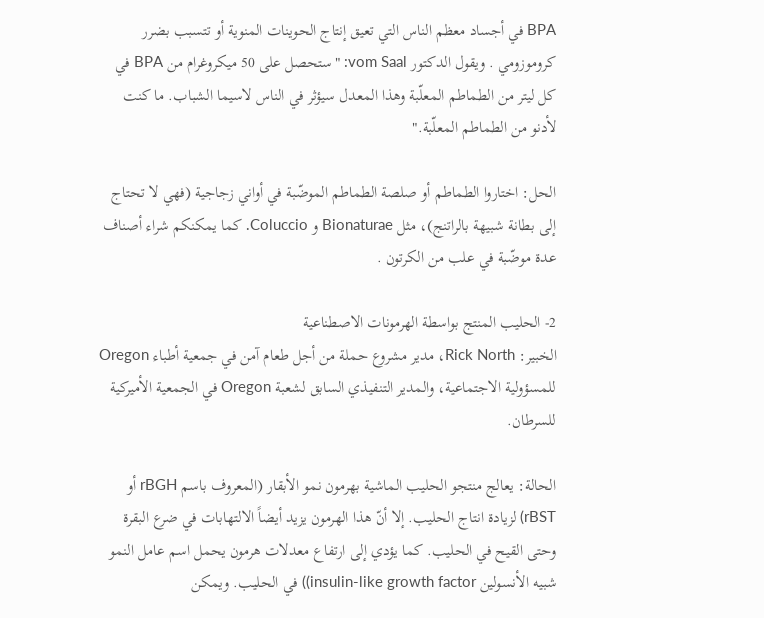BPA في أجساد معظم الناس التي تعيق إنتاج الحوينات المنوية أو تتسبب بضرر كروموزومي . ويقول الدكتور vom Saal: "ستحصل على 50 ميكروغرام من BPA في كل ليتر من الطماطم المعلّبة وهذا المعدل سيؤثر في الناس لاسيما الشباب. ما كنت لأدنو من الطماطم المعلّبة."

الحل: اختاروا الطماطم أو صلصة الطماطم الموضّبة في أواني زجاجية (فهي لا تحتاج إلى بطانة شبيهة بالراتنج)، مثل Bionaturae و Coluccio. كما يمكنكم شراء أصناف عدة موضّبة في علب من الكرتون .

2- الحليب المنتج بواسطة الهرمونات الاصطناعية
الخبير: Rick North، مدير مشروع حملة من أجل طعام آمن في جمعية أطباء Oregon للمسؤولية الاجتماعية، والمدير التنفيذي السابق لشعبة Oregon في الجمعية الأميركية للسرطان.

الحالة: يعالج منتجو الحليب الماشية بهرمون نمو الأبقار (المعروف باسم rBGH أو rBST) لزيادة انتاج الحليب. إلا أنّ هذا الهرمون يزيد أيضاً الالتهابات في ضرع البقرة وحتى القيح في الحليب. كما يؤدي إلى ارتفاع معدلات هرمون يحمل اسم عامل النمو شبيه الأنسولين insulin-like growth factor)) في الحليب. ويمكن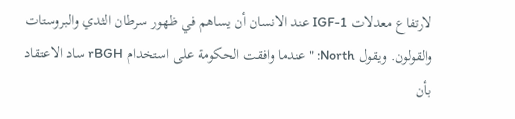لارتفاع معدلات IGF-1 عند الانسان أن يساهم في ظهور سرطان الثدي والبروستات والقولون. ويقول North: "عندما وافقت الحكومة على استخدام rBGH ساد الاعتقاد بأن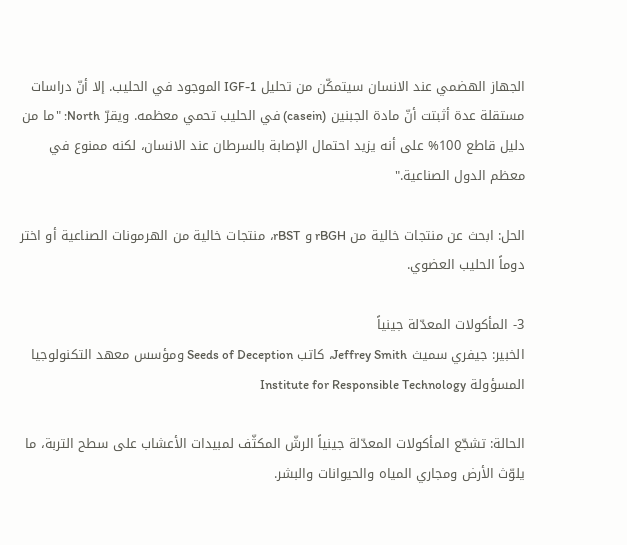الجهاز الهضمي عند الانسان سيتمكّن من تحليل IGF-1 الموجود في الحليب. إلا أنّ دراسات مستقلة عدة أثبتت أنّ مادة الجبنين (casein) في الحليب تحمي معظمه. ويقرّ North: "ما من دليل قاطع 100% على أنه يزيد احتمال الإصابة بالسرطان عند الانسان، لكنه ممنوع في معظم الدول الصناعية."

الحل: ابحث عن منتجات خالية من rBGH و rBST، منتجات خالية من الهرمونات الصناعية أو اختر دوماً الحليب العضوي.

3- المأكولات المعدّلة جينياً
الخبير: جيفري سميث Jeffrey Smith، كاتب Seeds of Deception ومؤسس معهد التكنولوجيا المسؤولة Institute for Responsible Technology

الحالة: تشجّع المأكولات المعدّلة جينياً الرشّ المكثّف لمبيدات الأعشاب على سطح التربة، ما يلوّث الأرض ومجاري المياه والحيوانات والبشر.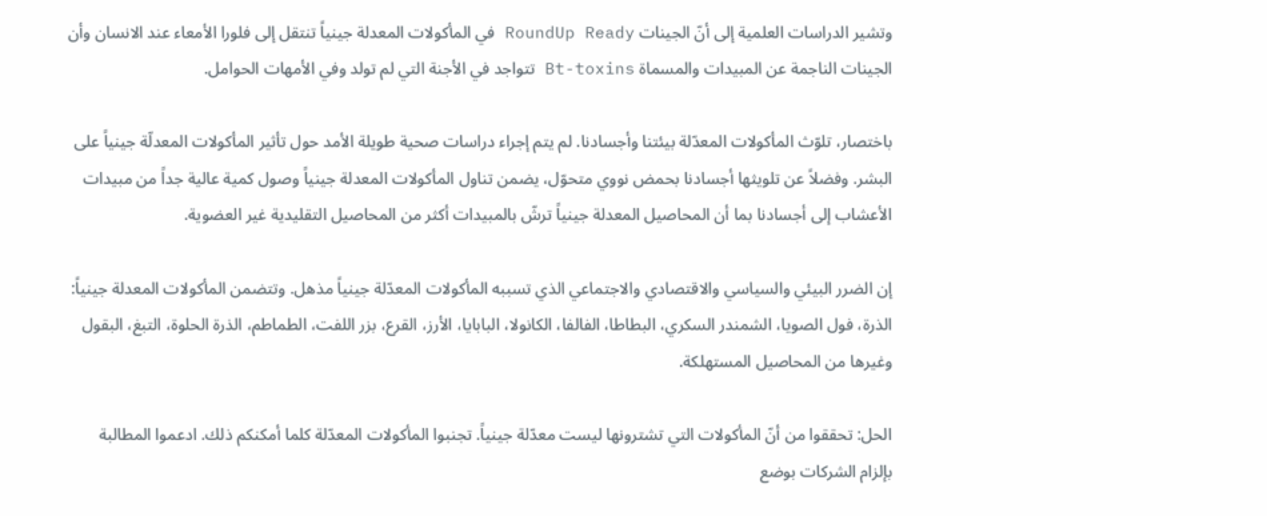وتشير الدراسات العلمية إلى أنّ الجينات RoundUp Ready في المأكولات المعدلة جينياً تنتقل إلى فلورا الأمعاء عند الانسان وأن الجينات الناجمة عن المبيدات والمسماة Bt-toxins تتواجد في الأجنة التي لم تولد وفي الأمهات الحوامل.

باختصار، تلوّث المأكولات المعدّلة بيئتنا وأجسادنا. لم يتم إجراء دراسات صحية طويلة الأمد حول تأثير المأكولات المعدلّة جينياً على البشر. وفضلاً عن تلويثها أجسادنا بحمض نووي متحوّل، يضمن تناول المأكولات المعدلة جينياً وصول كمية عالية جداً من مبيدات الأعشاب إلى أجسادنا بما أن المحاصيل المعدلة جينياً ترشّ بالمبيدات أكثر من المحاصيل التقليدية غير العضوية.

إن الضرر البيئي والسياسي والاقتصادي والاجتماعي الذي تسببه المأكولات المعدّلة جينياً مذهل. وتتضمن المأكولات المعدلة جينياً: الذرة، فول الصويا، الشمندر السكري، البطاطا، الفالفا، الكانولا، البابايا، الأرز، القرع، بزر اللفت، الطماطم، الذرة الحلوة، التبغ، البقول وغيرها من المحاصيل المستهلكة.

الحل: تحققوا من أنّ المأكولات التي تشترونها ليست معدّلة جينياً. تجنبوا المأكولات المعدّلة كلما أمكنكم ذلك. ادعموا المطالبة بإلزام الشركات بوضع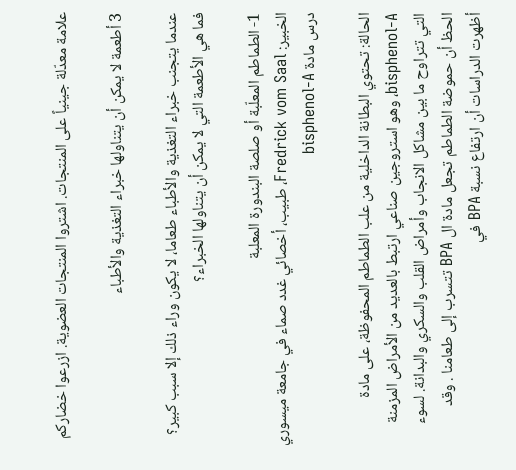علامة معدّلة جينياً على المنتجات. اشتروا المنتجات العضوية. ازرعوا خضاركم

3 أطعمة لا يمكن أن يتناولها خبراء التغذية والأطباء

عندما يتجنب خبراء التغذية والأطباء طعاما، لا يكون وراء ذلك إلا سبب كبير؟ فما هي الأطعمة التي لا يمكن أن يتناولها الخبراء؟

1- الطماطم المعلّبة أو صلصة البندورة المعلبة
الخبير: Fredrick vom Saal، طبيب، أخصائي غدد صماء في جامعة ميسوري درس مادة bisphenol-A

الحالة: تحتوي البطانة الداخلية من علب الطماطم المحفوظة، على مادة bisphenol-A، وهو استروجين صناعي ارتبط بالعديد من الأمراض المزمنة التي تتراوح ما بين مشاكل الانجاب وأمراض القلب والسكري والبدانة. لسوء الحظ أن حموضة الطماطم تجعل مادة ال BPA تتسرب إلى طعامنا . وقد أظهرت الدراسات أن ارتفاع نسبة BPA في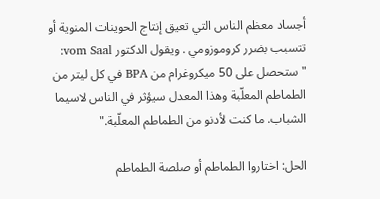أجساد معظم الناس التي تعيق إنتاج الحوينات المنوية أو تتسبب بضرر كروموزومي . ويقول الدكتور vom Saal: "ستحصل على 50 ميكروغرام من BPA في كل ليتر من الطماطم المعلّبة وهذا المعدل سيؤثر في الناس لاسيما الشباب. ما كنت لأدنو من الطماطم المعلّبة."

الحل: اختاروا الطماطم أو صلصة الطماطم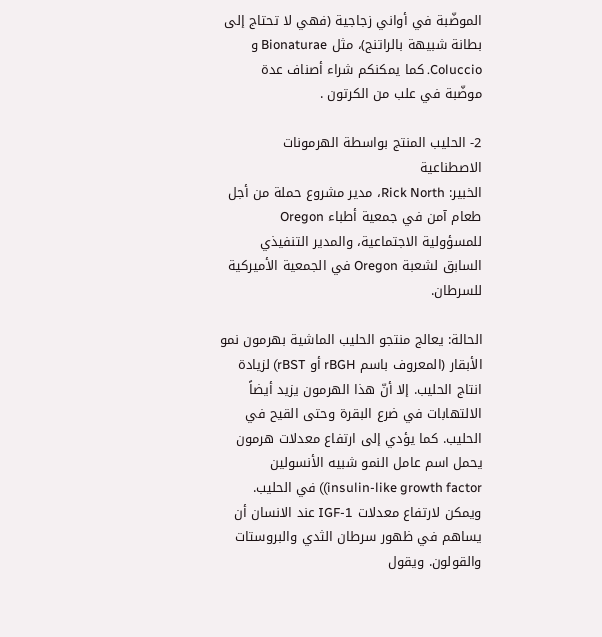الموضّبة في أواني زجاجية (فهي لا تحتاج إلى بطانة شبيهة بالراتنج)، مثل Bionaturae و Coluccio. كما يمكنكم شراء أصناف عدة موضّبة في علب من الكرتون .

2- الحليب المنتج بواسطة الهرمونات الاصطناعية
الخبير: Rick North، مدير مشروع حملة من أجل طعام آمن في جمعية أطباء Oregon للمسؤولية الاجتماعية، والمدير التنفيذي السابق لشعبة Oregon في الجمعية الأميركية للسرطان.

الحالة: يعالج منتجو الحليب الماشية بهرمون نمو الأبقار (المعروف باسم rBGH أو rBST) لزيادة انتاج الحليب. إلا أنّ هذا الهرمون يزيد أيضاً الالتهابات في ضرع البقرة وحتى القيح في الحليب. كما يؤدي إلى ارتفاع معدلات هرمون يحمل اسم عامل النمو شبيه الأنسولين insulin-like growth factor)) في الحليب. ويمكن لارتفاع معدلات IGF-1 عند الانسان أن يساهم في ظهور سرطان الثدي والبروستات والقولون. ويقول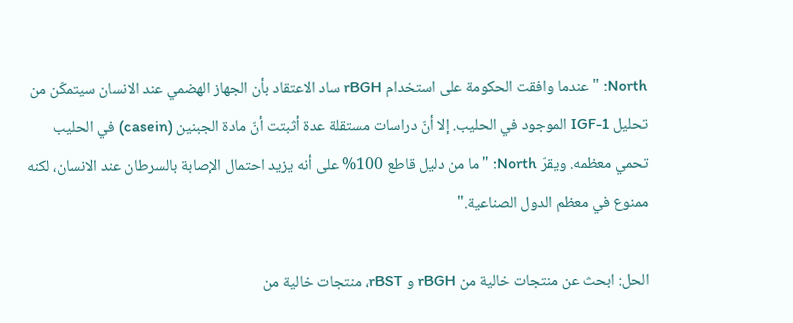North: "عندما وافقت الحكومة على استخدام rBGH ساد الاعتقاد بأن الجهاز الهضمي عند الانسان سيتمكّن من تحليل IGF-1 الموجود في الحليب. إلا أنّ دراسات مستقلة عدة أثبتت أنّ مادة الجبنين (casein) في الحليب تحمي معظمه. ويقرّ North: "ما من دليل قاطع 100% على أنه يزيد احتمال الإصابة بالسرطان عند الانسان، لكنه ممنوع في معظم الدول الصناعية."

الحل: ابحث عن منتجات خالية من rBGH و rBST، منتجات خالية من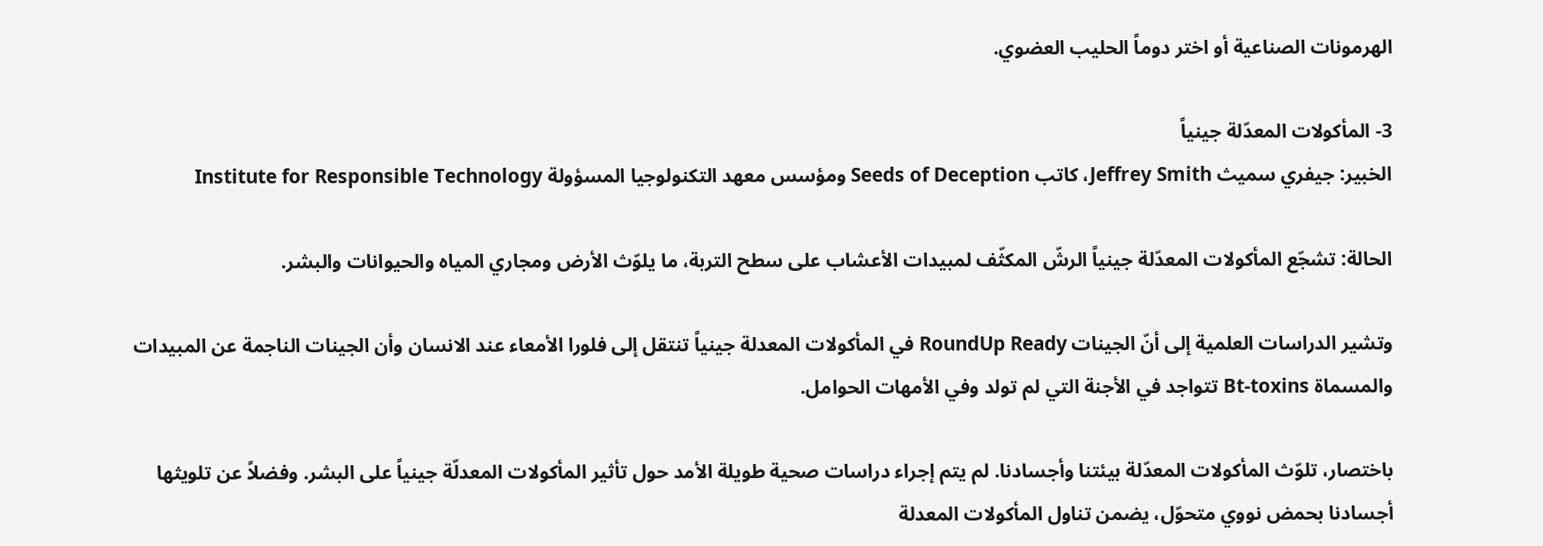الهرمونات الصناعية أو اختر دوماً الحليب العضوي.

3- المأكولات المعدّلة جينياً
الخبير: جيفري سميث Jeffrey Smith، كاتب Seeds of Deception ومؤسس معهد التكنولوجيا المسؤولة Institute for Responsible Technology

الحالة: تشجّع المأكولات المعدّلة جينياً الرشّ المكثّف لمبيدات الأعشاب على سطح التربة، ما يلوّث الأرض ومجاري المياه والحيوانات والبشر.

وتشير الدراسات العلمية إلى أنّ الجينات RoundUp Ready في المأكولات المعدلة جينياً تنتقل إلى فلورا الأمعاء عند الانسان وأن الجينات الناجمة عن المبيدات والمسماة Bt-toxins تتواجد في الأجنة التي لم تولد وفي الأمهات الحوامل.

باختصار، تلوّث المأكولات المعدّلة بيئتنا وأجسادنا. لم يتم إجراء دراسات صحية طويلة الأمد حول تأثير المأكولات المعدلّة جينياً على البشر. وفضلاً عن تلويثها أجسادنا بحمض نووي متحوّل، يضمن تناول المأكولات المعدلة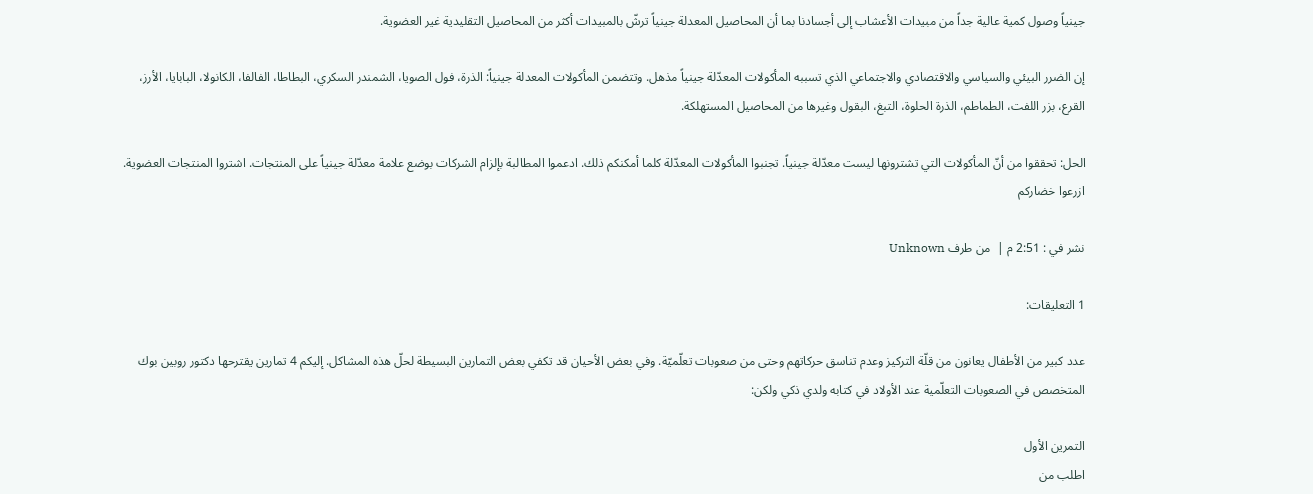جينياً وصول كمية عالية جداً من مبيدات الأعشاب إلى أجسادنا بما أن المحاصيل المعدلة جينياً ترشّ بالمبيدات أكثر من المحاصيل التقليدية غير العضوية.

إن الضرر البيئي والسياسي والاقتصادي والاجتماعي الذي تسببه المأكولات المعدّلة جينياً مذهل. وتتضمن المأكولات المعدلة جينياً: الذرة، فول الصويا، الشمندر السكري، البطاطا، الفالفا، الكانولا، البابايا، الأرز، القرع، بزر اللفت، الطماطم، الذرة الحلوة، التبغ، البقول وغيرها من المحاصيل المستهلكة.

الحل: تحققوا من أنّ المأكولات التي تشترونها ليست معدّلة جينياً. تجنبوا المأكولات المعدّلة كلما أمكنكم ذلك. ادعموا المطالبة بإلزام الشركات بوضع علامة معدّلة جينياً على المنتجات. اشتروا المنتجات العضوية. ازرعوا خضاركم

نشر في : 2:51 م |  من طرف Unknown

1 التعليقات:

عدد كبير من الأطفال يعانون من قلّة التركيز وعدم تناسق حركاتهم وحتى من صعوبات تعلّميّة. وفي بعض الأحيان قد تكفي بعض التمارين البسيطة لحلّ هذه المشاكل. إليكم 4 تمارين يقترحها دكتور روبين بوك المتخصص في الصعوبات التعلّمية عند الأولاد في كتابه ولدي ذكي ولكن:

التمرين الأول
اطلب من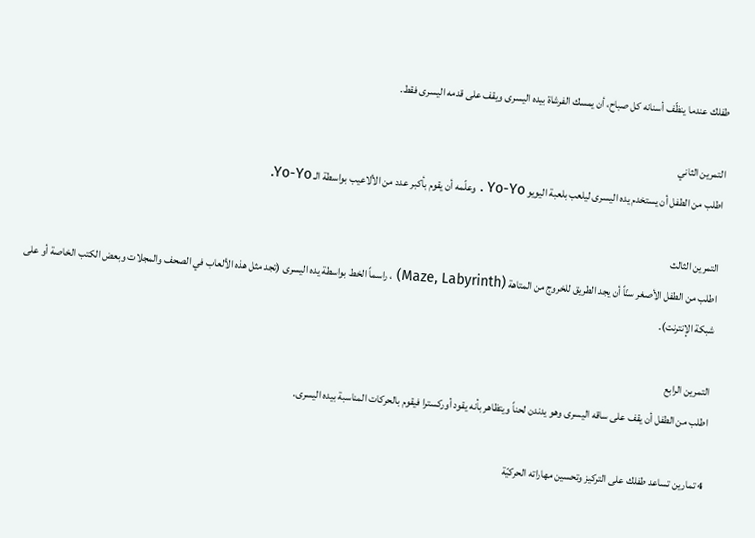طفلك عندما ينظّف أسنانه كل صباح، أن يمسك الفرشاة بيده اليسرى ويقف على قدمه اليسرى فقط.

التمرين الثاني
اطلب من الطفل أن يستخدم يده اليسرى ليلعب بلعبة اليويو Yo-Yo . وعلّمه أن يقوم بأكبر عدد من الألاعيب بواسطة الـ Yo-Yo.

التمرين الثالث
اطلب من الطفل الأصغر سنّاً أن يجد الطريق للخروج من المتاهة (Maze, Labyrinth) ، راسماً الخط بواسطة يده اليسرى (تجد مثل هذه الألعاب في الصحف والمجلات وبعض الكتب الخاصة أو على شبكة الإنترنت).

التمرين الرابع
اطلب من الطفل أن يقف على ساقه اليسرى وهو يدندن لحناً ويتظاهر بأنه يقود أوركسترا فيقوم بالحركات المناسبة بيده اليسرى.

4 تمارين تساعد طفلك على التركيز وتحسين مهاراته الحركيّة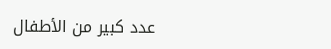عدد كبير من الأطفال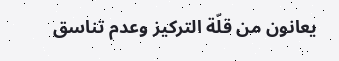يعانون من قلّة التركيز وعدم تناسق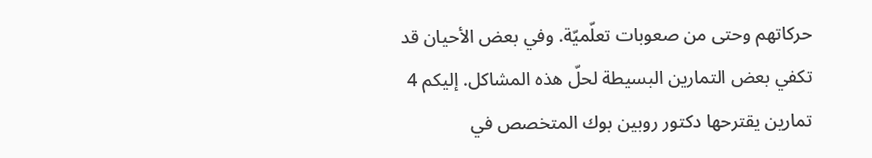حركاتهم وحتى من صعوبات تعلّميّة. وفي بعض الأحيان قد تكفي بعض التمارين البسيطة لحلّ هذه المشاكل. إليكم 4 تمارين يقترحها دكتور روبين بوك المتخصص في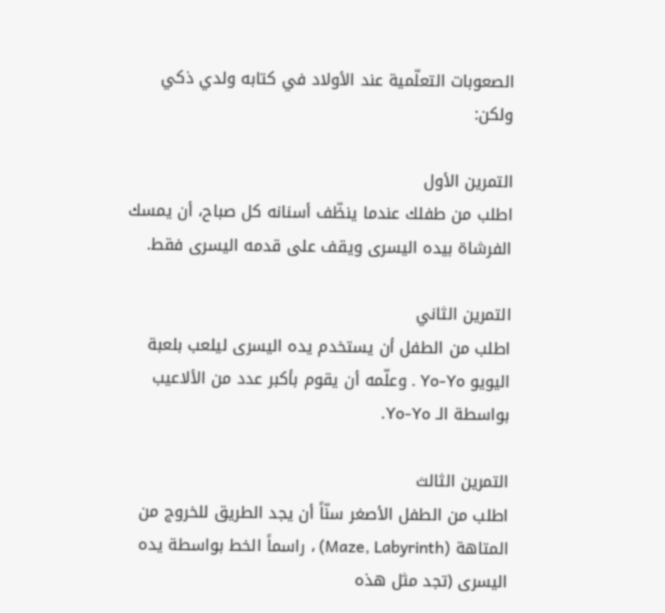الصعوبات التعلّمية عند الأولاد في كتابه ولدي ذكي ولكن:

التمرين الأول
اطلب من طفلك عندما ينظّف أسنانه كل صباح، أن يمسك الفرشاة بيده اليسرى ويقف على قدمه اليسرى فقط.

التمرين الثاني
اطلب من الطفل أن يستخدم يده اليسرى ليلعب بلعبة اليويو Yo-Yo . وعلّمه أن يقوم بأكبر عدد من الألاعيب بواسطة الـ Yo-Yo.

التمرين الثالث
اطلب من الطفل الأصغر سنّاً أن يجد الطريق للخروج من المتاهة (Maze, Labyrinth) ، راسماً الخط بواسطة يده اليسرى (تجد مثل هذه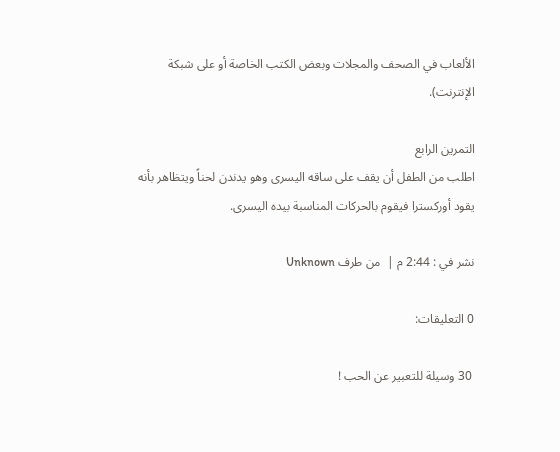الألعاب في الصحف والمجلات وبعض الكتب الخاصة أو على شبكة الإنترنت).

التمرين الرابع
اطلب من الطفل أن يقف على ساقه اليسرى وهو يدندن لحناً ويتظاهر بأنه يقود أوركسترا فيقوم بالحركات المناسبة بيده اليسرى.

نشر في : 2:44 م |  من طرف Unknown

0 التعليقات:

 30 وسيلة للتعبير عن الحب !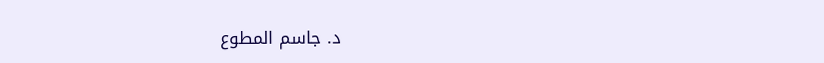د. جاسم المطوع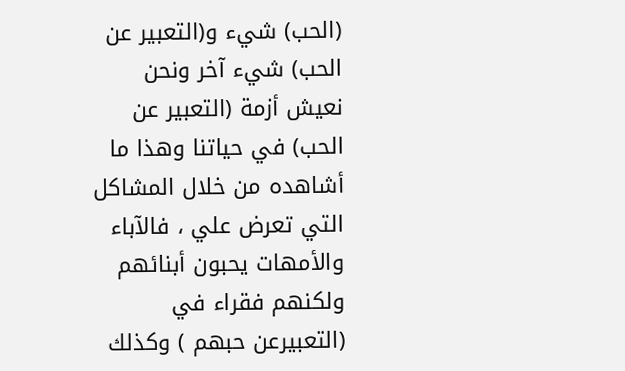(الحب) شيء و(التعبير عن الحب) شيء آخر ونحن نعيش أزمة (التعبير عن الحب) في حياتنا وهذا ما أشاهده من خلال المشاكل التي تعرض علي ، فالآباء والأمهات يحبون أبنائهم ولكنهم فقراء في (التعبيرعن حبهم ) وكذلك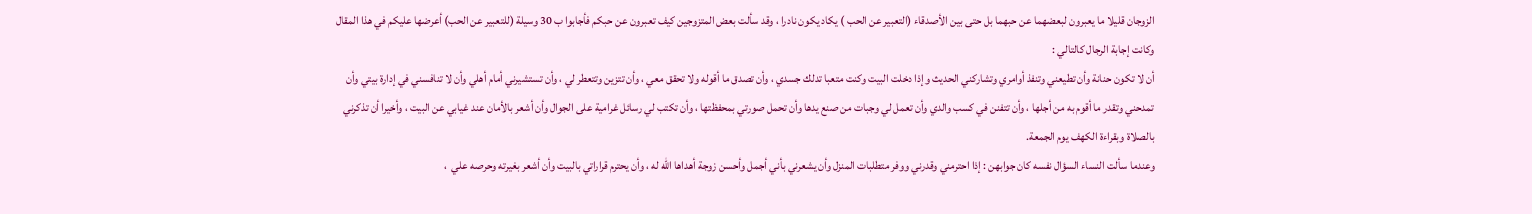الزوجان قليلا ما يعبرون لبعضهما عن حبهما بل حتى بين الأصدقاء (التعبير عن الحب ) يكاد يكون نادرا ، وقد سألت بعض المتزوجين كيف تعبرون عن حبكم فأجابوا ب 30 وسيلة (للتعبير عن الحب) أعرضها عليكم في هذا المقال وكانت إجابة الرجال كالتالي :
أن لا تكون حنانة وأن تطيعني وتنفذ أوامري وتشاركني الحديث وإذا دخلت البيت وكنت متعبا تدلك جسدي ، وأن تصدق ما أقوله ولا تحقق معي ، وأن تتزين وتتعطر لي ، وأن تستشيرني أمام أهلي وأن لا تنافسني في إدارة بيتي وأن تمدحني وتقدر ما أقوم به من أجلها ، وأن تتفنن في كسب والدي وأن تعمل لي وجبات من صنع يدها وأن تحمل صورتي بمحفظتها ، وأن تكتب لي رسائل غرامية على الجوال وأن أشعر بالأمان عند غيابي عن البيت ، وأخيرا أن تذكرني بالصلاة وبقراءة الكهف يوم الجمعة.
وعندما سألت النساء السؤال نفسه كان جوابهن : إذا احترمني وقدرني ووفر متطلبات المنزل وأن يشعرني بأني أجمل وأحسن زوجة أهداها الله له ، وأن يحترم قراراتي بالبيت وأن أشعر بغيرته وحرصه علي  ،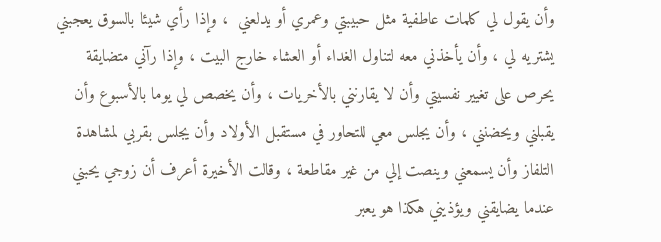وأن يقول لي كلمات عاطفية مثل حبيبتي وعمري أو يدلعني  ، وإذا رأي شيئا بالسوق يعجبني يشتريه لي ، وأن يأخذني معه لتناول الغداء أو العشاء خارج البيت ، وإذا رآني متضايقة يحرص على تغيير نفسيتي وأن لا يقارنني بالأخريات ، وأن يخصص لي يوما بالأسبوع وأن يقبلني ويحضنني ، وأن يجلس معي للتحاور في مستقبل الأولاد وأن يجلس بقربي لمشاهدة التلفاز وأن يسمعني وينصت إلي من غير مقاطعة ، وقالت الأخيرة أعرف أن زوجي يحبني عندما يضايقني ويؤذيني هكذا هو يعبر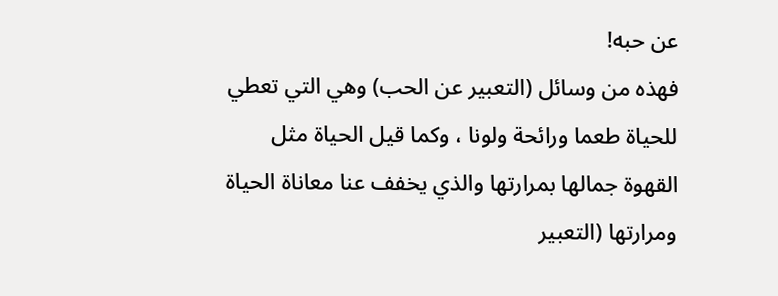عن حبه!
فهذه من وسائل (التعبير عن الحب) وهي التي تعطي للحياة طعما ورائحة ولونا ، وكما قيل الحياة مثل القهوة جمالها بمرارتها والذي يخفف عنا معاناة الحياة ومرارتها (التعبير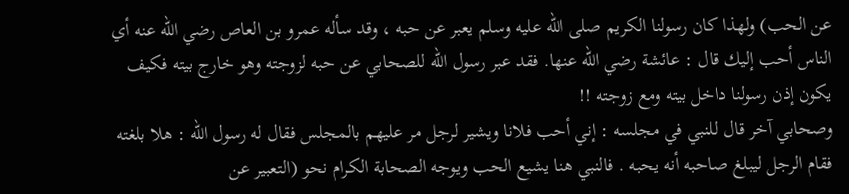عن الحب) ولهذا كان رسولنا الكريم صلى الله عليه وسلم يعبر عن حبه ، وقد سأله عمرو بن العاص رضي الله عنه أي الناس أحب إليك قال : عائشة رضي الله عنها. فقد عبر رسول الله للصحابي عن حبه لزوجته وهو خارج بيته فكيف يكون إذن رسولنا داخل بيته ومع زوجته !!
وصحابي آخر قال للنبي في مجلسه : إني أحب فلانا ويشير لرجل مر عليهم بالمجلس فقال له رسول الله : هلا بلغته فقام الرجل ليبلغ صاحبه أنه يحبه . فالنبي هنا يشيع الحب ويوجه الصحابة الكرام نحو (التعبير عن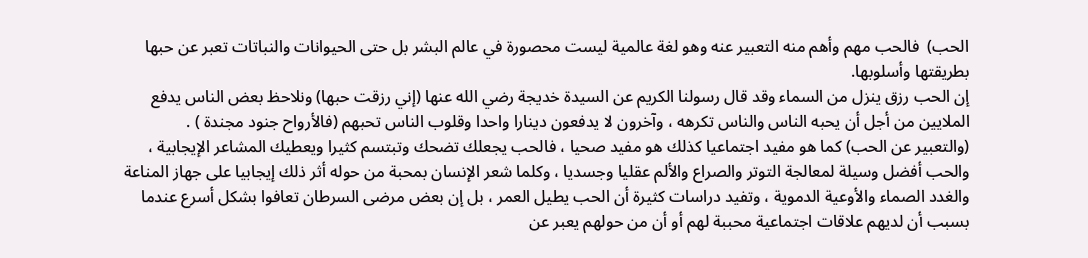الحب)  فالحب مهم وأهم منه التعبير عنه وهو لغة عالمية ليست محصورة في عالم البشر بل حتى الحيوانات والنباتات تعبر عن حبها بطريقتها وأسلوبها.
إن الحب رزق ينزل من السماء وقد قال رسولنا الكريم عن السيدة خديجة رضي الله عنها (إني رزقت حبها) ونلاحظ بعض الناس يدفع الملايين من أجل أن يحبه الناس والناس تكرهه ، وآخرون لا يدفعون دينارا واحدا وقلوب الناس تحبهم (فالأرواح جنود مجندة ) .
(والتعبير عن الحب) كما هو مفيد اجتماعيا كذلك هو مفيد صحيا ، فالحب يجعلك تضحك وتبتسم كثيرا ويعطيك المشاعر الإيجابية ، والحب أفضل وسيلة لمعالجة التوتر والصراع والألم عقليا وجسديا ، وكلما شعر الإنسان بمحبة من حوله أثر ذلك إيجابيا على جهاز المناعة والغدد الصماء والأوعية الدموية ، وتفيد دراسات كثيرة أن الحب يطيل العمر ، بل إن بعض مرضى السرطان تعافوا بشكل أسرع عندما بسبب أن لديهم علاقات اجتماعية محببة لهم أو أن من حولهم يعبر عن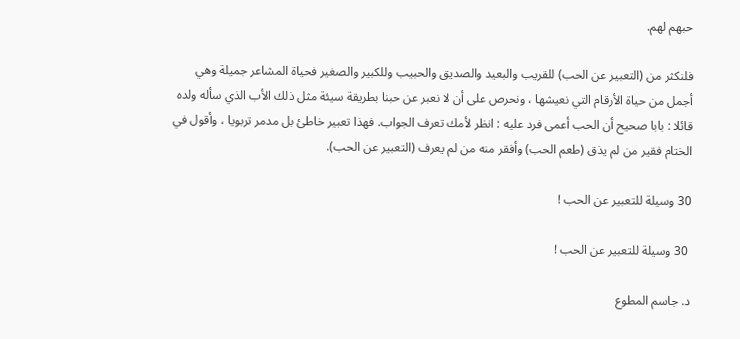حبهم لهم.

فلنكثر من (التعبير عن الحب) للقريب والبعيد والصديق والحبيب وللكبير والصغير فحياة المشاعر جميلة وهي أجمل من حياة الأرقام التي نعيشها ، ونحرص على أن لا نعبر عن حبنا بطريقة سيئة مثل ذلك الأب الذي سأله ولده قائلا : بابا صحيح أن الحب أعمى فرد عليه : انظر لأمك تعرف الجواب. فهذا تعبير خاطئ بل مدمر تربويا ، وأقول في الختام فقير من لم يذق (طعم الحب) وأفقر منه من لم يعرف (التعبير عن الحب).

30 وسيلة للتعبير عن الحب !

 30 وسيلة للتعبير عن الحب !

د. جاسم المطوع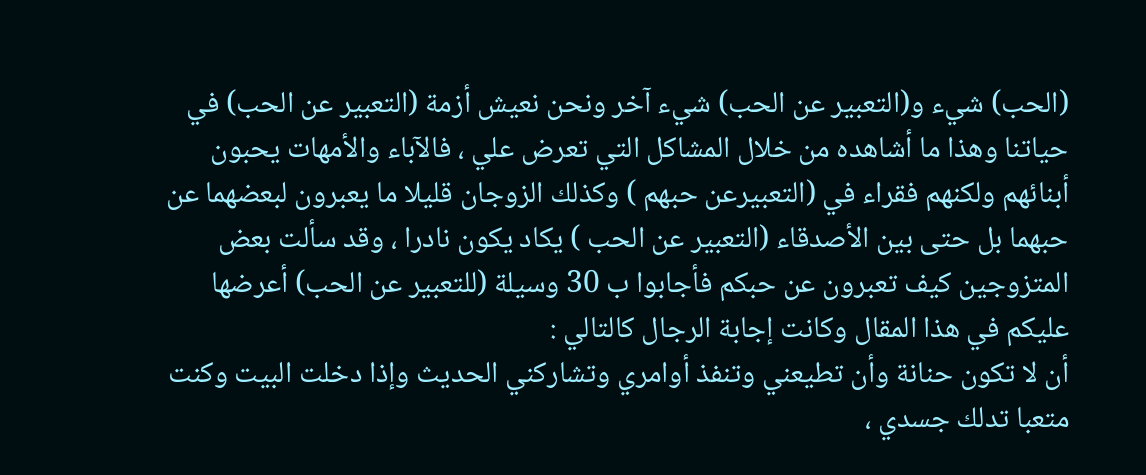(الحب) شيء و(التعبير عن الحب) شيء آخر ونحن نعيش أزمة (التعبير عن الحب) في حياتنا وهذا ما أشاهده من خلال المشاكل التي تعرض علي ، فالآباء والأمهات يحبون أبنائهم ولكنهم فقراء في (التعبيرعن حبهم ) وكذلك الزوجان قليلا ما يعبرون لبعضهما عن حبهما بل حتى بين الأصدقاء (التعبير عن الحب ) يكاد يكون نادرا ، وقد سألت بعض المتزوجين كيف تعبرون عن حبكم فأجابوا ب 30 وسيلة (للتعبير عن الحب) أعرضها عليكم في هذا المقال وكانت إجابة الرجال كالتالي :
أن لا تكون حنانة وأن تطيعني وتنفذ أوامري وتشاركني الحديث وإذا دخلت البيت وكنت متعبا تدلك جسدي ،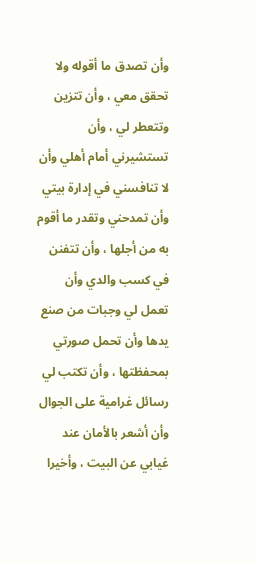وأن تصدق ما أقوله ولا تحقق معي ، وأن تتزين وتتعطر لي ، وأن تستشيرني أمام أهلي وأن لا تنافسني في إدارة بيتي وأن تمدحني وتقدر ما أقوم به من أجلها ، وأن تتفنن في كسب والدي وأن تعمل لي وجبات من صنع يدها وأن تحمل صورتي بمحفظتها ، وأن تكتب لي رسائل غرامية على الجوال وأن أشعر بالأمان عند غيابي عن البيت ، وأخيرا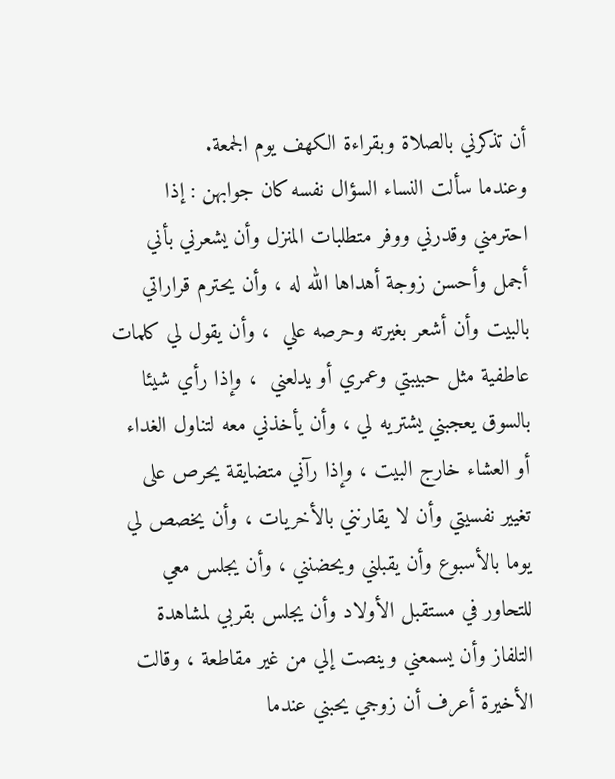أن تذكرني بالصلاة وبقراءة الكهف يوم الجمعة.
وعندما سألت النساء السؤال نفسه كان جوابهن : إذا احترمني وقدرني ووفر متطلبات المنزل وأن يشعرني بأني أجمل وأحسن زوجة أهداها الله له ، وأن يحترم قراراتي بالبيت وأن أشعر بغيرته وحرصه علي  ، وأن يقول لي كلمات عاطفية مثل حبيبتي وعمري أو يدلعني  ، وإذا رأي شيئا بالسوق يعجبني يشتريه لي ، وأن يأخذني معه لتناول الغداء أو العشاء خارج البيت ، وإذا رآني متضايقة يحرص على تغيير نفسيتي وأن لا يقارنني بالأخريات ، وأن يخصص لي يوما بالأسبوع وأن يقبلني ويحضنني ، وأن يجلس معي للتحاور في مستقبل الأولاد وأن يجلس بقربي لمشاهدة التلفاز وأن يسمعني وينصت إلي من غير مقاطعة ، وقالت الأخيرة أعرف أن زوجي يحبني عندما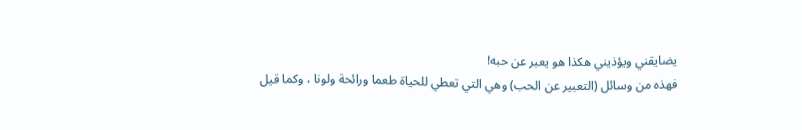يضايقني ويؤذيني هكذا هو يعبر عن حبه!
فهذه من وسائل (التعبير عن الحب) وهي التي تعطي للحياة طعما ورائحة ولونا ، وكما قيل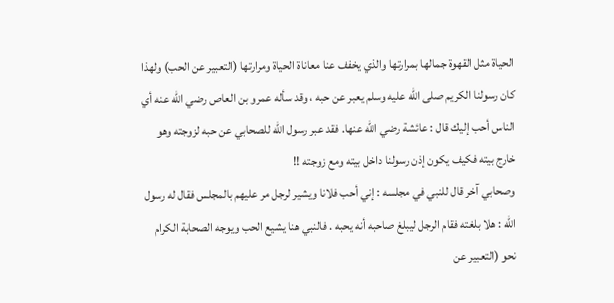الحياة مثل القهوة جمالها بمرارتها والذي يخفف عنا معاناة الحياة ومرارتها (التعبير عن الحب) ولهذا كان رسولنا الكريم صلى الله عليه وسلم يعبر عن حبه ، وقد سأله عمرو بن العاص رضي الله عنه أي الناس أحب إليك قال : عائشة رضي الله عنها. فقد عبر رسول الله للصحابي عن حبه لزوجته وهو خارج بيته فكيف يكون إذن رسولنا داخل بيته ومع زوجته !!
وصحابي آخر قال للنبي في مجلسه : إني أحب فلانا ويشير لرجل مر عليهم بالمجلس فقال له رسول الله : هلا بلغته فقام الرجل ليبلغ صاحبه أنه يحبه . فالنبي هنا يشيع الحب ويوجه الصحابة الكرام نحو (التعبير عن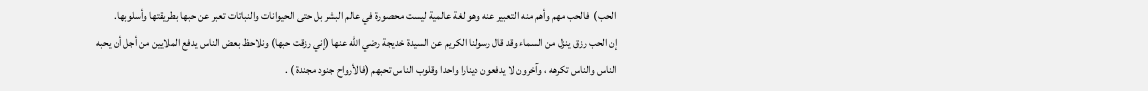الحب)  فالحب مهم وأهم منه التعبير عنه وهو لغة عالمية ليست محصورة في عالم البشر بل حتى الحيوانات والنباتات تعبر عن حبها بطريقتها وأسلوبها.
إن الحب رزق ينزل من السماء وقد قال رسولنا الكريم عن السيدة خديجة رضي الله عنها (إني رزقت حبها) ونلاحظ بعض الناس يدفع الملايين من أجل أن يحبه الناس والناس تكرهه ، وآخرون لا يدفعون دينارا واحدا وقلوب الناس تحبهم (فالأرواح جنود مجندة ) .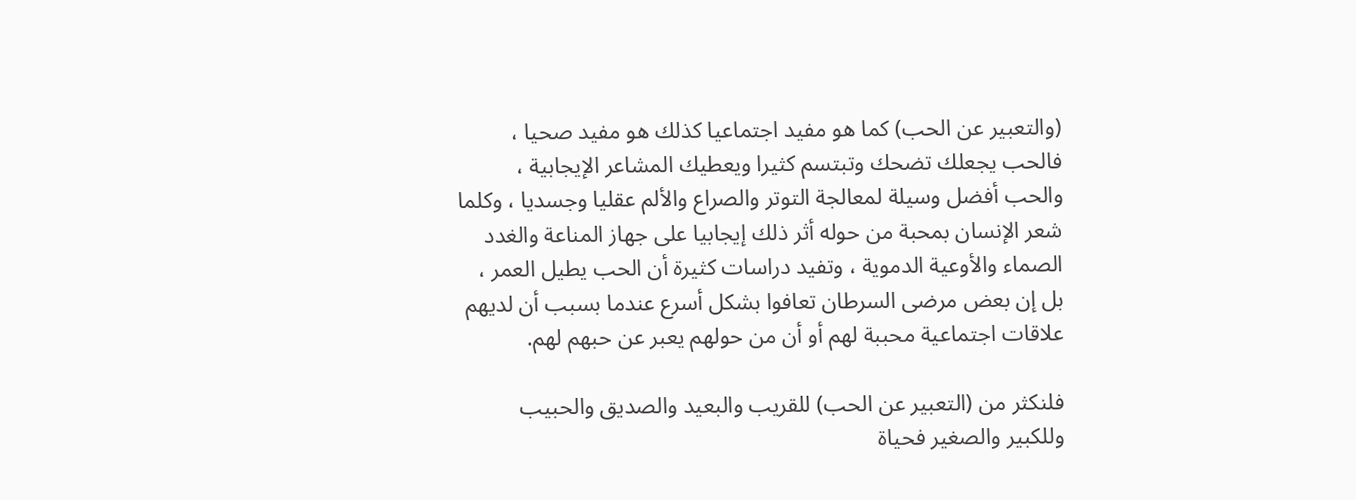(والتعبير عن الحب) كما هو مفيد اجتماعيا كذلك هو مفيد صحيا ، فالحب يجعلك تضحك وتبتسم كثيرا ويعطيك المشاعر الإيجابية ، والحب أفضل وسيلة لمعالجة التوتر والصراع والألم عقليا وجسديا ، وكلما شعر الإنسان بمحبة من حوله أثر ذلك إيجابيا على جهاز المناعة والغدد الصماء والأوعية الدموية ، وتفيد دراسات كثيرة أن الحب يطيل العمر ، بل إن بعض مرضى السرطان تعافوا بشكل أسرع عندما بسبب أن لديهم علاقات اجتماعية محببة لهم أو أن من حولهم يعبر عن حبهم لهم.

فلنكثر من (التعبير عن الحب) للقريب والبعيد والصديق والحبيب وللكبير والصغير فحياة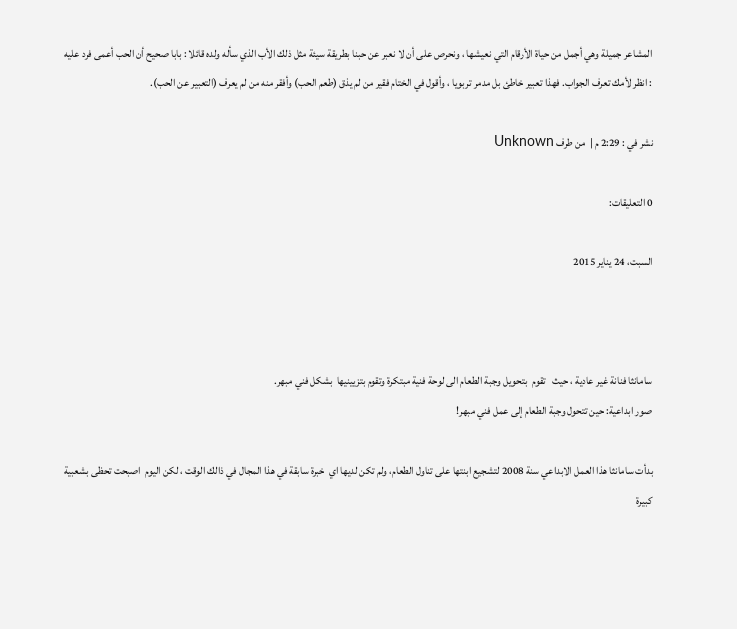المشاعر جميلة وهي أجمل من حياة الأرقام التي نعيشها ، ونحرص على أن لا نعبر عن حبنا بطريقة سيئة مثل ذلك الأب الذي سأله ولده قائلا : بابا صحيح أن الحب أعمى فرد عليه : انظر لأمك تعرف الجواب. فهذا تعبير خاطئ بل مدمر تربويا ، وأقول في الختام فقير من لم يذق (طعم الحب) وأفقر منه من لم يعرف (التعبير عن الحب).

نشر في : 2:29 م |  من طرف Unknown

0 التعليقات:

السبت، 24 يناير 2015



سامانثا فنانة غير عادية ، حيث   تقوم  بتحويل وجبة الطعام الى لوحة فنية مبتكرة وتقوم بتزيينيها  بشكل فني مبهر.
صور ابداعية: حين تتحول وجبة الطعام إلى عمل فني مبهر!

بدأت سامانثا هذا العمل الابداعي سنة 2008 لتشجيع ابنتها على تناول الطعام، ولم تكن لديها اي  خبرة سابقة في هذا المجال في ذالك الوقت ، لكن اليوم  اصبحت تحظى بشعبية كبيرة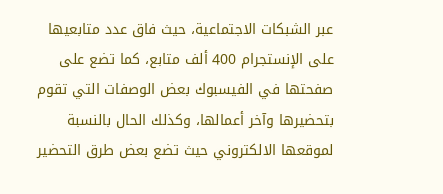عبر الشبكات الاجتماعية، حيث فاق عدد متابعيها على الإنستجرام 400 ألف متابع، كما تضع على صفحتها في الفيسبوك بعض الوصفات التي تقوم بتحضيرها وآخر أعمالها، وكذلك الحال بالنسبة لموقعها الالكتروني حيث تضع بعض طرق التحضير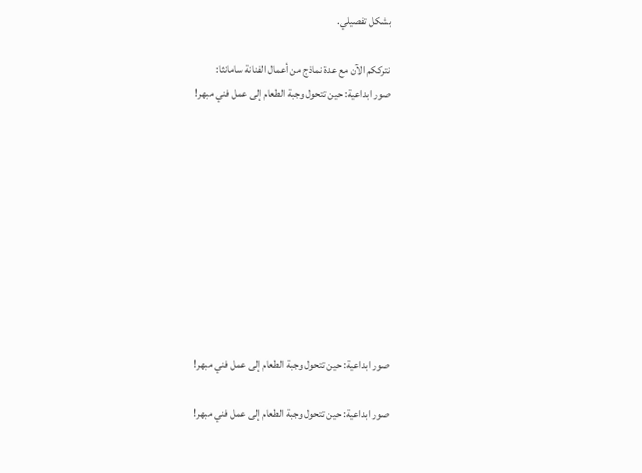بشكل تفصيلي.

نترككم الآن مع عدة نماذج من أعمال الفنانة سامانثا:
صور ابداعية: حين تتحول وجبة الطعام إلى عمل فني مبهر!










صور ابداعية: حين تتحول وجبة الطعام إلى عمل فني مبهر!

صور ابداعية: حين تتحول وجبة الطعام إلى عمل فني مبهر!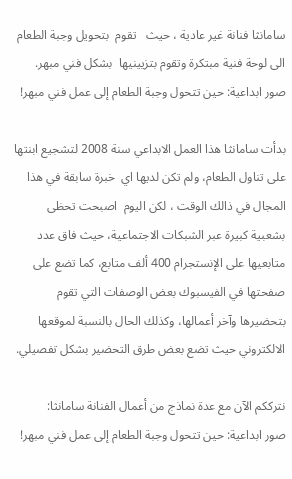سامانثا فنانة غير عادية ، حيث   تقوم  بتحويل وجبة الطعام الى لوحة فنية مبتكرة وتقوم بتزيينيها  بشكل فني مبهر.
صور ابداعية: حين تتحول وجبة الطعام إلى عمل فني مبهر!

بدأت سامانثا هذا العمل الابداعي سنة 2008 لتشجيع ابنتها على تناول الطعام، ولم تكن لديها اي  خبرة سابقة في هذا المجال في ذالك الوقت ، لكن اليوم  اصبحت تحظى بشعبية كبيرة عبر الشبكات الاجتماعية، حيث فاق عدد متابعيها على الإنستجرام 400 ألف متابع، كما تضع على صفحتها في الفيسبوك بعض الوصفات التي تقوم بتحضيرها وآخر أعمالها، وكذلك الحال بالنسبة لموقعها الالكتروني حيث تضع بعض طرق التحضير بشكل تفصيلي.

نترككم الآن مع عدة نماذج من أعمال الفنانة سامانثا:
صور ابداعية: حين تتحول وجبة الطعام إلى عمل فني مبهر!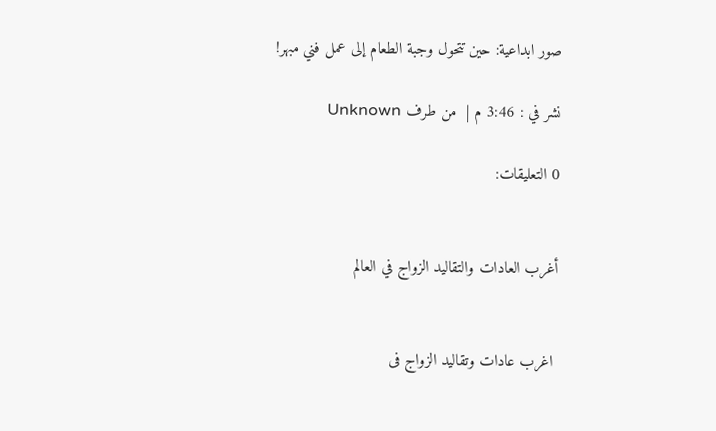صور ابداعية: حين تتحول وجبة الطعام إلى عمل فني مبهر!

نشر في : 3:46 م |  من طرف Unknown

0 التعليقات:


أغرب العادات والتقاليد الزواج في العالم


 اغرب عادات وتقاليد الزواج فى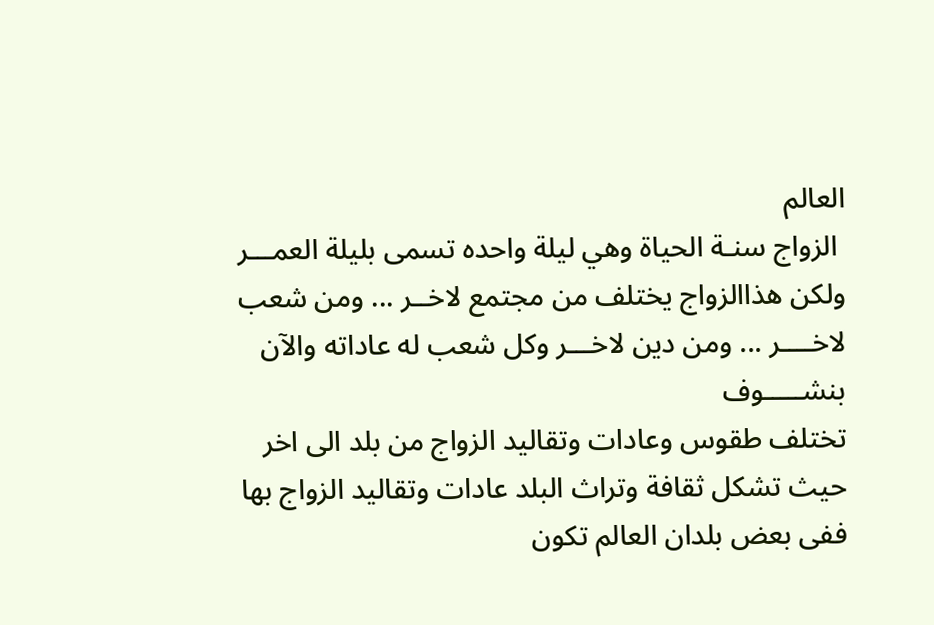العالم
 الزواج سنـة الحياة وهي ليلة واحده تسمى بليلة العمـــر ولكن هذاالزواج يختلف من مجتمع لاخــر ... ومن شعب لاخــــر ... ومن دين لاخـــر وكل شعب له عاداته والآن بنشـــــوف
تختلف طقوس وعادات وتقاليد الزواج من بلد الى اخر حيث تشكل ثقافة وتراث البلد عادات وتقاليد الزواج بها ففى بعض بلدان العالم تكون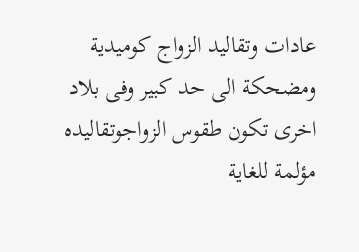عادات وتقاليد الزواج كوميدية ومضحكة الى حد كبير وفى بلاد اخرى تكون طقوس الزواجوتقاليده مؤلمة للغاية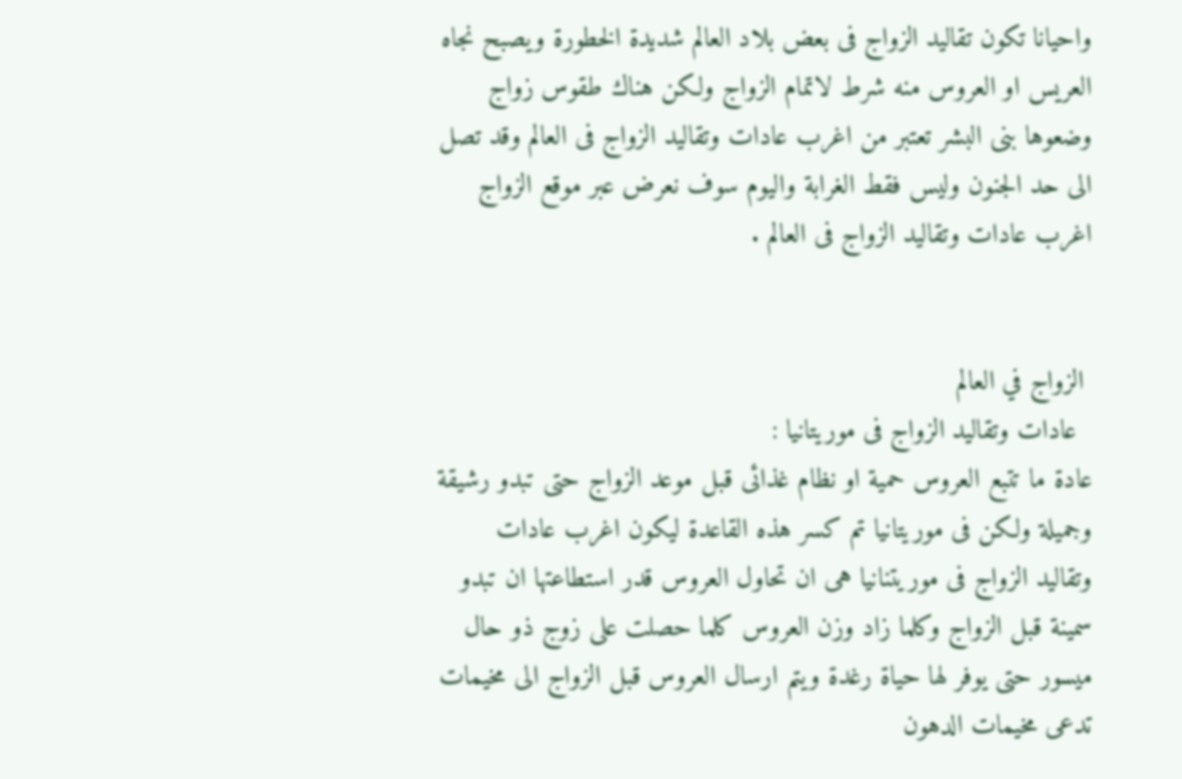واحيانا تكون تقاليد الزواج فى بعض بلاد العالم شديدة الخطورة ويصبح نجاه العريس او العروس منه شرط لاتمام الزواج ولكن هناك طقوس زواج وضعوها بنى البشر تعتبر من اغرب عادات وتقاليد الزواج فى العالم وقد تصل الى حد الجنون وليس فقط الغرابة واليوم سوف نعرض عبر موقع الزواج اغرب عادات وتقاليد الزواج فى العالم .


 الزواج في العالم
  عادات وتقاليد الزواج فى موريتانيا :
عادة ما تتبع العروس حمية او نظام غذائى قبل موعد الزواج حتى تبدو رشيقة وجميلة ولكن فى موريتانيا تم كسر هذه القاعدة ليكون اغرب عادات وتقاليد الزواج فى موريتنانيا هى ان تحاول العروس قدر استطاعتها ان تبدو سمينة قبل الزواج وكلما زاد وزن العروس كلما حصلت على زوج ذو حال ميسور حتى يوفر لها حياة رغدة ويتم ارسال العروس قبل الزواج الى مخيمات تدعى مخيمات الدهون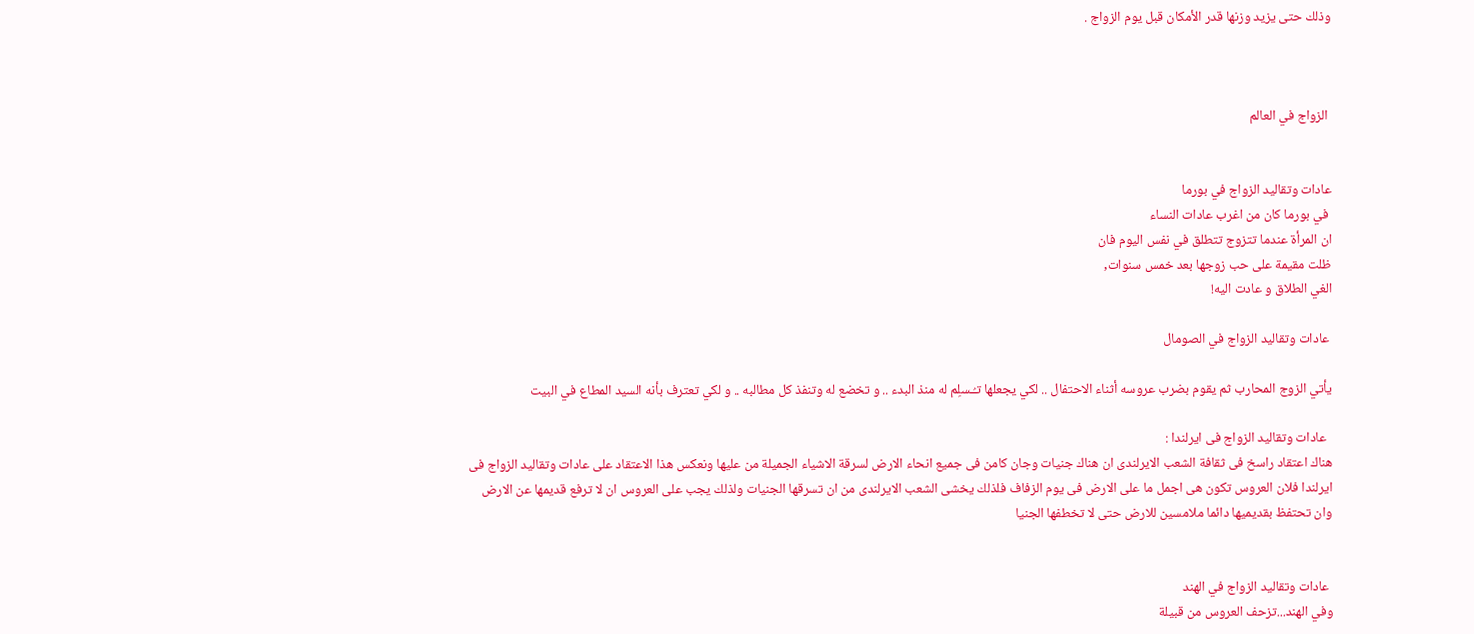وذلك حتى يزيد وزنها قدر الأمكان قبل يوم الزواج .



 الزواج في العالم


عادات وتقاليد الزواج في بورما
 في بورما كان من اغرب عادات النساء
ان المرأة عندما تتزوج تتطلق في نفس اليوم فان
ظلت مقيمة على حب زوجها بعد خمس سنوات,
الغي الطلاق و عادت اليه!

 عادات وتقاليد الزواج في الصومال

يأتي الزوج المحارب ثم يقوم بضرب عروسه أثناء الاحتفال .. لكي يجعلها تـُـسلِم له منذ البدء .. و تخضع له وتنفذ كل مطالبه .. و لكي تعترف بأنه السيد المطاع في البيت

  عادات وتقاليد الزواج فى ايرلندا :
هناك اعتقاد راسخ فى ثقافة الشعب الايرلندى ان هناك جنيات وجان كامن فى جميع انحاء الارض لسرقة الاشياء الجميلة من عليها ونعكس هذا الاعتقاد على عادات وتقاليد الزواج فى ايرلندا فلان العروس تكون هى اجمل ما على الارض فى يوم الزفاف فلذلك يخشى الشعب الايرلندى من ان تسرقها الجنيات ولذلك يجب على العروس ان لا ترفع قديمها عن الارض وان تحتفظ بقديميها دائما ملامسين للارض حتى لا تخطفها الجنيا


 عادات وتقاليد الزواج في الهند
وفي الهند...تزحف العروس من قبيلة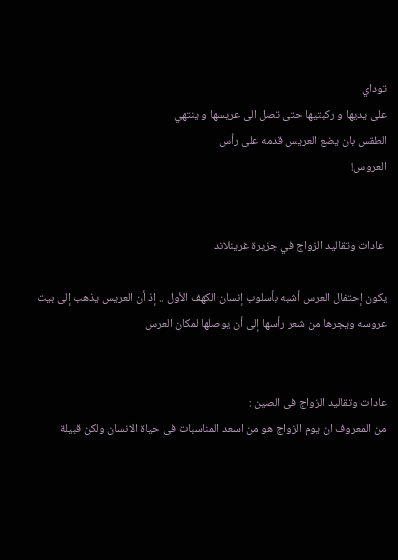توداي
على يديها و ركبتيها حتى تصل الى عريسها و ينتهي
الطقس بان يضع العريس قدمه على رأس
العروس!


 عادات وتقاليد الزواج في جزيرة غرينلاند

يكون إحتفال العرس أشبه بأسلوب إنسان الكهف الأول .. إذ أن العريس يذهب إلى بيت عروسه ويجرها من شعر رأسها إلى أن يوصلها لمكان العرس


عادات وتقاليد الزواج فى الصين :
من المعروف ان يوم الزواج هو من اسعد المناسبات فى حياة الانسان ولكن قبيلة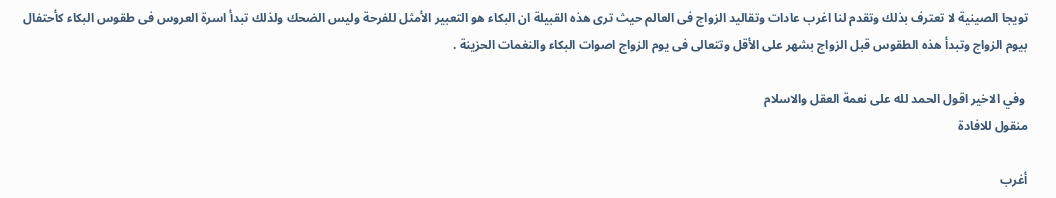تويجا الصينية لا تعترف بذلك وتقدم لنا اغرب عادات وتقاليد الزواج فى العالم حيث ترى هذه القبيلة ان البكاء هو التعبير الأمثل للفرحة وليس الضحك ولذلك تبدأ اسرة العروس فى طقوس البكاء كأحتفال بيوم الزواج وتبدأ هذه الطقوس قبل الزواج بشهر على الأقل وتتعالى فى يوم الزواج اصوات البكاء والنغمات الحزينة .

 وفي الاخير اقول الحمد لله على نعمة العقل والاسلام
منقول للافادة

أغرب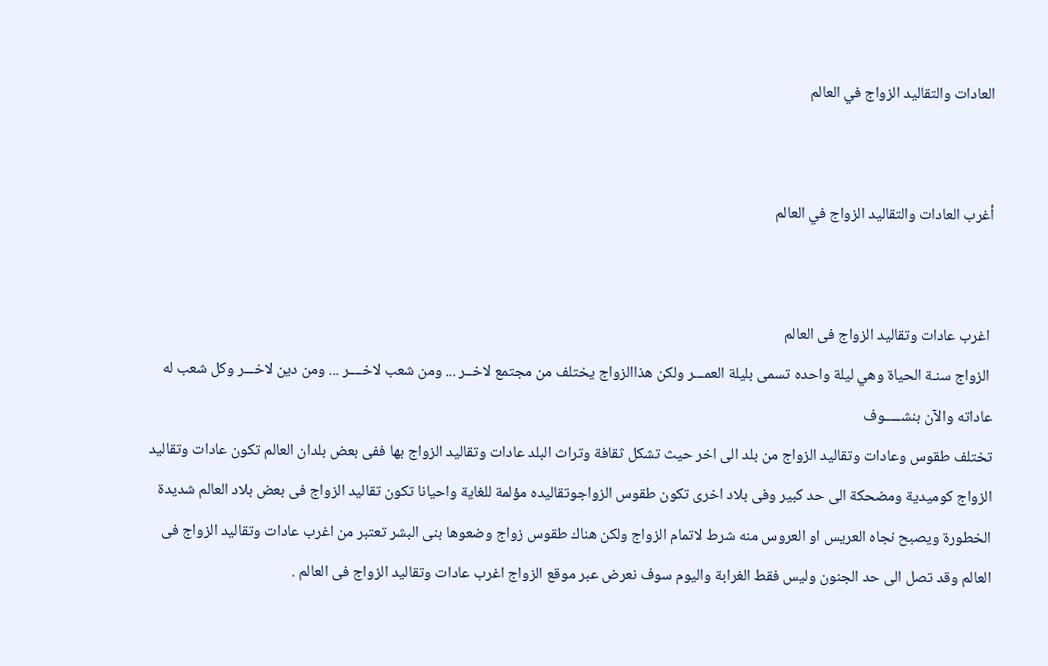العادات والتقاليد الزواج في العالم


أغرب العادات والتقاليد الزواج في العالم


 اغرب عادات وتقاليد الزواج فى العالم
 الزواج سنـة الحياة وهي ليلة واحده تسمى بليلة العمـــر ولكن هذاالزواج يختلف من مجتمع لاخــر ... ومن شعب لاخــــر ... ومن دين لاخـــر وكل شعب له عاداته والآن بنشـــــوف
تختلف طقوس وعادات وتقاليد الزواج من بلد الى اخر حيث تشكل ثقافة وتراث البلد عادات وتقاليد الزواج بها ففى بعض بلدان العالم تكون عادات وتقاليد الزواج كوميدية ومضحكة الى حد كبير وفى بلاد اخرى تكون طقوس الزواجوتقاليده مؤلمة للغاية واحيانا تكون تقاليد الزواج فى بعض بلاد العالم شديدة الخطورة ويصبح نجاه العريس او العروس منه شرط لاتمام الزواج ولكن هناك طقوس زواج وضعوها بنى البشر تعتبر من اغرب عادات وتقاليد الزواج فى العالم وقد تصل الى حد الجنون وليس فقط الغرابة واليوم سوف نعرض عبر موقع الزواج اغرب عادات وتقاليد الزواج فى العالم .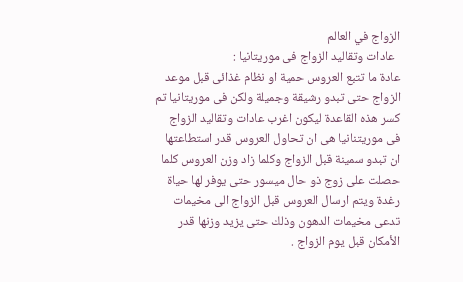الزواج في العالم
  عادات وتقاليد الزواج فى موريتانيا :
عادة ما تتبع العروس حمية او نظام غذائى قبل موعد الزواج حتى تبدو رشيقة وجميلة ولكن فى موريتانيا تم كسر هذه القاعدة ليكون اغرب عادات وتقاليد الزواج فى موريتنانيا هى ان تحاول العروس قدر استطاعتها ان تبدو سمينة قبل الزواج وكلما زاد وزن العروس كلما حصلت على زوج ذو حال ميسور حتى يوفر لها حياة رغدة ويتم ارسال العروس قبل الزواج الى مخيمات تدعى مخيمات الدهون وذلك حتى يزيد وزنها قدر الأمكان قبل يوم الزواج .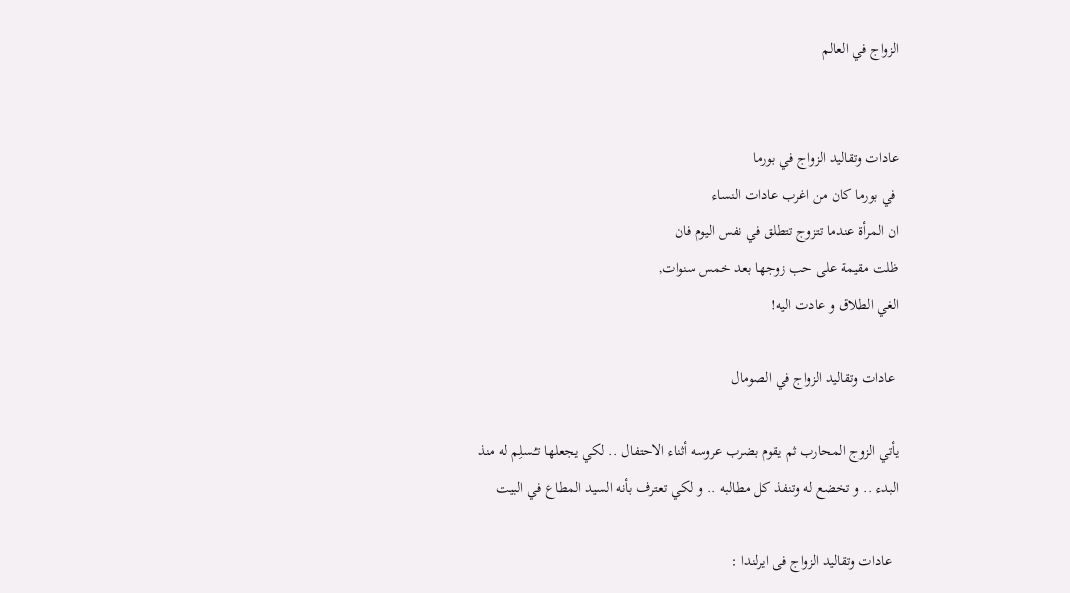الزواج في العالم


عادات وتقاليد الزواج في بورما
 في بورما كان من اغرب عادات النساء
ان المرأة عندما تتزوج تتطلق في نفس اليوم فان
ظلت مقيمة على حب زوجها بعد خمس سنوات,
الغي الطلاق و عادت اليه!

 عادات وتقاليد الزواج في الصومال

يأتي الزوج المحارب ثم يقوم بضرب عروسه أثناء الاحتفال .. لكي يجعلها تـُـسلِم له منذ البدء .. و تخضع له وتنفذ كل مطالبه .. و لكي تعترف بأنه السيد المطاع في البيت

  عادات وتقاليد الزواج فى ايرلندا :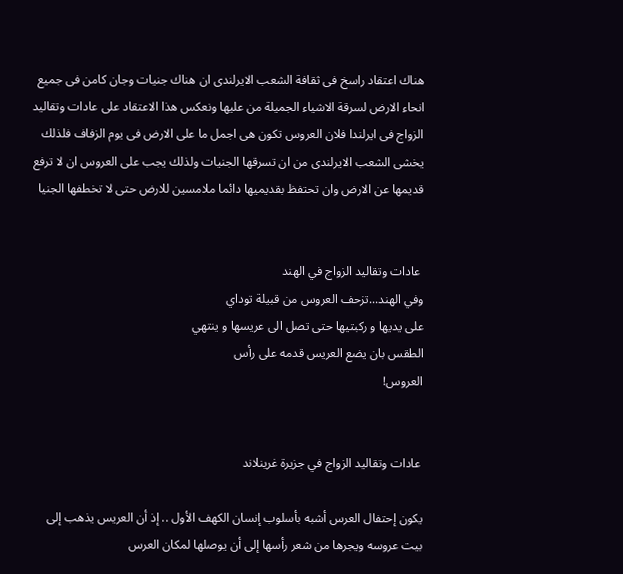هناك اعتقاد راسخ فى ثقافة الشعب الايرلندى ان هناك جنيات وجان كامن فى جميع انحاء الارض لسرقة الاشياء الجميلة من عليها ونعكس هذا الاعتقاد على عادات وتقاليد الزواج فى ايرلندا فلان العروس تكون هى اجمل ما على الارض فى يوم الزفاف فلذلك يخشى الشعب الايرلندى من ان تسرقها الجنيات ولذلك يجب على العروس ان لا ترفع قديمها عن الارض وان تحتفظ بقديميها دائما ملامسين للارض حتى لا تخطفها الجنيا


 عادات وتقاليد الزواج في الهند
وفي الهند...تزحف العروس من قبيلة توداي
على يديها و ركبتيها حتى تصل الى عريسها و ينتهي
الطقس بان يضع العريس قدمه على رأس
العروس!


 عادات وتقاليد الزواج في جزيرة غرينلاند

يكون إحتفال العرس أشبه بأسلوب إنسان الكهف الأول .. إذ أن العريس يذهب إلى بيت عروسه ويجرها من شعر رأسها إلى أن يوصلها لمكان العرس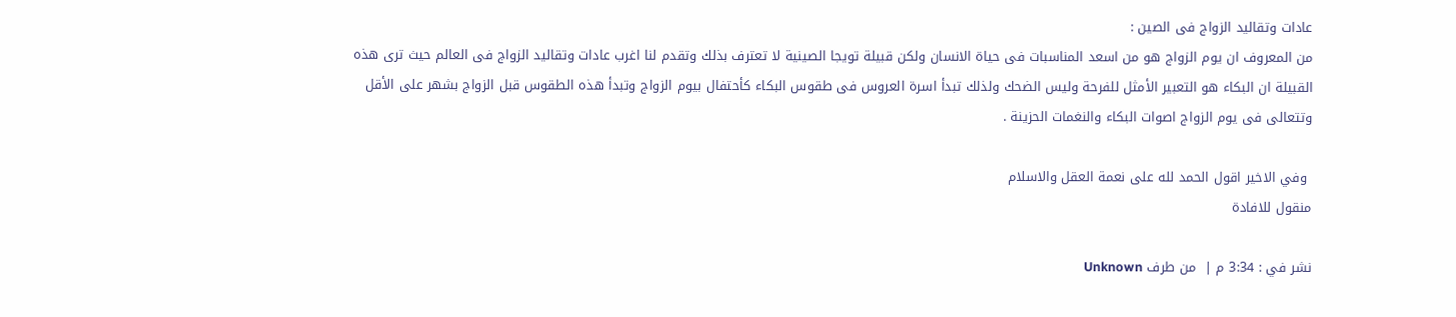عادات وتقاليد الزواج فى الصين :
من المعروف ان يوم الزواج هو من اسعد المناسبات فى حياة الانسان ولكن قبيلة تويجا الصينية لا تعترف بذلك وتقدم لنا اغرب عادات وتقاليد الزواج فى العالم حيث ترى هذه القبيلة ان البكاء هو التعبير الأمثل للفرحة وليس الضحك ولذلك تبدأ اسرة العروس فى طقوس البكاء كأحتفال بيوم الزواج وتبدأ هذه الطقوس قبل الزواج بشهر على الأقل وتتعالى فى يوم الزواج اصوات البكاء والنغمات الحزينة .

 وفي الاخير اقول الحمد لله على نعمة العقل والاسلام
منقول للافادة

نشر في : 3:34 م |  من طرف Unknown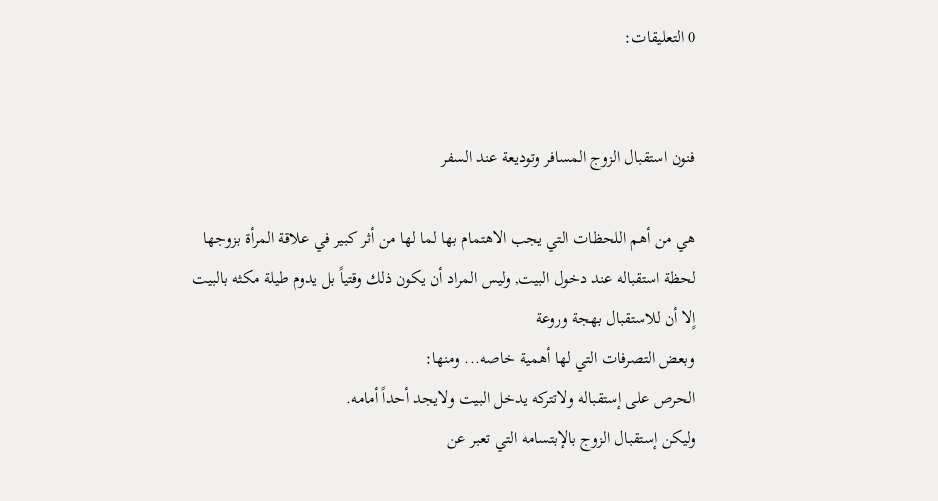0 التعليقات:


فنون استقبال الزوج المسافر وتوديعة عند السفر

هي من أهم اللحظات التي يجب الاهتمام بها لما لها من أثر كبير في علاقة المرأة بزوجها
لحظة استقباله عند دخول البيت, وليس المراد أن يكون ذلك وقتياً بل يدوم طيلة مكثه بالبيت
اٍلا أن للاستقبال بهجة وروعة
وبعض التصرفات التي لها أهمية خاصه... ومنها:
الحرص على إستقباله ولاتتركه يدخل البيت ولايجد أحداً أمامه.
وليكن إستقبال الزوج بالإبتسامه التي تعبر عن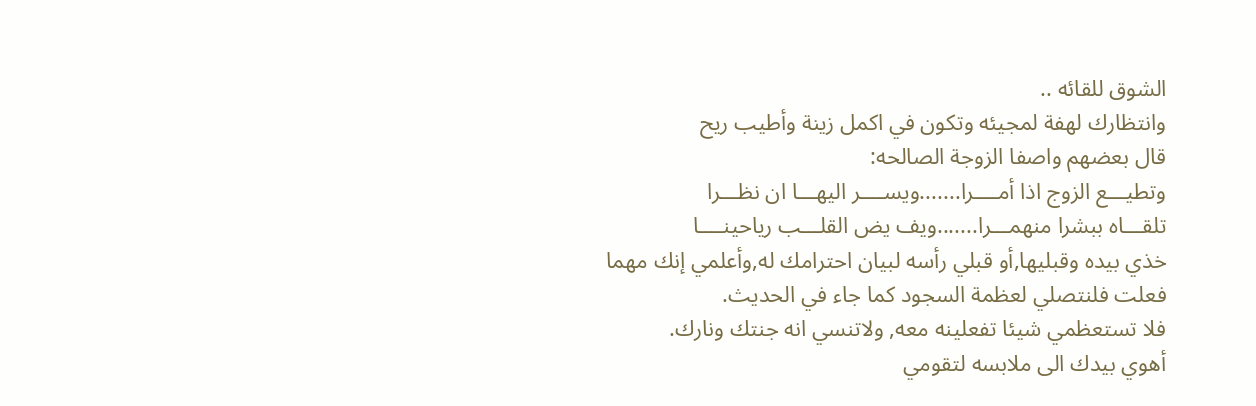الشوق للقائه ..
وانتظارك لهفة لمجيئه وتكون في اكمل زينة وأطيب ريح
قال بعضهم واصفا الزوجة الصالحه:
وتطيـــع الزوج اذا أمــــرا.......ويســــر اليهـــا ان نظـــرا
تلقـــاه ببشرا منهمـــرا.......ويف يض القلـــب رياحينــــا
خذي بيده وقبليها,أو قبلي رأسه لبيان احترامك له,وأعلمي إنك مهما
فعلت فلنتصلي لعظمة السجود كما جاء في الحديث.
فلا تستعظمي شيئا تفعلينه معه, ولاتنسي انه جنتك ونارك.
أهوي بيدك الى ملابسه لتقومي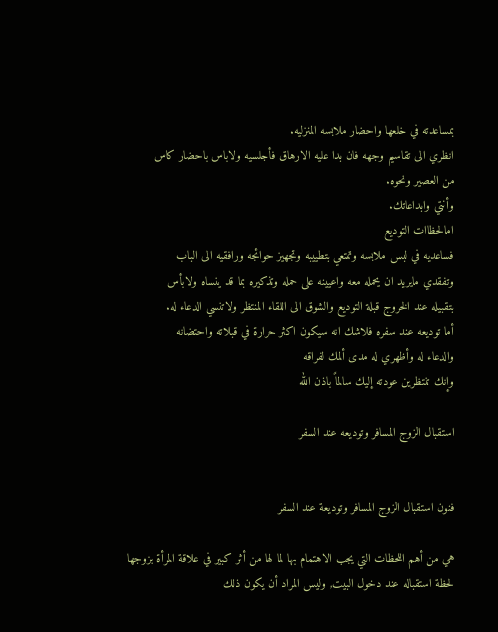بمساعدته في خلعها واحضار ملابسه المنزليه.
انظري الى تقاسيم وجهه فان بدا عليه الارهاق فأجلسيه ولاباس باحضار كاس
من العصير ونحوه.
وأنتي وابداعاتك.
امالحظاات التوديع
فساعديه في لبس ملابسه وتمتعي بتطييبه وتجهيز حوائجه ورافقيه الى الباب
وتفقدي مايريد ان يحمله معه واعيينه على حمله وتذكيره بما قد ينساه ولابأس
بتقبيله عند الخروج قبلة التوديع والشوق الى اللقاء المنتظر ولاتنسي الدعاء له.
أما توديعه عند سفره فلاشك انه سيكون اكثر حرارة في قبلاته واحتضانه
والدعاء له وأظهري له مدى ألمك لفراقه
وإنك تنتظرين عودته إليك سالماً باذن الله

استقبال الزوج المسافر وتوديعه عند السفر


فنون استقبال الزوج المسافر وتوديعة عند السفر

هي من أهم اللحظات التي يجب الاهتمام بها لما لها من أثر كبير في علاقة المرأة بزوجها
لحظة استقباله عند دخول البيت, وليس المراد أن يكون ذلك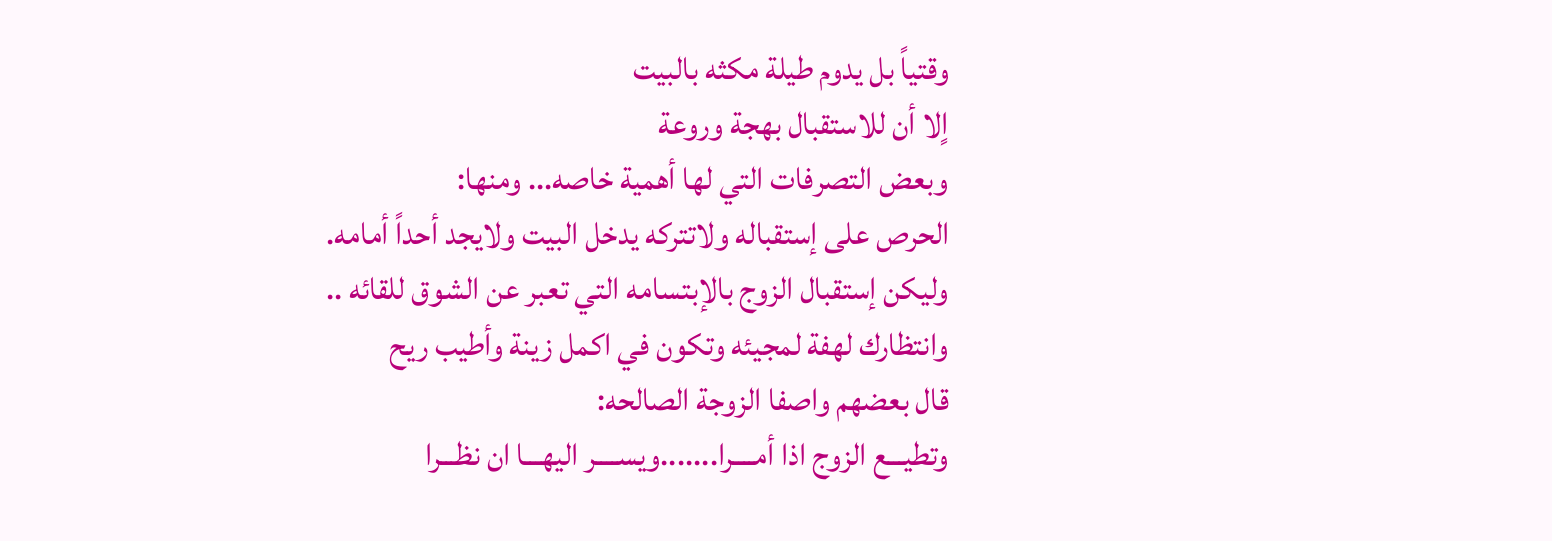وقتياً بل يدوم طيلة مكثه بالبيت
اٍلا أن للاستقبال بهجة وروعة
وبعض التصرفات التي لها أهمية خاصه... ومنها:
الحرص على إستقباله ولاتتركه يدخل البيت ولايجد أحداً أمامه.
وليكن إستقبال الزوج بالإبتسامه التي تعبر عن الشوق للقائه ..
وانتظارك لهفة لمجيئه وتكون في اكمل زينة وأطيب ريح
قال بعضهم واصفا الزوجة الصالحه:
وتطيـــع الزوج اذا أمــــرا.......ويســــر اليهـــا ان نظـــرا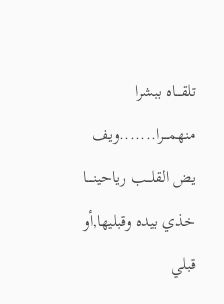تلقـــاه ببشرا منهمـــرا.......ويف يض القلـــب رياحينــــا
خذي بيده وقبليها,أو قبلي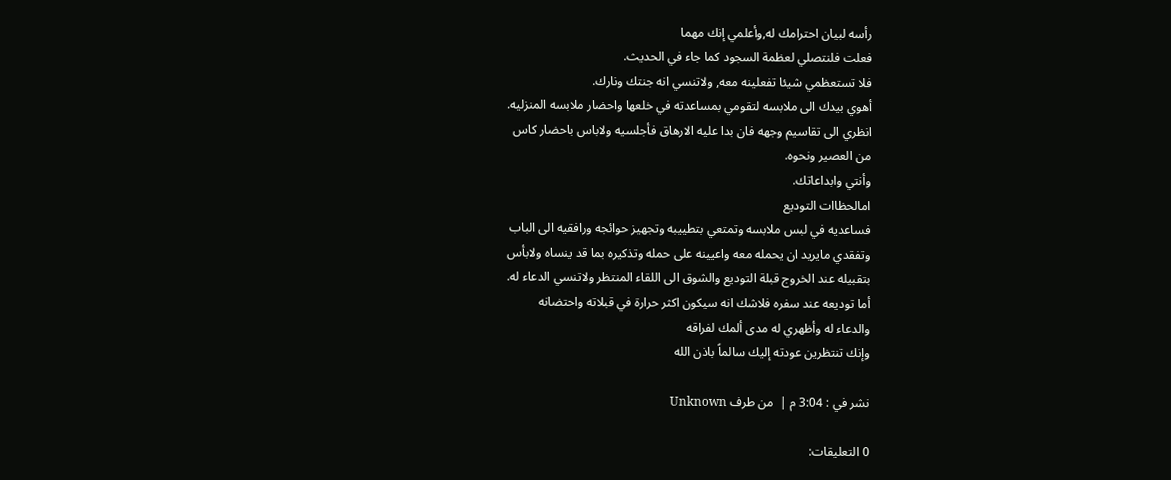رأسه لبيان احترامك له,وأعلمي إنك مهما
فعلت فلنتصلي لعظمة السجود كما جاء في الحديث.
فلا تستعظمي شيئا تفعلينه معه, ولاتنسي انه جنتك ونارك.
أهوي بيدك الى ملابسه لتقومي بمساعدته في خلعها واحضار ملابسه المنزليه.
انظري الى تقاسيم وجهه فان بدا عليه الارهاق فأجلسيه ولاباس باحضار كاس
من العصير ونحوه.
وأنتي وابداعاتك.
امالحظاات التوديع
فساعديه في لبس ملابسه وتمتعي بتطييبه وتجهيز حوائجه ورافقيه الى الباب
وتفقدي مايريد ان يحمله معه واعيينه على حمله وتذكيره بما قد ينساه ولابأس
بتقبيله عند الخروج قبلة التوديع والشوق الى اللقاء المنتظر ولاتنسي الدعاء له.
أما توديعه عند سفره فلاشك انه سيكون اكثر حرارة في قبلاته واحتضانه
والدعاء له وأظهري له مدى ألمك لفراقه
وإنك تنتظرين عودته إليك سالماً باذن الله

نشر في : 3:04 م |  من طرف Unknown

0 التعليقات: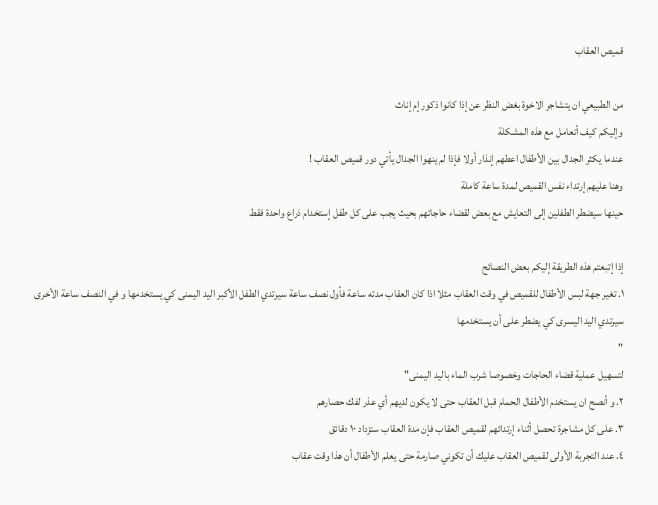قميص العقاب

من الطبيعي ان يتشاجر الاخوة بغض النظر عن إذا كانوا ذكور إم إناث
وإليكم كيف أتعامل مع هذه المشكلة
عندما يكثر الجدال بين الأطفال اعطهم إنذار أولا فإذا لم ينهوا الجدال يأتي دور قميص العقاب !
وهنا عليهم إرتداء نفس القميص لمدة ساعة كاملة
حينها سيضطر الطفلين إلى التعايش مع بعض لقضاء حاجاتهم بحيث يجب على كل طفل إستخدام ذراع واحدة فقط

إذا إتبعتم هذه الطريقة إليكم بعض النصائح
١. تغير جهة لبس الأطفال للقميص في وقت العقاب مثلا اذا كان العقاب مدته ساعة فأول نصف ساعة سيرتدي الطفل الأكبر اليد اليمنى كي يستخدمها و في النصف ساعة الأخرى سيرتدي اليد اليسرى كي يضطر على أن يستخدمها
"
لتسهيل عملية قضاء الحاجات وخصوصا شرب الماء باليد اليمنى"
٢. و أنصح ان يستخدم الأطفال الحمام قبل العقاب حتى لا يكون لديهم أي عذر لفك حصارهم
٣. على كل مشاجرة تحصل أثناء إرتدائهم لقميص العقاب فإن مدة العقاب ستزداد ١٠ دقائق
٤. عند التجربة الأولى لقميص العقاب عليك أن تكوني صارمة حتى يعلم الأطفال أن هذا وقت عقاب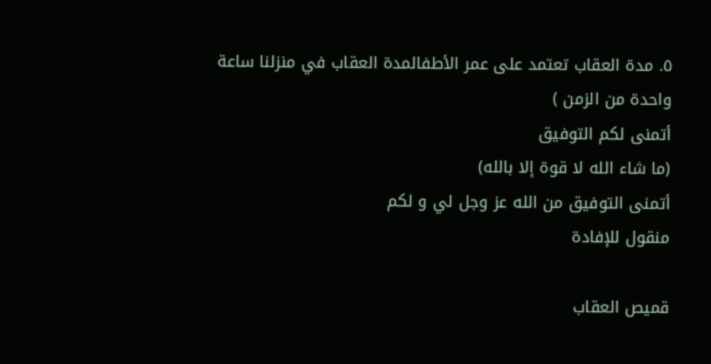٥. مدة العقاب تعتمد على عمر الأطفالمدة العقاب في منزلنا ساعة واحدة من الزمن )
أتمنى لكم التوفيق
(ما شاء الله لا قوة إلا بالله)
أتمنى التوفيق من الله عز وجل لي و لكم
منقول للإفادة

قميص العقاب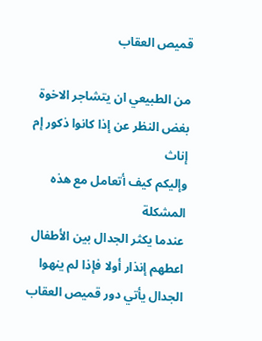قميص العقاب

من الطبيعي ان يتشاجر الاخوة بغض النظر عن إذا كانوا ذكور إم إناث
وإليكم كيف أتعامل مع هذه المشكلة
عندما يكثر الجدال بين الأطفال اعطهم إنذار أولا فإذا لم ينهوا الجدال يأتي دور قميص العقاب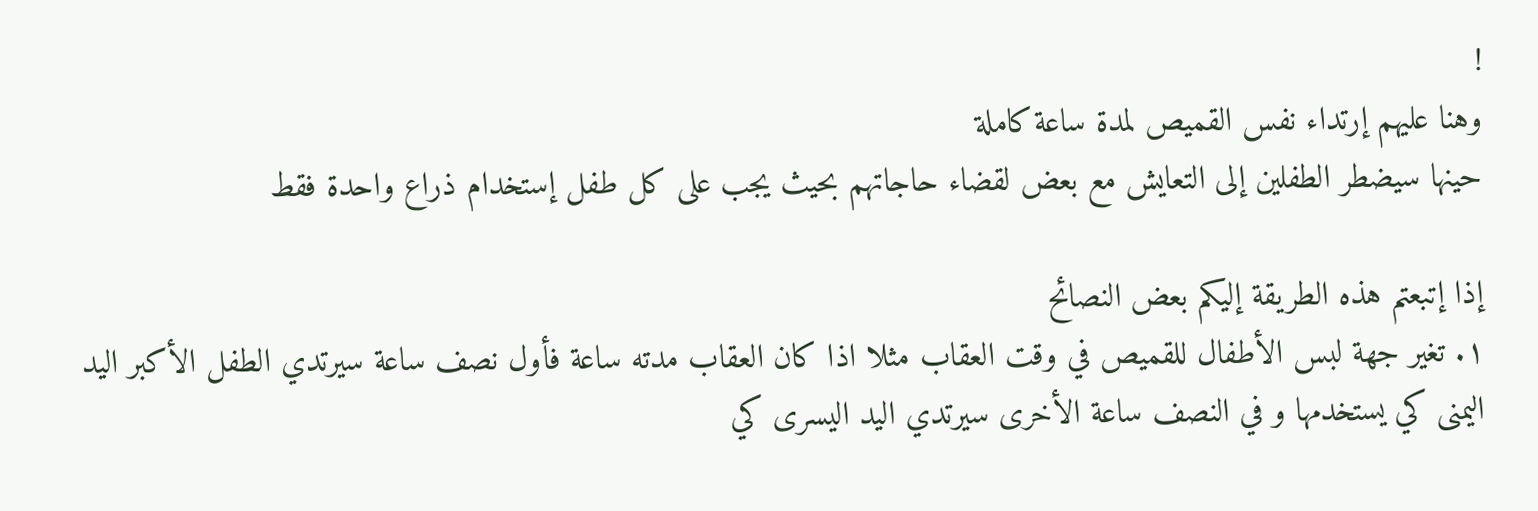!
وهنا عليهم إرتداء نفس القميص لمدة ساعة كاملة
حينها سيضطر الطفلين إلى التعايش مع بعض لقضاء حاجاتهم بحيث يجب على كل طفل إستخدام ذراع واحدة فقط

إذا إتبعتم هذه الطريقة إليكم بعض النصائح
١. تغير جهة لبس الأطفال للقميص في وقت العقاب مثلا اذا كان العقاب مدته ساعة فأول نصف ساعة سيرتدي الطفل الأكبر اليد اليمنى كي يستخدمها و في النصف ساعة الأخرى سيرتدي اليد اليسرى كي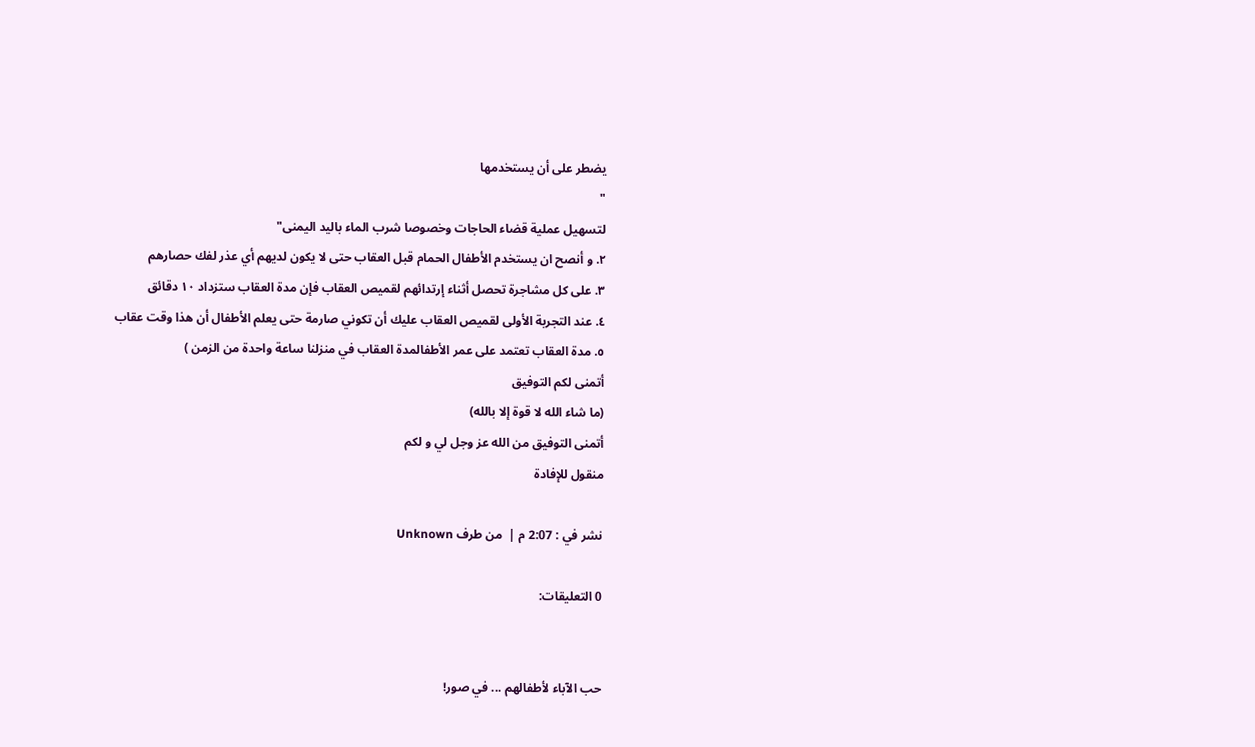يضطر على أن يستخدمها
"
لتسهيل عملية قضاء الحاجات وخصوصا شرب الماء باليد اليمنى"
٢. و أنصح ان يستخدم الأطفال الحمام قبل العقاب حتى لا يكون لديهم أي عذر لفك حصارهم
٣. على كل مشاجرة تحصل أثناء إرتدائهم لقميص العقاب فإن مدة العقاب ستزداد ١٠ دقائق
٤. عند التجربة الأولى لقميص العقاب عليك أن تكوني صارمة حتى يعلم الأطفال أن هذا وقت عقاب
٥. مدة العقاب تعتمد على عمر الأطفالمدة العقاب في منزلنا ساعة واحدة من الزمن )
أتمنى لكم التوفيق
(ما شاء الله لا قوة إلا بالله)
أتمنى التوفيق من الله عز وجل لي و لكم
منقول للإفادة

نشر في : 2:07 م |  من طرف Unknown

0 التعليقات:


حب الآباء لأطفالهم ... في صور!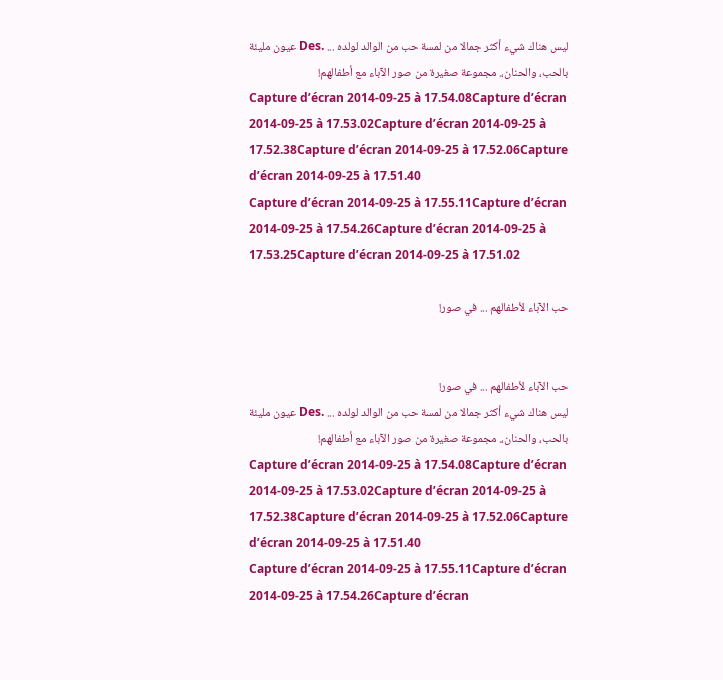ليس هناك شيء أكثر جمالا من لمسة حب من الوالد لولده ... .Des عيون مليئة بالحب، والحنان،. مجموعة صغيرة من صور الآباء مع أطفالهم!
Capture d’écran 2014-09-25 à 17.54.08Capture d’écran 2014-09-25 à 17.53.02Capture d’écran 2014-09-25 à 17.52.38Capture d’écran 2014-09-25 à 17.52.06Capture d’écran 2014-09-25 à 17.51.40
Capture d’écran 2014-09-25 à 17.55.11Capture d’écran 2014-09-25 à 17.54.26Capture d’écran 2014-09-25 à 17.53.25Capture d’écran 2014-09-25 à 17.51.02

حب الآباء لأطفالهم ... في صور!


حب الآباء لأطفالهم ... في صور!
ليس هناك شيء أكثر جمالا من لمسة حب من الوالد لولده ... .Des عيون مليئة بالحب، والحنان،. مجموعة صغيرة من صور الآباء مع أطفالهم!
Capture d’écran 2014-09-25 à 17.54.08Capture d’écran 2014-09-25 à 17.53.02Capture d’écran 2014-09-25 à 17.52.38Capture d’écran 2014-09-25 à 17.52.06Capture d’écran 2014-09-25 à 17.51.40
Capture d’écran 2014-09-25 à 17.55.11Capture d’écran 2014-09-25 à 17.54.26Capture d’écran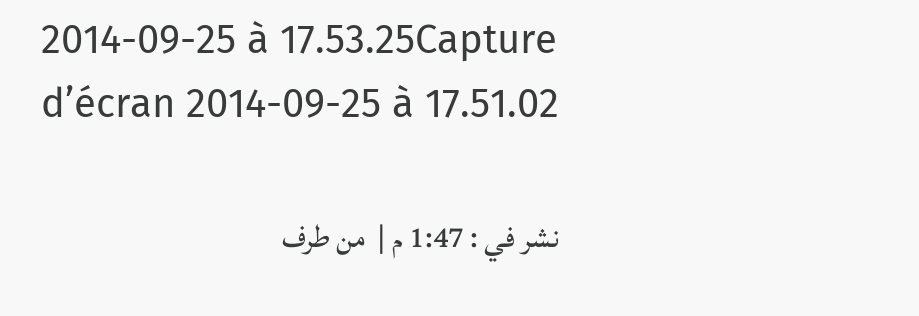2014-09-25 à 17.53.25Capture d’écran 2014-09-25 à 17.51.02

نشر في : 1:47 م |  من طرف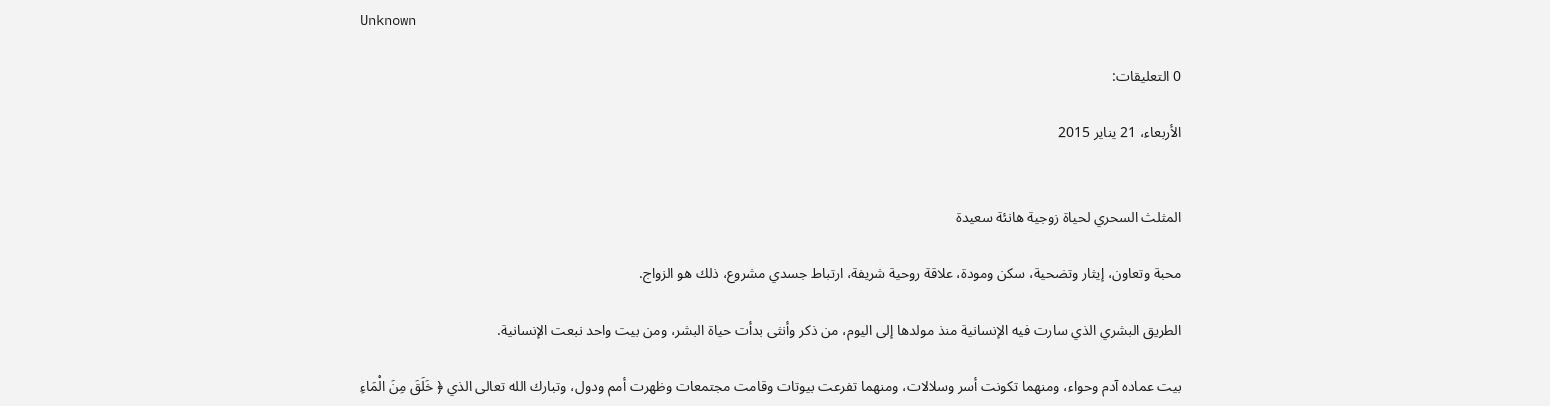Unknown

0 التعليقات:

الأربعاء، 21 يناير 2015


المثلث السحري لحياة زوجية هانئة سعيدة

محبة وتعاون، إيثار وتضحية، سكن ومودة، علاقة روحية شريفة، ارتباط جسدي مشروع، ذلك هو الزواج.

الطريق البشري الذي سارت فيه الإنسانية منذ مولدها إلى اليوم، من ذكر وأنثى بدأت حياة البشر، ومن بيت واحد نبعت الإنسانية.

بيت عماده آدم وحواء، ومنهما تكونت أسر وسلالات، ومنهما تفرعت بيوتات وقامت مجتمعات وظهرت أمم ودول، وتبارك الله تعالى الذي ﴿ خَلَقَ مِنَ الْمَاءِ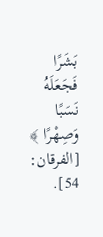بَشَرًا فَجَعَلَهُ نَسَبًا وَصِهْرًا ﴾ [الفرقان: 54].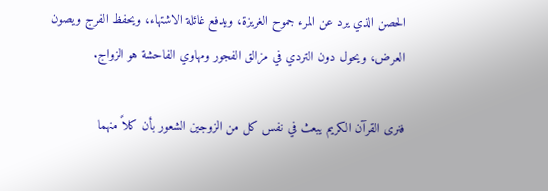الحصن الذي يرد عن المرء جموح الغريزة، ويدفع غائلة الاشتهاء، ويحفظ الفرج ويصون العرض، ويحول دون التردي في مزالق الفجور ومهاوي الفاحشة هو الزواج.

فنرى القرآن الكريم يبعث في نفس كل من الزوجين الشعور بأن كلاً منهما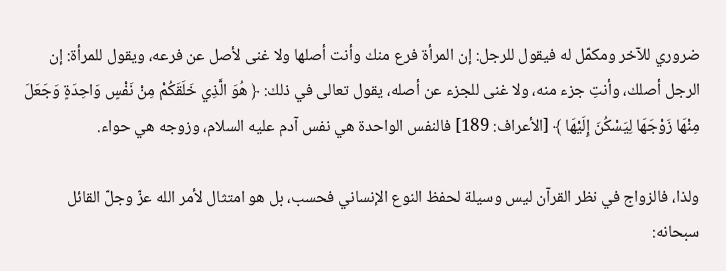ضروري للآخر ومكمّل له فيقول للرجل: إن المرأة فرع منك وأنت أصلها ولا غنى لأصل عن فرعه، ويقول للمرأة: إن الرجل أصلك، وأنتِ جزء منه، ولا غنى للجزء عن أصله، يقول تعالى في ذلك: ﴿ هُوَ الَّذِي خَلَقَكُمْ مِنْ نَفْسٍ وَاحِدَةٍ وَجَعَلَ مِنْهَا زَوْجَهَا لِيَسْكُنَ إِلَيْهَا ﴾ [الأعراف: 189] فالنفس الواحدة هي نفس آدم عليه السلام، وزوجه هي حواء.

ولذا، فالزواج في نظر القرآن ليس وسيلة لحفظ النوع الإنساني فحسب، بل هو امتثال لأمر الله عزّ وجلّ القائل سبحانه: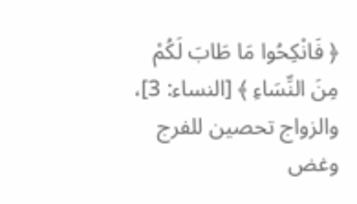﴿ فَانْكِحُوا مَا طَابَ لَكُمْ مِنَ النِّسَاءِ ﴾ [النساء: 3]، والزواج تحصين للفرج وغض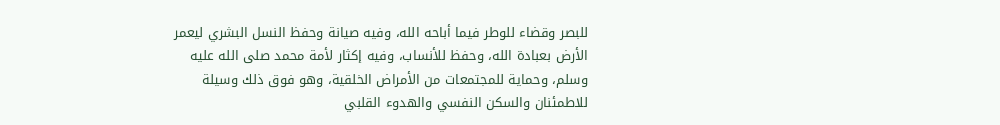للبصر وقضاء للوطر فيما أباحه الله، وفيه صيانة وحفظ النسل البشري ليعمر الأرض بعبادة الله، وحفظ للأنساب، وفيه إكثار لأمة محمد صلى الله عليه وسلم، وحماية للمجتمعات من الأمراض الخلقية، وهو فوق ذلك وسيلة للاطمئنان والسكن النفسي والهدوء القلبي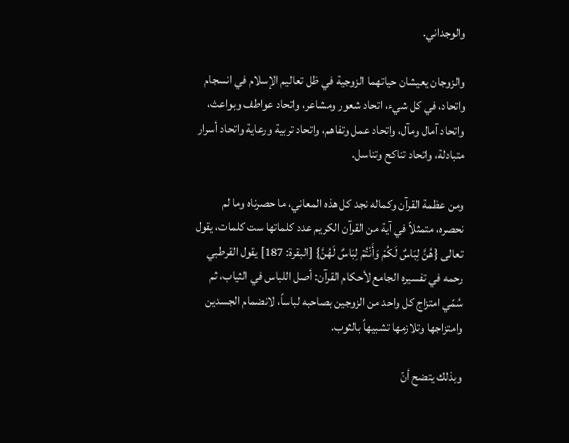والوجداني.

والزوجان يعيشان حياتهما الزوجية في ظل تعاليم الإسلام في انسجام واتحاد، في كل شيء، اتحاد شعور ومشاعر، واتحاد عواطف وبواعث، واتحاد آمال ومآل، واتحاد عمل وتفاهم، واتحاد تربية ورعاية واتحاد أسرار متبادلة، واتحاد تناكح وتناسل.

ومن عظمة القرآن وكماله نجد كل هذه المعاني، ما حصرناه وما لم نحصره، متمثلاً في آية من القرآن الكريم عدد كلماتها ست كلمات، يقول تعالى {هُنَّ لِبَاسٌ لَكُمْ وَأَنْتُمْ لِبَاسٌ لَهُنَّ} [البقرة: 187] يقول القرطبي رحمه في تفسيره الجامع لأحكام القرآن: أصل اللباس في الثياب، ثم سُمّي امتزاج كل واحد من الزوجين بصاحبه لباساً، لانضمام الجسدين وامتزاجها وتلازمها تشبيهاً بالثوب.

وبذلك يتضح أنّ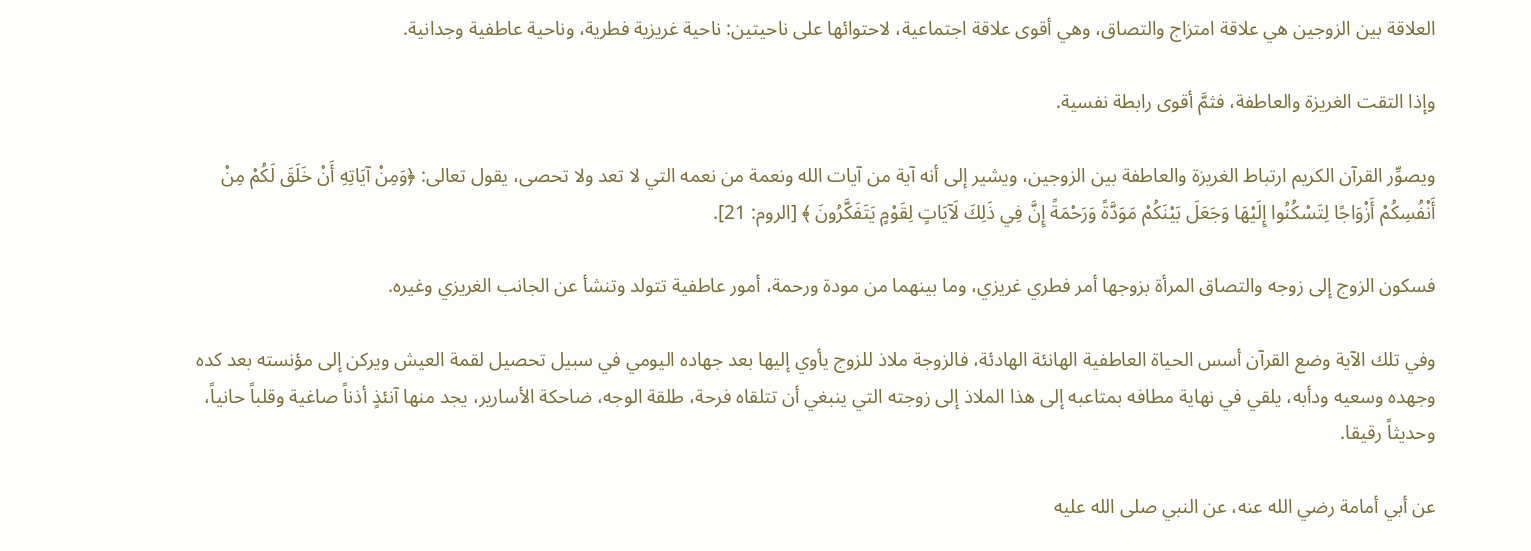العلاقة بين الزوجين هي علاقة امتزاج والتصاق، وهي أقوى علاقة اجتماعية، لاحتوائها على ناحيتين: ناحية غريزية فطرية، وناحية عاطفية وجدانية.

وإذا التقت الغريزة والعاطفة، فثمَّ أقوى رابطة نفسية.

ويصوِّر القرآن الكريم ارتباط الغريزة والعاطفة بين الزوجين، ويشير إلى أنه آية من آيات الله ونعمة من نعمه التي لا تعد ولا تحصى، يقول تعالى: ﴿وَمِنْ آيَاتِهِ أَنْ خَلَقَ لَكُمْ مِنْ أَنْفُسِكُمْ أَزْوَاجًا لِتَسْكُنُوا إِلَيْهَا وَجَعَلَ بَيْنَكُمْ مَوَدَّةً وَرَحْمَةً إِنَّ فِي ذَلِكَ لَآيَاتٍ لِقَوْمٍ يَتَفَكَّرُونَ ﴾ [الروم: 21].

فسكون الزوج إلى زوجه والتصاق المرأة بزوجها أمر فطري غريزي، وما بينهما من مودة ورحمة، أمور عاطفية تتولد وتنشأ عن الجانب الغريزي وغيره.

وفي تلك الآية وضع القرآن أسس الحياة العاطفية الهانئة الهادئة، فالزوجة ملاذ للزوج يأوي إليها بعد جهاده اليومي في سبيل تحصيل لقمة العيش ويركن إلى مؤنسته بعد كده وجهده وسعيه ودأبه، يلقي في نهاية مطافه بمتاعبه إلى هذا الملاذ إلى زوجته التي ينبغي أن تتلقاه فرحة، طلقة الوجه، ضاحكة الأسارير، يجد منها آنئذٍ أذناً صاغية وقلباً حانياً، وحديثاً رقيقا.

عن أبي أمامة رضي الله عنه، عن النبي صلى الله عليه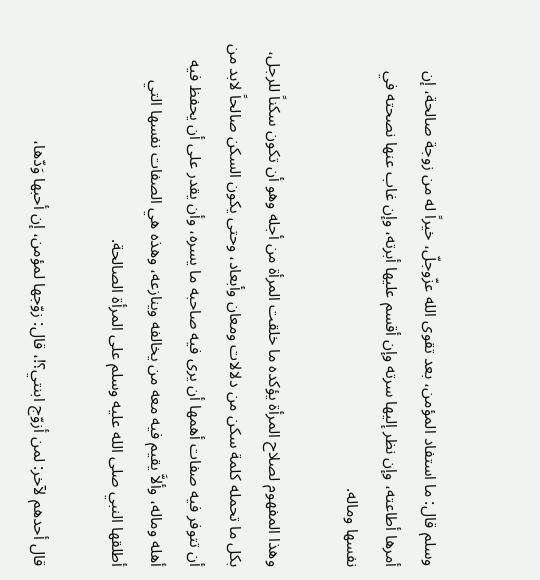وسلم قال: ما استفاد المؤمن، بعد تقوى الله عزّوجلّ، خيراً له من زوجة صالحة، إن أمرها أطاعته، وإن نظر إليها سرته وإن أقسم عليها أبرته، وإن غاب عنها نصحته في نفسها وماله.

وهذا المفهوم لصلاح المرأة يؤكده ما خلقت المرأة من أجله وهو أن تكون سكناً للرجل، بكل ما تحمله كلمة سكن من دلالات ومعان وأبعاد، وحتى يكون السكن صالحاً لابد من أن تتوفر فيه صفات أهمها أن يرى فيه صاحبه ما يسره، وأن يقدر على أن يحفظ فيه أهله وماله، وألاَّ يقيم فيه معه من يخالفه وينازعه، وهذه هي الصفات نفسها التي أطلقها النبي صلى الله عليه وسلم على المرأة الصالحة.

قال أحدهم لآخر: لمن أزوّج ابنتي؟!، قال: زوّجها لمؤمن، إن أحبها وَدّها،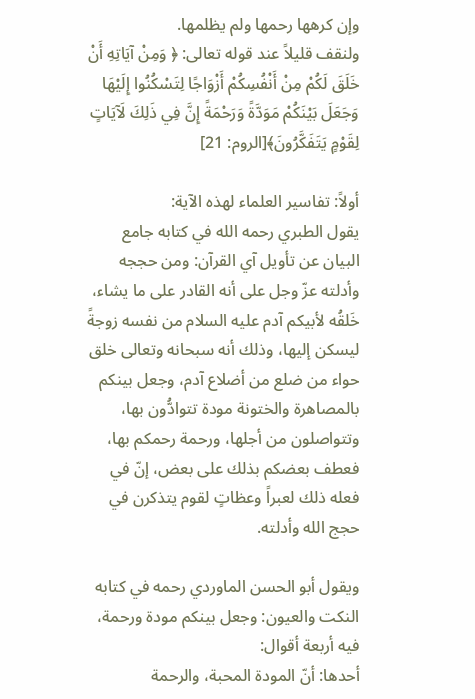وإن كرهها رحمها ولم يظلمها.
ولنقف قليلاً عند قوله تعالى: ﴿ وَمِنْ آيَاتِهِ أَنْ خَلَقَ لَكُمْ مِنْ أَنْفُسِكُمْ أَزْوَاجًا لِتَسْكُنُوا إِلَيْهَا وَجَعَلَ بَيْنَكُمْ مَوَدَّةً وَرَحْمَةً إِنَّ فِي ذَلِكَ لَآيَاتٍ لِقَوْمٍ يَتَفَكَّرُونَ﴾[الروم: 21]

أولاً: تفاسير العلماء لهذه الآية:
يقول الطبري رحمه الله في كتابه جامع البيان عن تأويل آي القرآن: ومن حججه وأدلته عزّ وجل على أنه القادر على ما يشاء، خَلقُه لأبيكم آدم عليه السلام من نفسه زوجةً ليسكن إليها، وذلك أنه سبحانه وتعالى خلق حواء من ضلع من أضلاع آدم، وجعل بينكم بالمصاهرة والختونة مودة تتوادُّون بها، وتتواصلون من أجلها، ورحمة رحمكم بها، فعطف بعضكم بذلك على بعض، إنّ في فعله ذلك لعبراً وعظاتٍ لقوم يتذكرن في حجج الله وأدلته.

ويقول أبو الحسن الماوردي رحمه في كتابه النكت والعيون: وجعل بينكم مودة ورحمة، فيه أربعة أقوال:
أحدها: أنّ المودة المحبة، والرحمة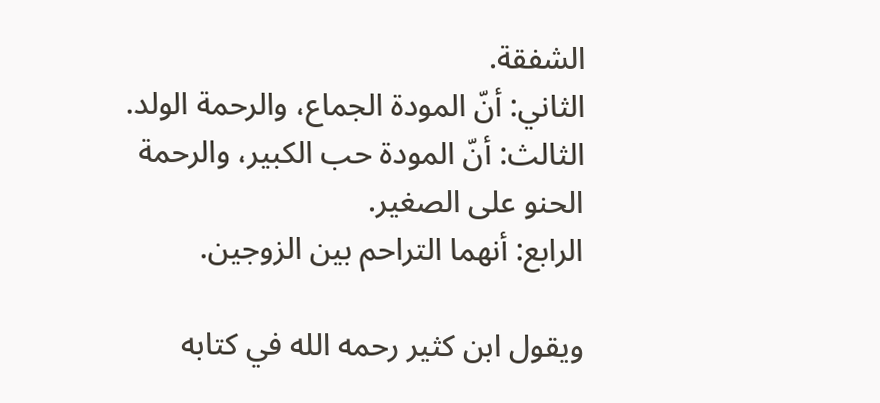الشفقة.
الثاني: أنّ المودة الجماع، والرحمة الولد.
الثالث: أنّ المودة حب الكبير، والرحمة الحنو على الصغير.
الرابع: أنهما التراحم بين الزوجين.

ويقول ابن كثير رحمه الله في كتابه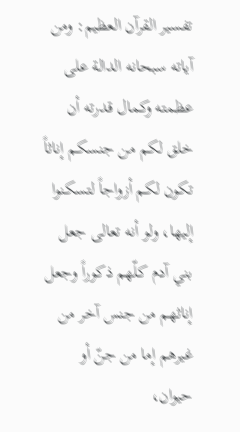تفسير القرآن العظيم: ومن آياته سبحانه الدالة على عظمته وكمال قدرته أن خلق لكم من جنسكم إناثاً تكون لكم أزواجاً لتسكنوا إليها، ولو أنه تعالى جعل بني آدم كلّهم ذكوراً وجعل إناثهم من جنس آخر من غيرهم إما من جنّ أو حيوان،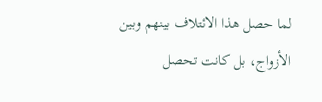لما حصل هذا الائتلاف بينهم وبين الأزواج، بل كانت تحصل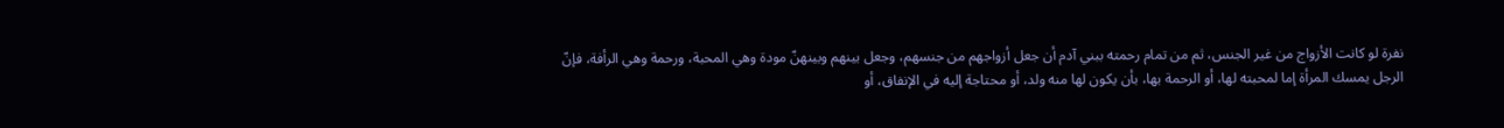نفرة لو كانت الأزواج من غير الجنس، ثم من تمام رحمته ببني آدم أن جعل أزواجهم من جنسهم، وجعل بينهم وبينهنّ مودة وهي المحبة، ورحمة وهي الرأفة، فإنّ الرجل يمسك المرأة إما لمحبته لها، أو الرحمة بها، بأن يكون لها منه ولد، أو محتاجة إليه في الإنفاق، أو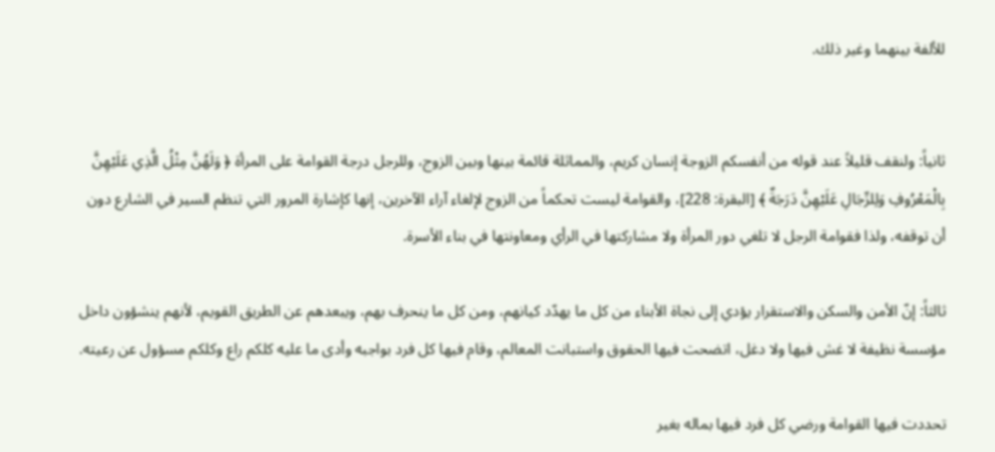للألفة بينهما وغير ذلك.


ثانياً: ولنقف قليلاً عند قوله من أنفسكم الزوجة إنسان كريم، والمماثلة قائمة بينها وبين الزوج، وللرجل درجة القوامة على المرأة ﴿ وَلَهُنَّ مِثْلُ الَّذِي عَلَيْهِنَّ بِالْمَعْرُوفِ وَلِلرِّجَالِ عَلَيْهِنَّ دَرَجَةٌ ﴾ [البقرة: 228]، والقوامة ليست تحكماً من الزوج لإلغاء آراء الآخرين، إنها كإشارة المرور التي تنظم السير في الشارع دون أن توقفه، ولذا فقوامة الرجل لا تلغي دور المرأة ولا مشاركتها في الرأي ومعاونتها في بناء الأسرة.

ثالثاً: إنّ الأمن والسكن والاستقرار يؤدي إلى نجاة الأبناء من كل ما يهدّد كيانهم، ومن كل ما ينحرف بهم، ويبعدهم عن الطريق القويم، لأنهم ينشؤون داخل مؤسسة نظيفة لا غش فيها ولا دغل، اتضحت فيها الحقوق واستبانت المعالم، وقام فيها كل فرد بواجبه وأدى ما عليه كلكم راع وكلكم مسؤول عن رعيته.

تحددت فيها القوامة ورضي كل فرد فيها بماله بغير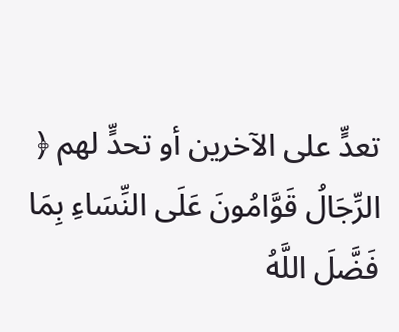تعدٍّ على الآخرين أو تحدٍّ لهم ﴿ الرِّجَالُ قَوَّامُونَ عَلَى النِّسَاءِ بِمَا فَضَّلَ اللَّهُ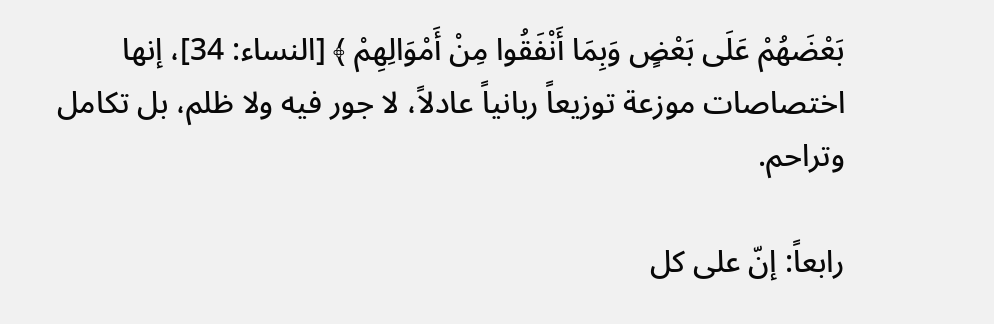بَعْضَهُمْ عَلَى بَعْضٍ وَبِمَا أَنْفَقُوا مِنْ أَمْوَالِهِمْ ﴾ [النساء: 34]، إنها اختصاصات موزعة توزيعاً ربانياً عادلاً، لا جور فيه ولا ظلم، بل تكامل وتراحم.

رابعاً: إنّ على كل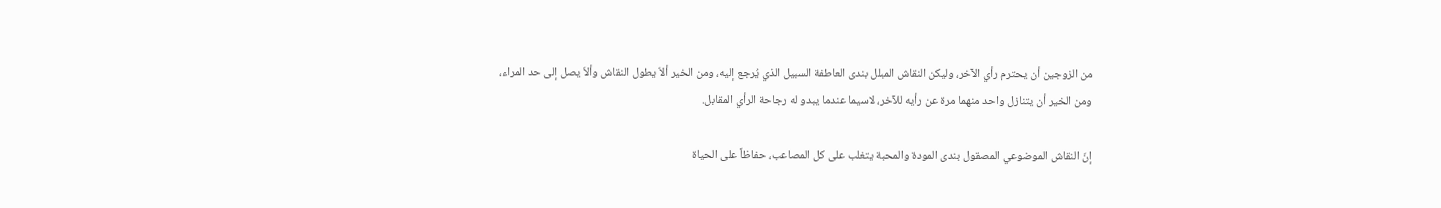من الزوجين أن يحترم رأي الآخر، وليكن النقاش المبلل بندى العاطفة السبيل الذي يُرجع إليه، ومن الخير ألاّ يطول النقاش وألاّ يصل إلى حد المراء، ومن الخير أن يتنازل واحد منهما مرة عن رأيه للآخر، لاسيما عندما يبدو له رجاحة الرأي المقابل.

إنّ النقاش الموضوعي المصقول بندى المودة والمحبة يتغلب على كل المصاعب، حفاظاً على الحياة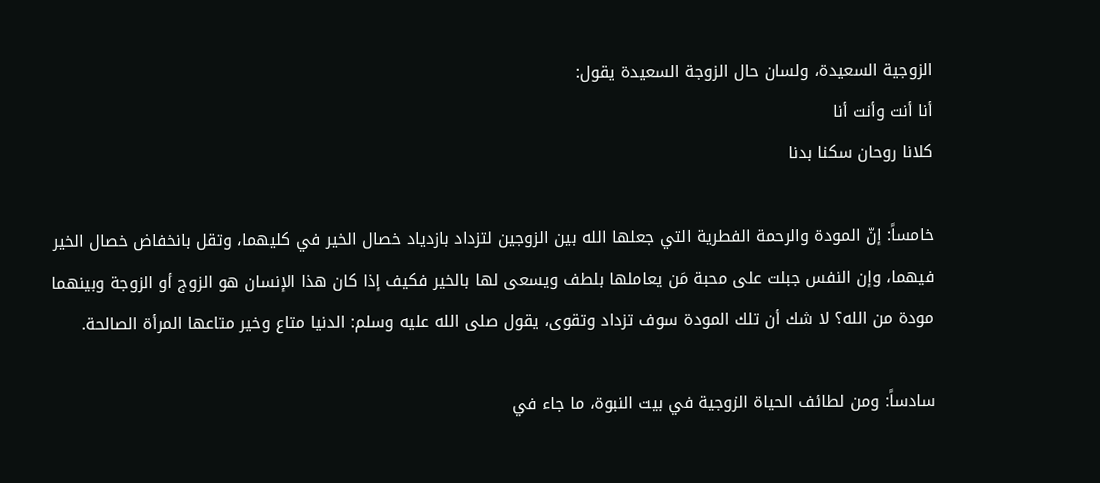الزوجية السعيدة، ولسان حال الزوجة السعيدة يقول:
أنا أنت وأنت أنا
كلانا روحان سكنا بدنا

خامساً: إنّ المودة والرحمة الفطرية التي جعلها الله بين الزوجين لتزداد بازدياد خصال الخير في كليهما، وتقل بانخفاض خصال الخير فيهما، وإن النفس جبلت على محبة مَن يعاملها بلطف ويسعى لها بالخير فكيف إذا كان هذا الإنسان هو الزوج أو الزوجة وبينهما مودة من الله؟ لا شك أن تلك المودة سوف تزداد وتقوى، يقول صلى الله عليه وسلم: الدنيا متاع وخير متاعها المرأة الصالحة.

سادساً: ومن لطائف الحياة الزوجية في بيت النبوة، ما جاء في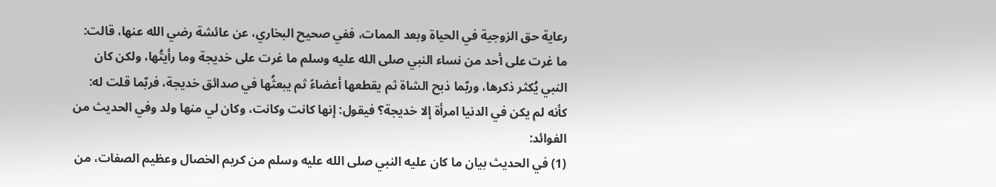رعاية حق الزوجية في الحياة وبعد الممات، ففي صحيح البخاري، عن عائشة رضي الله عنها، قالت: ما غرت على أحد من نساء النبي صلى الله عليه وسلم ما غرت على خديجة وما رأيتُها، ولكن كان النبي يُكثر ذكرها، وربّما ذبح الشاة ثم يقطعها أعضاءً ثم يبعثُها في صدائق خديجة، فربّما قلت له: كأنه لم يكن في الدنيا امرأة إلا خديجة؟ فيقول: إنها كانت وكانت، وكان لي منها ولد وفي الحديث من الفوائد:
(1) في الحديث بيان ما كان عليه النبي صلى الله عليه وسلم من كريم الخصال وعظيم الصفات، من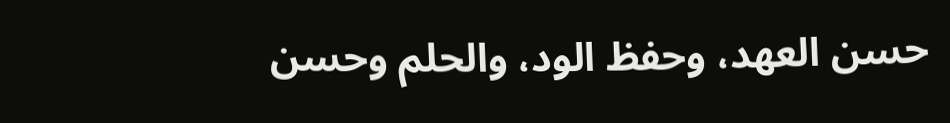حسن العهد، وحفظ الود، والحلم وحسن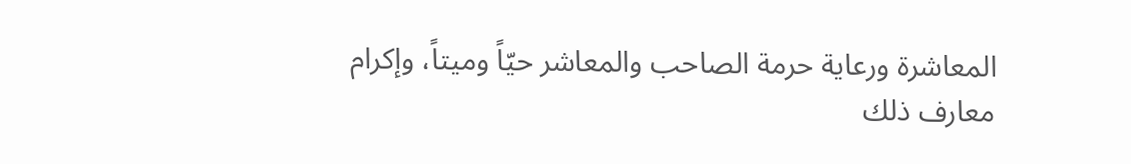المعاشرة ورعاية حرمة الصاحب والمعاشر حيّاً وميتاً، وإكرام معارف ذلك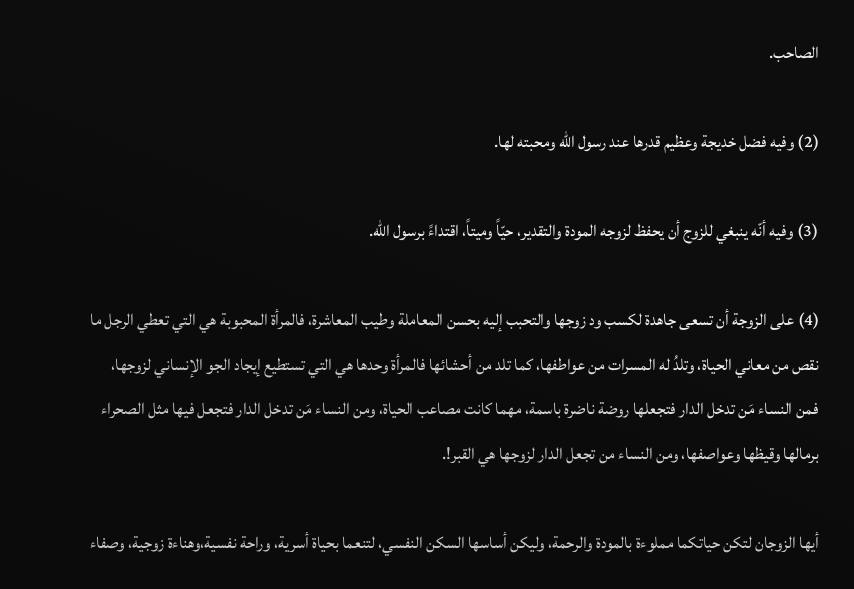الصاحب.

(2) وفيه فضل خديجة وعظيم قدرها عند رسول الله ومحبته لها.

(3) وفيه أنّه ينبغي للزوج أن يحفظ لزوجه المودة والتقدير، حيّاً وميتاً، اقتداءً برسول الله.

(4) على الزوجة أن تسعى جاهدة لكسب ود زوجها والتحبب إليه بحسن المعاملة وطيب المعاشرة، فالمرأة المحبوبة هي التي تعطي الرجل ما نقص من معاني الحياة، وتلدُ له المسرات من عواطفها، كما تلد من أحشائها فالمرأة وحدها هي التي تستطيع إيجاد الجو الإنساني لزوجها، فمن النساء مَن تدخل الدار فتجعلها روضة ناضرة باسمة، مهما كانت مصاعب الحياة، ومن النساء مَن تدخل الدار فتجعل فيها مثل الصحراء برمالها وقيظها وعواصفها، ومن النساء من تجعل الدار لزوجها هي القبر!.

أيها الزوجان لتكن حياتكما مملوءة بالمودة والرحمة، وليكن أساسها السكن النفسي، لتنعما بحياة أسرية، وراحة نفسية،وهناءة زوجية، وصفاء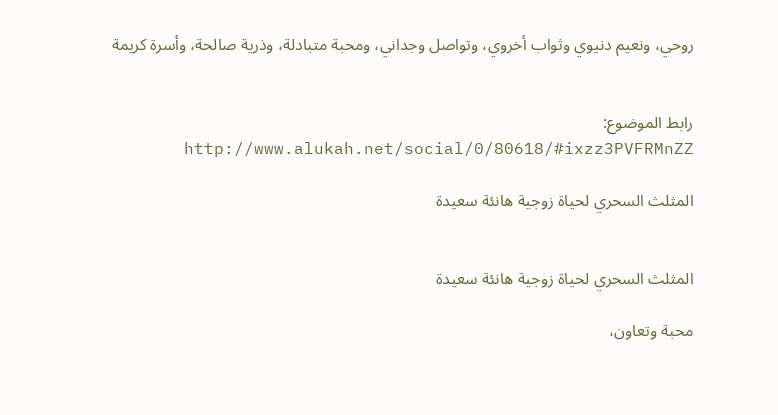روحي، ونعيم دنيوي وثواب أخروي، وتواصل وجداني، ومحبة متبادلة، وذرية صالحة، وأسرة كريمة


رابط الموضوع: http://www.alukah.net/social/0/80618/#ixzz3PVFRMnZZ

المثلث السحري لحياة زوجية هانئة سعيدة


المثلث السحري لحياة زوجية هانئة سعيدة

محبة وتعاون،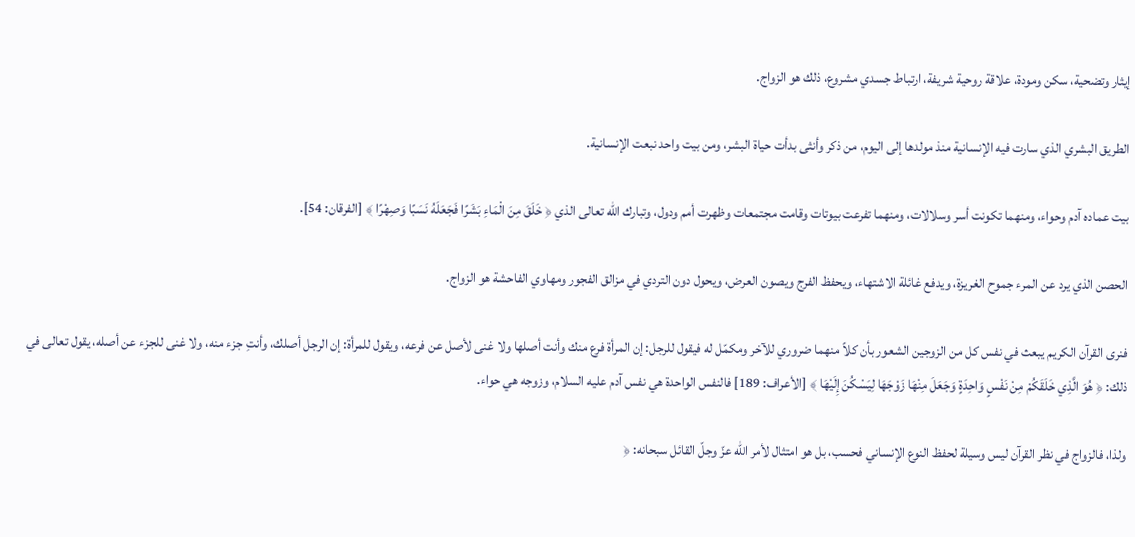إيثار وتضحية، سكن ومودة، علاقة روحية شريفة، ارتباط جسدي مشروع، ذلك هو الزواج.

الطريق البشري الذي سارت فيه الإنسانية منذ مولدها إلى اليوم، من ذكر وأنثى بدأت حياة البشر، ومن بيت واحد نبعت الإنسانية.

بيت عماده آدم وحواء، ومنهما تكونت أسر وسلالات، ومنهما تفرعت بيوتات وقامت مجتمعات وظهرت أمم ودول، وتبارك الله تعالى الذي ﴿ خَلَقَ مِنَ الْمَاءِ بَشَرًا فَجَعَلَهُ نَسَبًا وَصِهْرًا ﴾ [الفرقان: 54].

الحصن الذي يرد عن المرء جموح الغريزة، ويدفع غائلة الاشتهاء، ويحفظ الفرج ويصون العرض، ويحول دون التردي في مزالق الفجور ومهاوي الفاحشة هو الزواج.

فنرى القرآن الكريم يبعث في نفس كل من الزوجين الشعور بأن كلاً منهما ضروري للآخر ومكمّل له فيقول للرجل: إن المرأة فرع منك وأنت أصلها ولا غنى لأصل عن فرعه، ويقول للمرأة: إن الرجل أصلك، وأنتِ جزء منه، ولا غنى للجزء عن أصله، يقول تعالى في ذلك: ﴿ هُوَ الَّذِي خَلَقَكُمْ مِنْ نَفْسٍ وَاحِدَةٍ وَجَعَلَ مِنْهَا زَوْجَهَا لِيَسْكُنَ إِلَيْهَا ﴾ [الأعراف: 189] فالنفس الواحدة هي نفس آدم عليه السلام، وزوجه هي حواء.

ولذا، فالزواج في نظر القرآن ليس وسيلة لحفظ النوع الإنساني فحسب، بل هو امتثال لأمر الله عزّ وجلّ القائل سبحانه: ﴿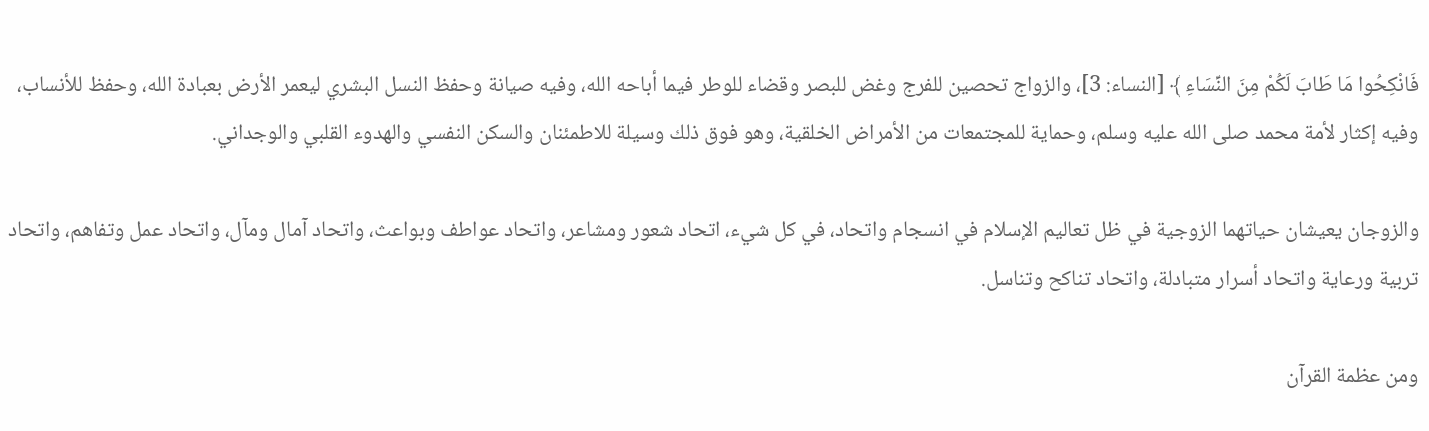فَانْكِحُوا مَا طَابَ لَكُمْ مِنَ النِّسَاءِ ﴾ [النساء: 3]، والزواج تحصين للفرج وغض للبصر وقضاء للوطر فيما أباحه الله، وفيه صيانة وحفظ النسل البشري ليعمر الأرض بعبادة الله، وحفظ للأنساب، وفيه إكثار لأمة محمد صلى الله عليه وسلم، وحماية للمجتمعات من الأمراض الخلقية، وهو فوق ذلك وسيلة للاطمئنان والسكن النفسي والهدوء القلبي والوجداني.

والزوجان يعيشان حياتهما الزوجية في ظل تعاليم الإسلام في انسجام واتحاد، في كل شيء، اتحاد شعور ومشاعر، واتحاد عواطف وبواعث، واتحاد آمال ومآل، واتحاد عمل وتفاهم، واتحاد تربية ورعاية واتحاد أسرار متبادلة، واتحاد تناكح وتناسل.

ومن عظمة القرآن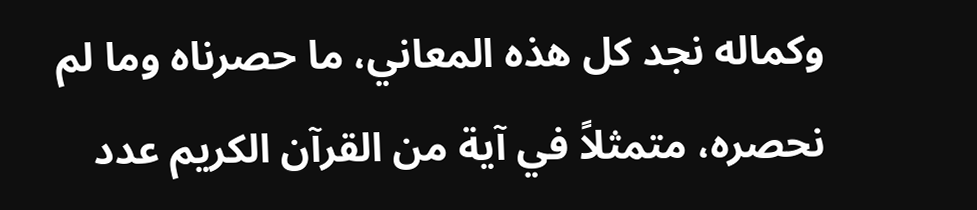وكماله نجد كل هذه المعاني، ما حصرناه وما لم نحصره، متمثلاً في آية من القرآن الكريم عدد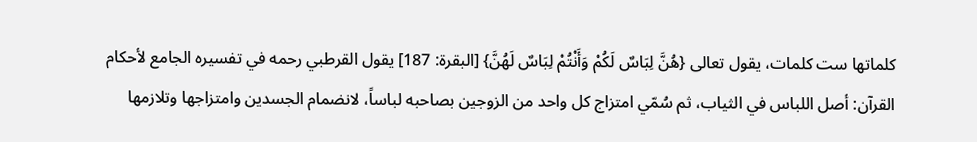كلماتها ست كلمات، يقول تعالى {هُنَّ لِبَاسٌ لَكُمْ وَأَنْتُمْ لِبَاسٌ لَهُنَّ} [البقرة: 187] يقول القرطبي رحمه في تفسيره الجامع لأحكام القرآن: أصل اللباس في الثياب، ثم سُمّي امتزاج كل واحد من الزوجين بصاحبه لباساً، لانضمام الجسدين وامتزاجها وتلازمها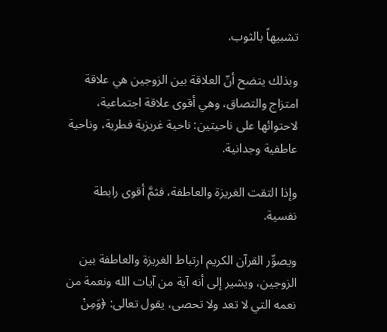تشبيهاً بالثوب.

وبذلك يتضح أنّ العلاقة بين الزوجين هي علاقة امتزاج والتصاق، وهي أقوى علاقة اجتماعية، لاحتوائها على ناحيتين: ناحية غريزية فطرية، وناحية عاطفية وجدانية.

وإذا التقت الغريزة والعاطفة، فثمَّ أقوى رابطة نفسية.

ويصوِّر القرآن الكريم ارتباط الغريزة والعاطفة بين الزوجين، ويشير إلى أنه آية من آيات الله ونعمة من نعمه التي لا تعد ولا تحصى، يقول تعالى: ﴿وَمِنْ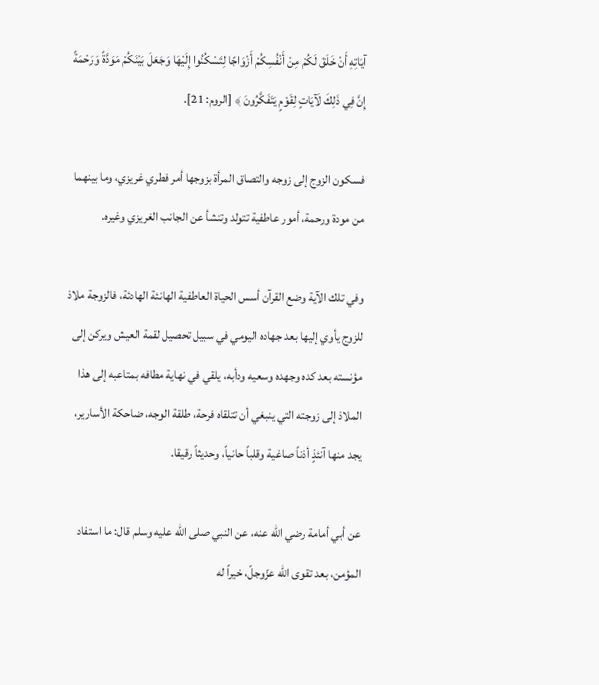آيَاتِهِ أَنْ خَلَقَ لَكُمْ مِنْ أَنْفُسِكُمْ أَزْوَاجًا لِتَسْكُنُوا إِلَيْهَا وَجَعَلَ بَيْنَكُمْ مَوَدَّةً وَرَحْمَةً إِنَّ فِي ذَلِكَ لَآيَاتٍ لِقَوْمٍ يَتَفَكَّرُونَ ﴾ [الروم: 21].

فسكون الزوج إلى زوجه والتصاق المرأة بزوجها أمر فطري غريزي، وما بينهما من مودة ورحمة، أمور عاطفية تتولد وتنشأ عن الجانب الغريزي وغيره.

وفي تلك الآية وضع القرآن أسس الحياة العاطفية الهانئة الهادئة، فالزوجة ملاذ للزوج يأوي إليها بعد جهاده اليومي في سبيل تحصيل لقمة العيش ويركن إلى مؤنسته بعد كده وجهده وسعيه ودأبه، يلقي في نهاية مطافه بمتاعبه إلى هذا الملاذ إلى زوجته التي ينبغي أن تتلقاه فرحة، طلقة الوجه، ضاحكة الأسارير، يجد منها آنئذٍ أذناً صاغية وقلباً حانياً، وحديثاً رقيقا.

عن أبي أمامة رضي الله عنه، عن النبي صلى الله عليه وسلم قال: ما استفاد المؤمن، بعد تقوى الله عزّوجلّ، خيراً له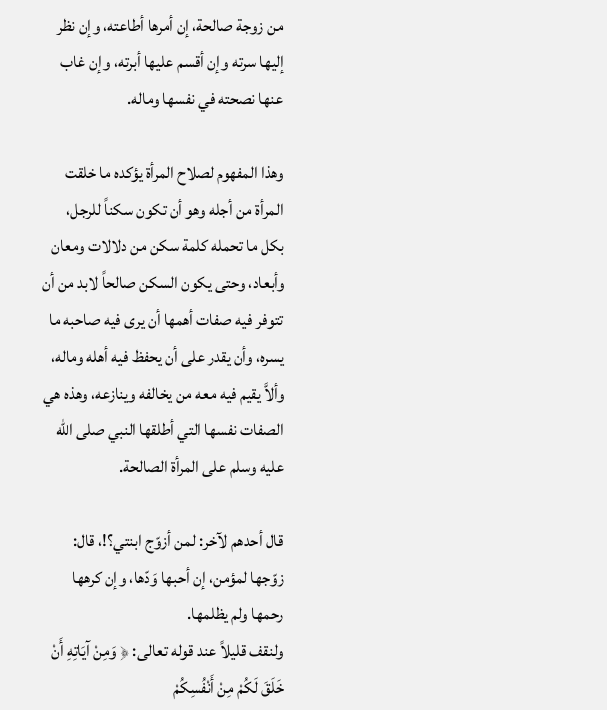من زوجة صالحة، إن أمرها أطاعته، وإن نظر إليها سرته وإن أقسم عليها أبرته، وإن غاب عنها نصحته في نفسها وماله.

وهذا المفهوم لصلاح المرأة يؤكده ما خلقت المرأة من أجله وهو أن تكون سكناً للرجل، بكل ما تحمله كلمة سكن من دلالات ومعان وأبعاد، وحتى يكون السكن صالحاً لابد من أن تتوفر فيه صفات أهمها أن يرى فيه صاحبه ما يسره، وأن يقدر على أن يحفظ فيه أهله وماله، وألاَّ يقيم فيه معه من يخالفه وينازعه، وهذه هي الصفات نفسها التي أطلقها النبي صلى الله عليه وسلم على المرأة الصالحة.

قال أحدهم لآخر: لمن أزوّج ابنتي؟!، قال: زوّجها لمؤمن، إن أحبها وَدّها، وإن كرهها رحمها ولم يظلمها.
ولنقف قليلاً عند قوله تعالى: ﴿ وَمِنْ آيَاتِهِ أَنْ خَلَقَ لَكُمْ مِنْ أَنْفُسِكُمْ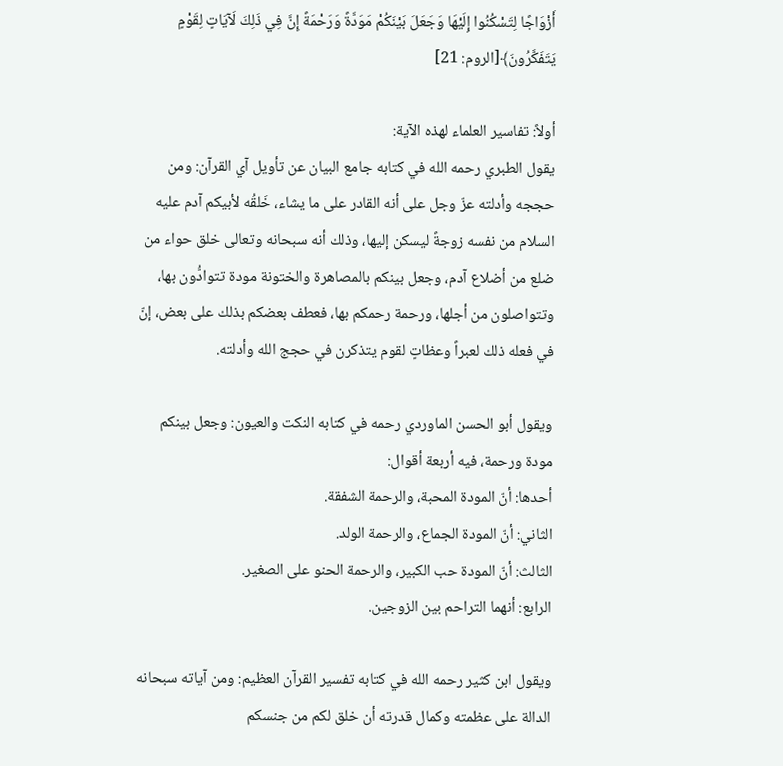أَزْوَاجًا لِتَسْكُنُوا إِلَيْهَا وَجَعَلَ بَيْنَكُمْ مَوَدَّةً وَرَحْمَةً إِنَّ فِي ذَلِكَ لَآيَاتٍ لِقَوْمٍ يَتَفَكَّرُونَ﴾[الروم: 21]

أولاً: تفاسير العلماء لهذه الآية:
يقول الطبري رحمه الله في كتابه جامع البيان عن تأويل آي القرآن: ومن حججه وأدلته عزّ وجل على أنه القادر على ما يشاء، خَلقُه لأبيكم آدم عليه السلام من نفسه زوجةً ليسكن إليها، وذلك أنه سبحانه وتعالى خلق حواء من ضلع من أضلاع آدم، وجعل بينكم بالمصاهرة والختونة مودة تتوادُّون بها، وتتواصلون من أجلها، ورحمة رحمكم بها، فعطف بعضكم بذلك على بعض، إنّ في فعله ذلك لعبراً وعظاتٍ لقوم يتذكرن في حجج الله وأدلته.

ويقول أبو الحسن الماوردي رحمه في كتابه النكت والعيون: وجعل بينكم مودة ورحمة، فيه أربعة أقوال:
أحدها: أنّ المودة المحبة، والرحمة الشفقة.
الثاني: أنّ المودة الجماع، والرحمة الولد.
الثالث: أنّ المودة حب الكبير، والرحمة الحنو على الصغير.
الرابع: أنهما التراحم بين الزوجين.

ويقول ابن كثير رحمه الله في كتابه تفسير القرآن العظيم: ومن آياته سبحانه الدالة على عظمته وكمال قدرته أن خلق لكم من جنسكم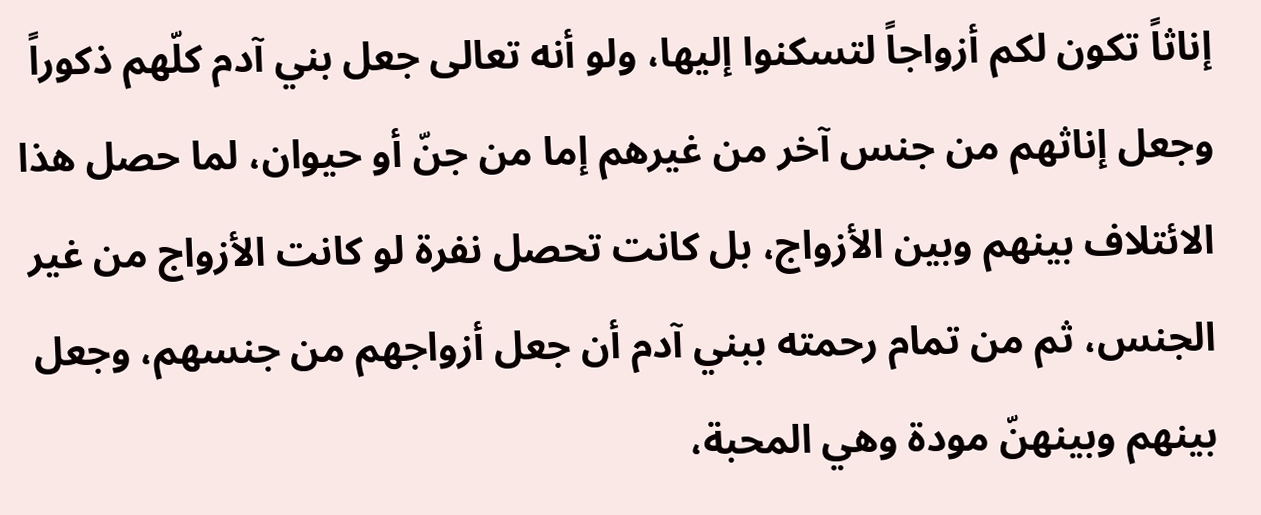إناثاً تكون لكم أزواجاً لتسكنوا إليها، ولو أنه تعالى جعل بني آدم كلّهم ذكوراً وجعل إناثهم من جنس آخر من غيرهم إما من جنّ أو حيوان، لما حصل هذا الائتلاف بينهم وبين الأزواج، بل كانت تحصل نفرة لو كانت الأزواج من غير الجنس، ثم من تمام رحمته ببني آدم أن جعل أزواجهم من جنسهم، وجعل بينهم وبينهنّ مودة وهي المحبة،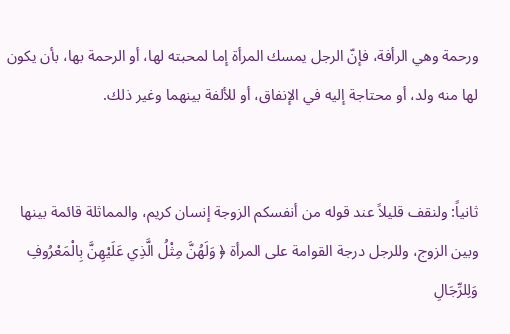ورحمة وهي الرأفة، فإنّ الرجل يمسك المرأة إما لمحبته لها، أو الرحمة بها، بأن يكون لها منه ولد، أو محتاجة إليه في الإنفاق، أو للألفة بينهما وغير ذلك.


ثانياً: ولنقف قليلاً عند قوله من أنفسكم الزوجة إنسان كريم، والمماثلة قائمة بينها وبين الزوج، وللرجل درجة القوامة على المرأة ﴿ وَلَهُنَّ مِثْلُ الَّذِي عَلَيْهِنَّ بِالْمَعْرُوفِ وَلِلرِّجَالِ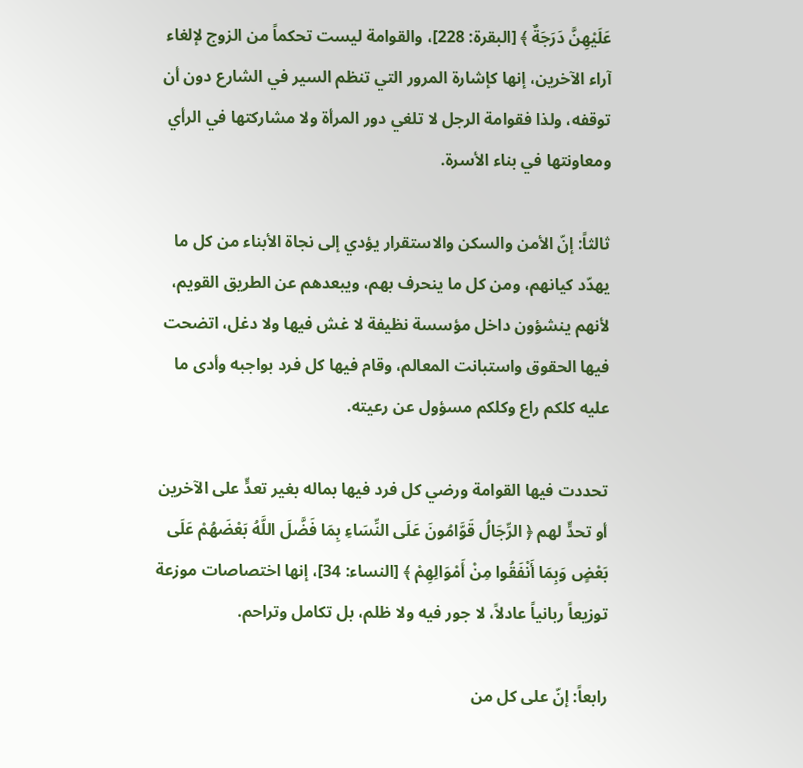عَلَيْهِنَّ دَرَجَةٌ ﴾ [البقرة: 228]، والقوامة ليست تحكماً من الزوج لإلغاء آراء الآخرين، إنها كإشارة المرور التي تنظم السير في الشارع دون أن توقفه، ولذا فقوامة الرجل لا تلغي دور المرأة ولا مشاركتها في الرأي ومعاونتها في بناء الأسرة.

ثالثاً: إنّ الأمن والسكن والاستقرار يؤدي إلى نجاة الأبناء من كل ما يهدّد كيانهم، ومن كل ما ينحرف بهم، ويبعدهم عن الطريق القويم، لأنهم ينشؤون داخل مؤسسة نظيفة لا غش فيها ولا دغل، اتضحت فيها الحقوق واستبانت المعالم، وقام فيها كل فرد بواجبه وأدى ما عليه كلكم راع وكلكم مسؤول عن رعيته.

تحددت فيها القوامة ورضي كل فرد فيها بماله بغير تعدٍّ على الآخرين أو تحدٍّ لهم ﴿ الرِّجَالُ قَوَّامُونَ عَلَى النِّسَاءِ بِمَا فَضَّلَ اللَّهُ بَعْضَهُمْ عَلَى بَعْضٍ وَبِمَا أَنْفَقُوا مِنْ أَمْوَالِهِمْ ﴾ [النساء: 34]، إنها اختصاصات موزعة توزيعاً ربانياً عادلاً، لا جور فيه ولا ظلم، بل تكامل وتراحم.

رابعاً: إنّ على كل من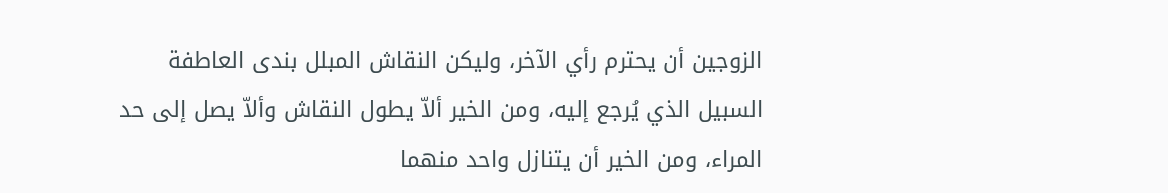الزوجين أن يحترم رأي الآخر، وليكن النقاش المبلل بندى العاطفة السبيل الذي يُرجع إليه، ومن الخير ألاّ يطول النقاش وألاّ يصل إلى حد المراء، ومن الخير أن يتنازل واحد منهما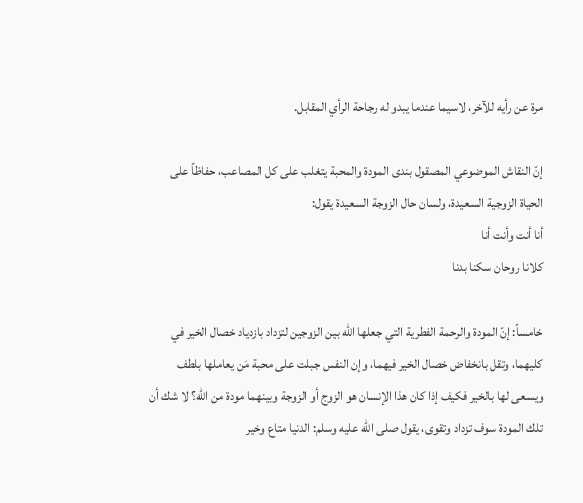مرة عن رأيه للآخر، لاسيما عندما يبدو له رجاحة الرأي المقابل.

إنّ النقاش الموضوعي المصقول بندى المودة والمحبة يتغلب على كل المصاعب، حفاظاً على الحياة الزوجية السعيدة، ولسان حال الزوجة السعيدة يقول:
أنا أنت وأنت أنا
كلانا روحان سكنا بدنا

خامساً: إنّ المودة والرحمة الفطرية التي جعلها الله بين الزوجين لتزداد بازدياد خصال الخير في كليهما، وتقل بانخفاض خصال الخير فيهما، وإن النفس جبلت على محبة مَن يعاملها بلطف ويسعى لها بالخير فكيف إذا كان هذا الإنسان هو الزوج أو الزوجة وبينهما مودة من الله؟ لا شك أن تلك المودة سوف تزداد وتقوى، يقول صلى الله عليه وسلم: الدنيا متاع وخير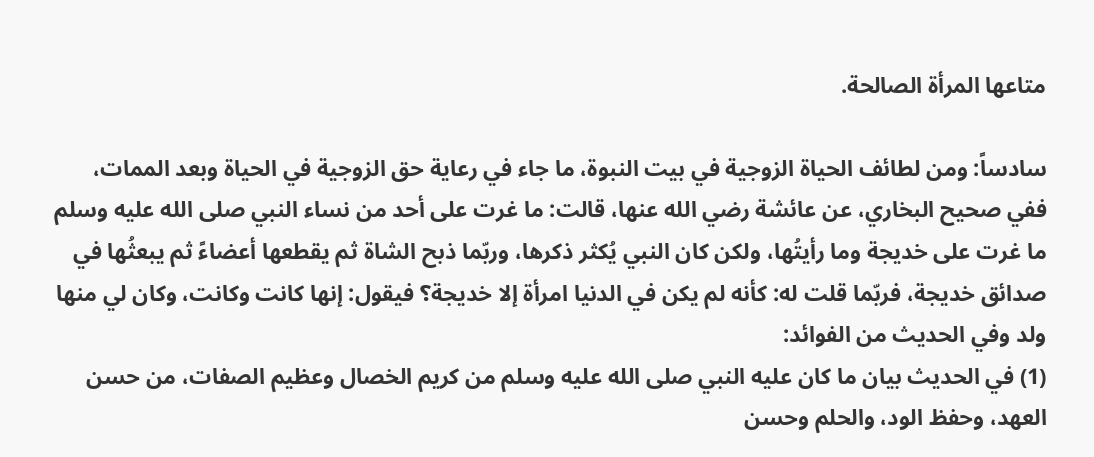متاعها المرأة الصالحة.

سادساً: ومن لطائف الحياة الزوجية في بيت النبوة، ما جاء في رعاية حق الزوجية في الحياة وبعد الممات، ففي صحيح البخاري، عن عائشة رضي الله عنها، قالت: ما غرت على أحد من نساء النبي صلى الله عليه وسلم ما غرت على خديجة وما رأيتُها، ولكن كان النبي يُكثر ذكرها، وربّما ذبح الشاة ثم يقطعها أعضاءً ثم يبعثُها في صدائق خديجة، فربّما قلت له: كأنه لم يكن في الدنيا امرأة إلا خديجة؟ فيقول: إنها كانت وكانت، وكان لي منها ولد وفي الحديث من الفوائد:
(1) في الحديث بيان ما كان عليه النبي صلى الله عليه وسلم من كريم الخصال وعظيم الصفات، من حسن العهد، وحفظ الود، والحلم وحسن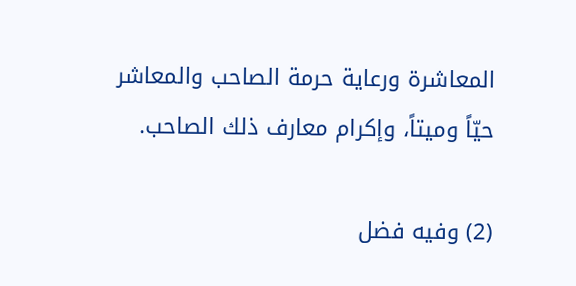المعاشرة ورعاية حرمة الصاحب والمعاشر حيّاً وميتاً، وإكرام معارف ذلك الصاحب.

(2) وفيه فضل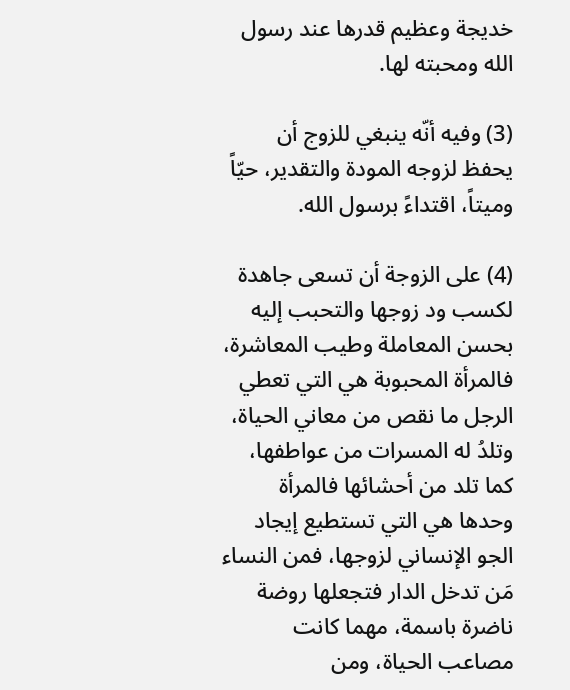خديجة وعظيم قدرها عند رسول الله ومحبته لها.

(3) وفيه أنّه ينبغي للزوج أن يحفظ لزوجه المودة والتقدير، حيّاً وميتاً، اقتداءً برسول الله.

(4) على الزوجة أن تسعى جاهدة لكسب ود زوجها والتحبب إليه بحسن المعاملة وطيب المعاشرة، فالمرأة المحبوبة هي التي تعطي الرجل ما نقص من معاني الحياة، وتلدُ له المسرات من عواطفها، كما تلد من أحشائها فالمرأة وحدها هي التي تستطيع إيجاد الجو الإنساني لزوجها، فمن النساء مَن تدخل الدار فتجعلها روضة ناضرة باسمة، مهما كانت مصاعب الحياة، ومن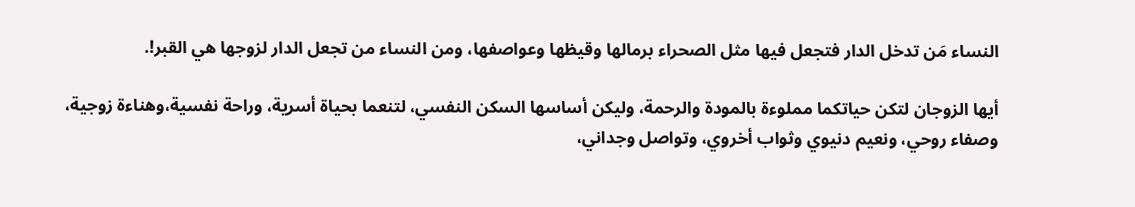النساء مَن تدخل الدار فتجعل فيها مثل الصحراء برمالها وقيظها وعواصفها، ومن النساء من تجعل الدار لزوجها هي القبر!.

أيها الزوجان لتكن حياتكما مملوءة بالمودة والرحمة، وليكن أساسها السكن النفسي، لتنعما بحياة أسرية، وراحة نفسية،وهناءة زوجية، وصفاء روحي، ونعيم دنيوي وثواب أخروي، وتواصل وجداني،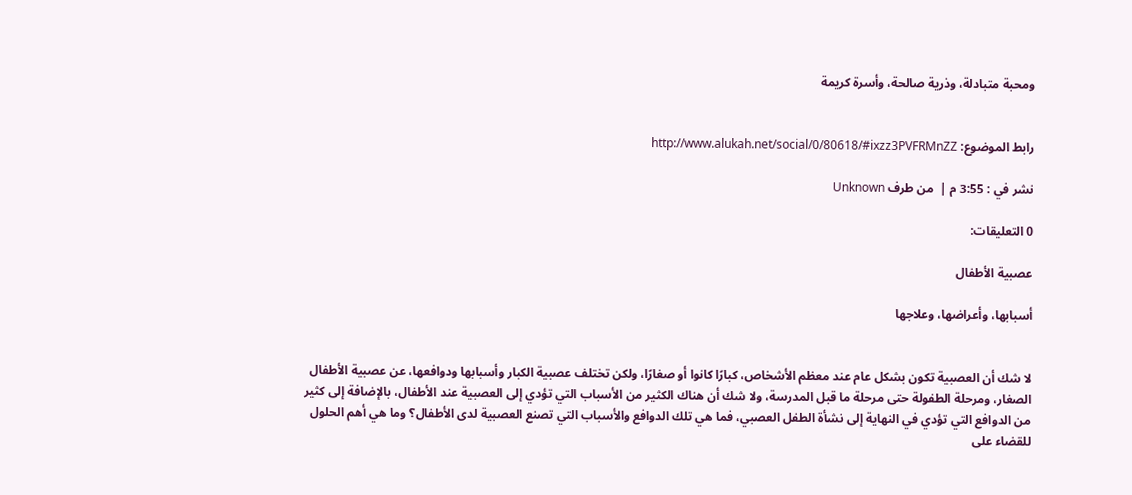ومحبة متبادلة، وذرية صالحة، وأسرة كريمة


رابط الموضوع: http://www.alukah.net/social/0/80618/#ixzz3PVFRMnZZ

نشر في : 3:55 م |  من طرف Unknown

0 التعليقات:

عصبية الأطفال

أسبابها، وأعراضها، وعلاجها


لا شك أن العصبية تكون بشكل عام عند معظم الأشخاص، كبارًا كانوا أو صغارًا، ولكن تختلف عصبية الكبار وأسبابها ودوافعها، عن عصبية الأطفال الصغار، ومرحلة الطفولة حتى مرحلة ما قبل المدرسة، ولا شك أن هناك الكثير من الأسباب التي تؤدي إلى العصبية عند الأطفال، بالإضافة إلى كثير من الدوافع التي تؤدي في النهاية إلى نشأة الطفل العصبي، فما هي تلك الدوافع والأسباب التي تصنع العصبية لدى الأطفال؟ وما هي أهم الحلول للقضاء على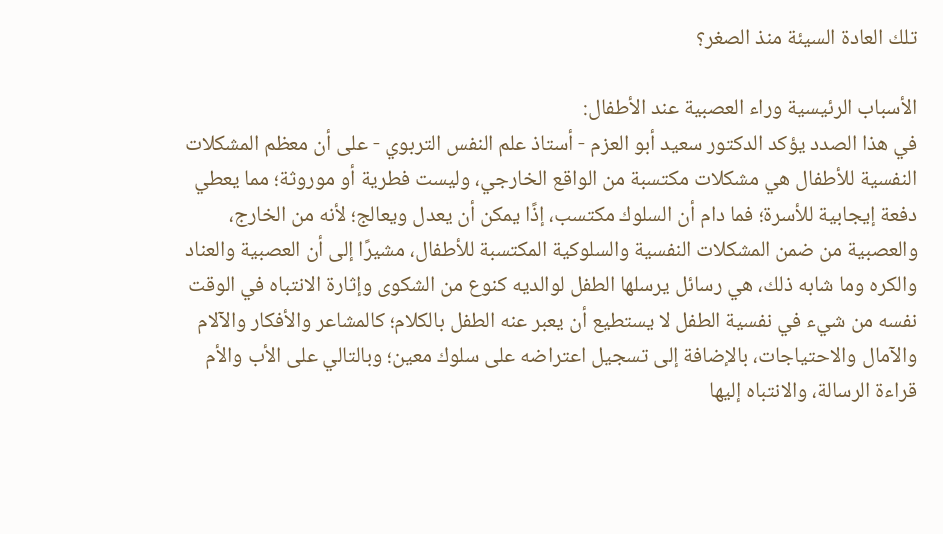تلك العادة السيئة منذ الصغر؟

الأسباب الرئيسية وراء العصبية عند الأطفال:
في هذا الصدد يؤكد الدكتور سعيد أبو العزم - أستاذ علم النفس التربوي - على أن معظم المشكلات النفسية للأطفال هي مشكلات مكتسبة من الواقع الخارجي، وليست فطرية أو موروثة؛ مما يعطي دفعة إيجابية للأسرة؛ فما دام أن السلوك مكتسب، إذًا يمكن أن يعدل ويعالج؛ لأنه من الخارج، والعصبية من ضمن المشكلات النفسية والسلوكية المكتسبة للأطفال، مشيرًا إلى أن العصبية والعناد والكره وما شابه ذلك، هي رسائل يرسلها الطفل لوالديه كنوع من الشكوى وإثارة الانتباه في الوقت نفسه من شيء في نفسية الطفل لا يستطيع أن يعبر عنه الطفل بالكلام؛ كالمشاعر والأفكار والآلام والآمال والاحتياجات، بالإضافة إلى تسجيل اعتراضه على سلوك معين؛ وبالتالي على الأب والأم قراءة الرسالة، والانتباه إليها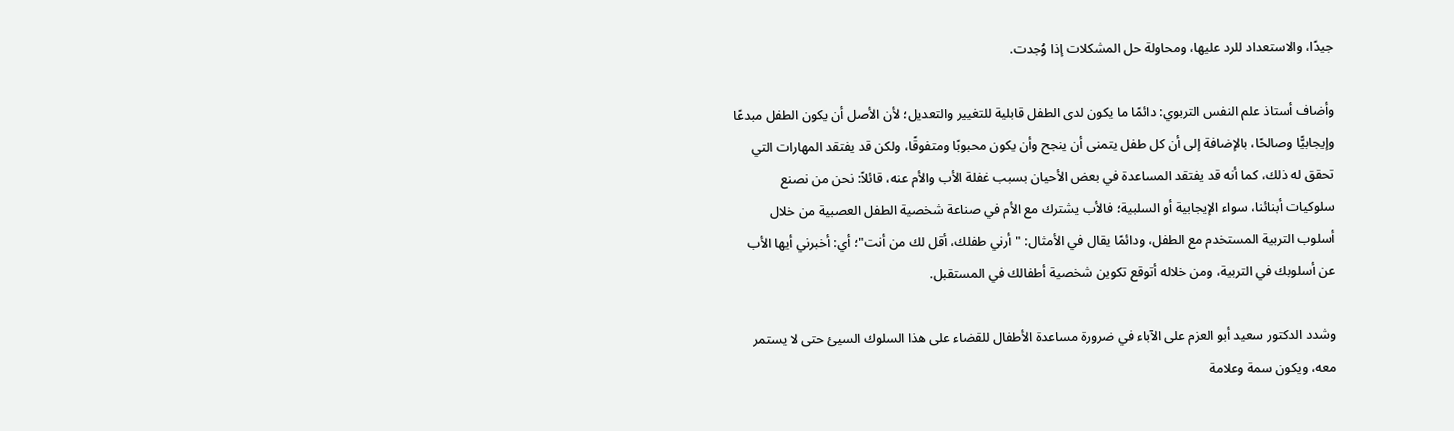جيدًا، والاستعداد للرد عليها، ومحاولة حل المشكلات إذا وُجدت.

وأضاف أستاذ علم النفس التربوي: دائمًا ما يكون لدى الطفل قابلية للتغيير والتعديل؛ لأن الأصل أن يكون الطفل مبدعًا وإيجابيًّا وصالحًا، بالإضافة إلى أن كل طفل يتمنى أن ينجح وأن يكون محبوبًا ومتفوقًا، ولكن قد يفتقد المهارات التي تحقق له ذلك، كما أنه قد يفتقد المساعدة في بعض الأحيان بسبب غفلة الأب والأم عنه، قائلاً: نحن من نصنع سلوكيات أبنائنا، سواء الإيجابية أو السلبية؛ فالأب يشترك مع الأم في صناعة شخصية الطفل العصبية من خلال أسلوب التربية المستخدم مع الطفل، ودائمًا يقال في الأمثال: "أرني طفلك، أقل لك من أنت"؛ أي: أخبرني أيها الأب عن أسلوبك في التربية، ومن خلاله أتوقع تكوين شخصية أطفالك في المستقبل.

وشدد الدكتور سعيد أبو العزم على الآباء في ضرورة مساعدة الأطفال للقضاء على هذا السلوك السيئ حتى لا يستمر معه، ويكون سمة وعلامة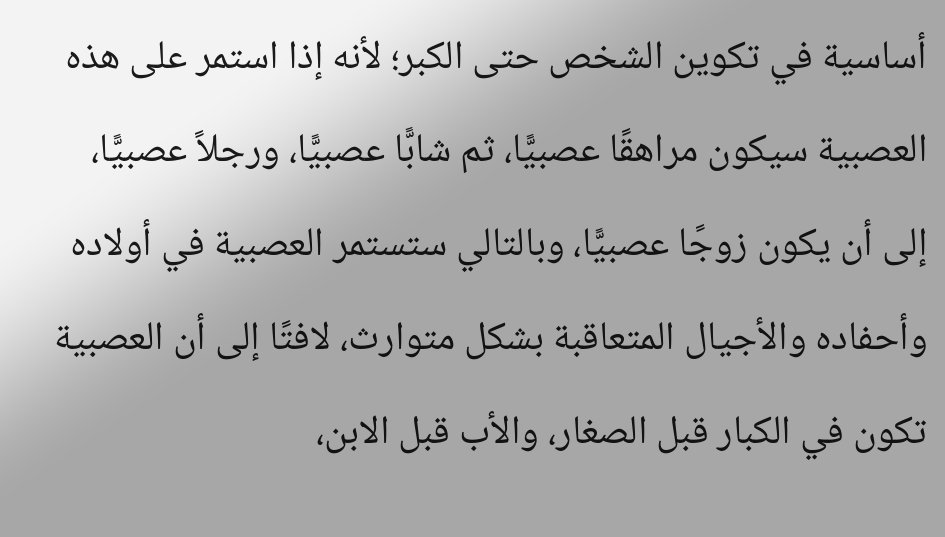أساسية في تكوين الشخص حتى الكبر؛ لأنه إذا استمر على هذه العصبية سيكون مراهقًا عصبيًّا، ثم شابًّا عصبيًّا، ورجلاً عصبيًّا، إلى أن يكون زوجًا عصبيًّا، وبالتالي ستستمر العصبية في أولاده وأحفاده والأجيال المتعاقبة بشكل متوارث، لافتًا إلى أن العصبية تكون في الكبار قبل الصغار، والأب قبل الابن،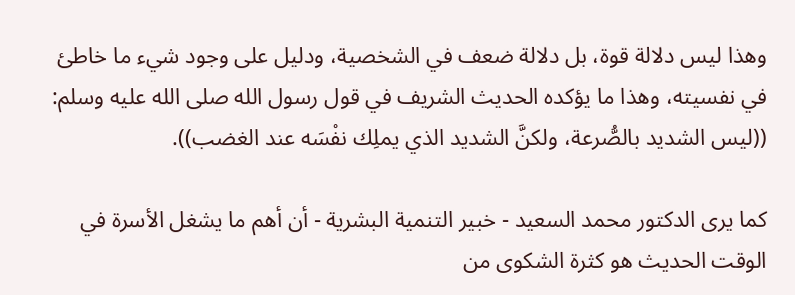وهذا ليس دلالة قوة، بل دلالة ضعف في الشخصية، ودليل على وجود شيء ما خاطئ في نفسيته، وهذا ما يؤكده الحديث الشريف في قول رسول الله صلى الله عليه وسلم: ((ليس الشديد بالصُّرعة، ولكنَّ الشديد الذي يملِك نفْسَه عند الغضب)).

كما يرى الدكتور محمد السعيد - خبير التنمية البشرية - أن أهم ما يشغل الأسرة في الوقت الحديث هو كثرة الشكوى من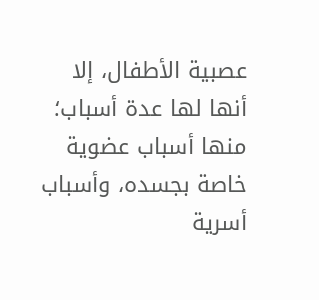عصبية الأطفال، إلا أنها لها عدة أسباب؛ منها أسباب عضوية خاصة بجسده، وأسباب أسرية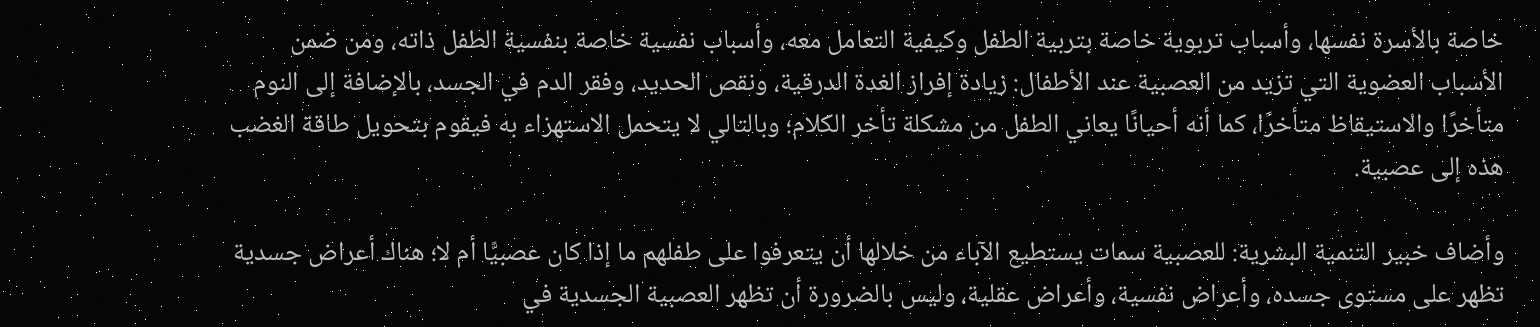خاصة بالأسرة نفسها، وأسباب تربوية خاصة بتربية الطفل وكيفية التعامل معه، وأسباب نفسية خاصة بنفسية الطفل ذاته، ومن ضمن الأسباب العضوية التي تزيد من العصبية عند الأطفال: زيادة إفراز الغدة الدرقية، ونقص الحديد، وفقر الدم في الجسد، بالإضافة إلى النوم متأخرًا والاستيقاظ متأخرًا، كما أنه أحيانًا يعاني الطفل من مشكلة تأخر الكلام؛ وبالتالي لا يتحمل الاستهزاء به فيقوم بتحويل طاقة الغضب هذه إلى عصبية.

وأضاف خبير التنمية البشرية: للعصبية سمات يستطيع الآباء من خلالها أن يتعرفوا على طفلهم ما إذا كان عصبيًّا أم لا؛ هناك أعراض جسدية تظهر على مستوى جسده، وأعراض نفسية، وأعراض عقلية، وليس بالضرورة أن تظهر العصبية الجسدية في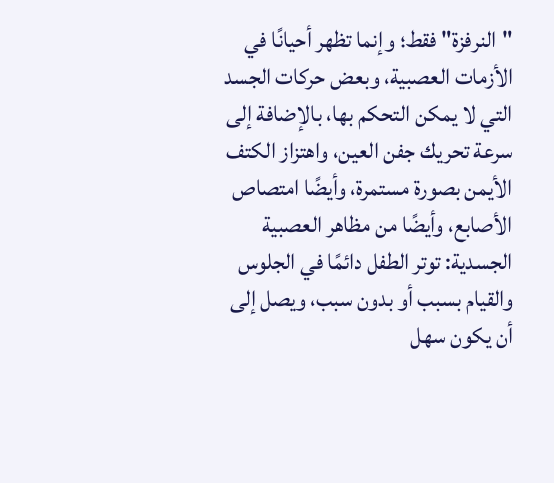"النرفزة" فقط؛ وإنما تظهر أحيانًا في الأزمات العصبية، وبعض حركات الجسد التي لا يمكن التحكم بها، بالإضافة إلى سرعة تحريك جفن العين، واهتزاز الكتف الأيمن بصورة مستمرة، وأيضًا امتصاص الأصابع، وأيضًا من مظاهر العصبية الجسدية: توتر الطفل دائمًا في الجلوس والقيام بسبب أو بدون سبب، ويصل إلى أن يكون سهل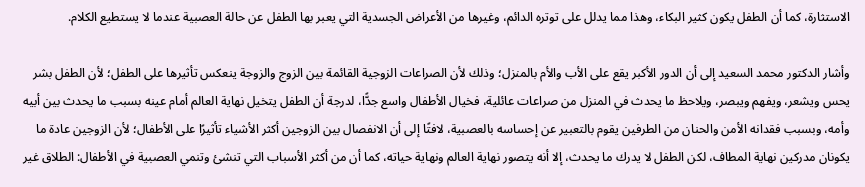الاستثارة، كما أن الطفل يكون كثير البكاء، وهذا مما يدلل على توتره الدائم، وغيرها من الأعراض الجسدية التي يعبر بها الطفل عن حالة العصبية عندما لا يستطيع الكلام.

وأشار الدكتور محمد السعيد إلى أن الدور الأكبر يقع على الأب والأم بالمنزل؛ وذلك لأن الصراعات الزوجية القائمة بين الزوج والزوجة ينعكس تأثيرها على الطفل؛ لأن الطفل بشر يحس ويشعر، ويفهم ويبصر، ويلاحظ ما يحدث في المنزل من صراعات عائلية، فخيال الأطفال واسع جدًّا، لدرجة أن الطفل يتخيل نهاية العالم أمام عينه بسبب ما يحدث بين أبيه وأمه، وبسبب فقدانه الأمن والحنان من الطرفين يقوم بالتعبير عن إحساسه بالعصبية، لافتًا إلى أن الانفصال بين الزوجين أكثر الأشياء تأثيرًا على الأطفال؛ لأن الزوجين عادة ما يكونان مدركين نهاية المطاف، لكن الطفل لا يدرك ما يحدث، إلا أنه يتصور نهاية العالم ونهاية حياته، كما أن من أكثر الأسباب التي تنشئ وتنمي العصبية في الأطفال: الطلاق غير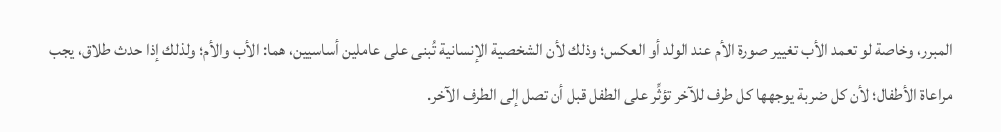المبرر، وخاصة لو تعمد الأب تغيير صورة الأم عند الولد أو العكس؛ وذلك لأن الشخصية الإنسانية تُبنى على عاملين أساسيين، هما: الأب والأم؛ ولذلك إذا حدث طلاق، يجب مراعاة الأطفال؛ لأن كل ضربة يوجهها كل طرف للآخر تؤثِّر على الطفل قبل أن تصل إلى الطرف الآخر.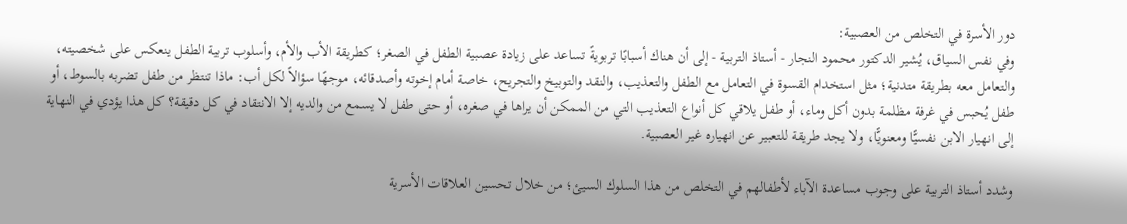دور الأسرة في التخلص من العصبية:
وفي نفس السياق، يُشير الدكتور محمود النجار - أستاذ التربية - إلى أن هناك أسبابًا تربويةً تساعد على زيادة عصبية الطفل في الصغر؛ كطريقة الأب والأم، وأسلوب تربية الطفل ينعكس على شخصيته، والتعامل معه بطريقة متدنية؛ مثل استخدام القسوة في التعامل مع الطفل والتعذيب، والنقد والتوبيخ والتجريح، خاصة أمام إخوته وأصدقائه، موجهًا سؤالاً لكل أب: ماذا تنتظر من طفل تضربه بالسوط، أو طفل يُحبس في غرفة مظلمة بدون أكل وماء، أو طفل يلاقي كل أنواع التعذيب التي من الممكن أن يراها في صغره، أو حتى طفل لا يسمع من والديه إلا الانتقاد في كل دقيقة؟ كل هذا يؤدي في النهاية إلى انهيار الابن نفسيًّا ومعنويًّا، ولا يجد طريقة للتعبير عن انهياره غير العصبية.

وشدد أستاذ التربية على وجوب مساعدة الآباء لأطفالهم في التخلص من هذا السلوك السيئ؛ من خلال تحسين العلاقات الأسرية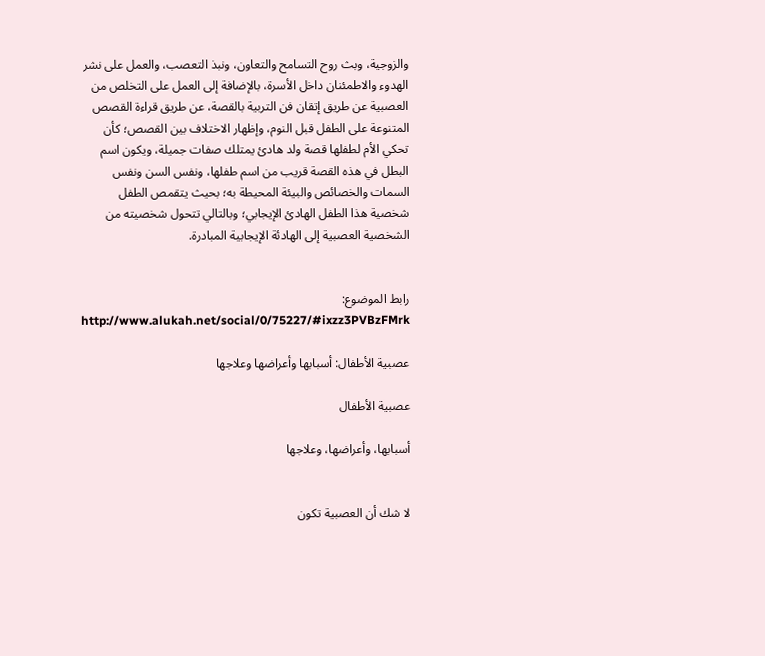والزوجية، وبث روح التسامح والتعاون، ونبذ التعصب، والعمل على نشر الهدوء والاطمئنان داخل الأسرة، بالإضافة إلى العمل على التخلص من العصبية عن طريق إتقان فن التربية بالقصة، عن طريق قراءة القصص المتنوعة على الطفل قبل النوم، وإظهار الاختلاف بين القصص؛ كأن تحكي الأم لطفلها قصة ولد هادئ يمتلك صفات جميلة، ويكون اسم البطل في هذه القصة قريب من اسم طفلها، ونفس السن ونفس السمات والخصائص والبيئة المحيطة به؛ بحيث يتقمص الطفل شخصية هذا الطفل الهادئ الإيجابي؛ وبالتالي تتحول شخصيته من الشخصية العصبية إلى الهادئة الإيجابية المبادرة.


رابط الموضوع: http://www.alukah.net/social/0/75227/#ixzz3PVBzFMrk

عصبية الأطفال: أسبابها وأعراضها وعلاجها

عصبية الأطفال

أسبابها، وأعراضها، وعلاجها


لا شك أن العصبية تكون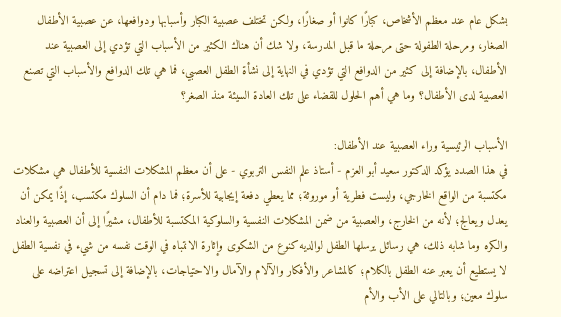بشكل عام عند معظم الأشخاص، كبارًا كانوا أو صغارًا، ولكن تختلف عصبية الكبار وأسبابها ودوافعها، عن عصبية الأطفال الصغار، ومرحلة الطفولة حتى مرحلة ما قبل المدرسة، ولا شك أن هناك الكثير من الأسباب التي تؤدي إلى العصبية عند الأطفال، بالإضافة إلى كثير من الدوافع التي تؤدي في النهاية إلى نشأة الطفل العصبي، فما هي تلك الدوافع والأسباب التي تصنع العصبية لدى الأطفال؟ وما هي أهم الحلول للقضاء على تلك العادة السيئة منذ الصغر؟

الأسباب الرئيسية وراء العصبية عند الأطفال:
في هذا الصدد يؤكد الدكتور سعيد أبو العزم - أستاذ علم النفس التربوي - على أن معظم المشكلات النفسية للأطفال هي مشكلات مكتسبة من الواقع الخارجي، وليست فطرية أو موروثة؛ مما يعطي دفعة إيجابية للأسرة؛ فما دام أن السلوك مكتسب، إذًا يمكن أن يعدل ويعالج؛ لأنه من الخارج، والعصبية من ضمن المشكلات النفسية والسلوكية المكتسبة للأطفال، مشيرًا إلى أن العصبية والعناد والكره وما شابه ذلك، هي رسائل يرسلها الطفل لوالديه كنوع من الشكوى وإثارة الانتباه في الوقت نفسه من شيء في نفسية الطفل لا يستطيع أن يعبر عنه الطفل بالكلام؛ كالمشاعر والأفكار والآلام والآمال والاحتياجات، بالإضافة إلى تسجيل اعتراضه على سلوك معين؛ وبالتالي على الأب والأم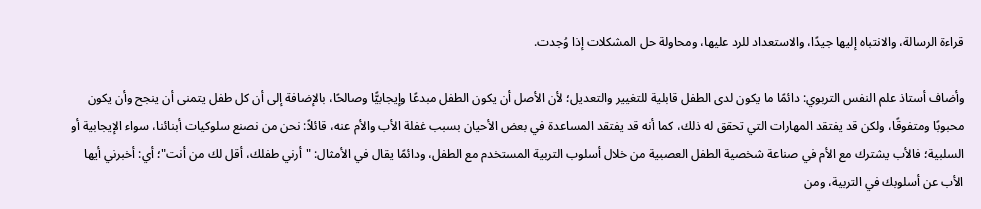قراءة الرسالة، والانتباه إليها جيدًا، والاستعداد للرد عليها، ومحاولة حل المشكلات إذا وُجدت.

وأضاف أستاذ علم النفس التربوي: دائمًا ما يكون لدى الطفل قابلية للتغيير والتعديل؛ لأن الأصل أن يكون الطفل مبدعًا وإيجابيًّا وصالحًا، بالإضافة إلى أن كل طفل يتمنى أن ينجح وأن يكون محبوبًا ومتفوقًا، ولكن قد يفتقد المهارات التي تحقق له ذلك، كما أنه قد يفتقد المساعدة في بعض الأحيان بسبب غفلة الأب والأم عنه، قائلاً: نحن من نصنع سلوكيات أبنائنا، سواء الإيجابية أو السلبية؛ فالأب يشترك مع الأم في صناعة شخصية الطفل العصبية من خلال أسلوب التربية المستخدم مع الطفل، ودائمًا يقال في الأمثال: "أرني طفلك، أقل لك من أنت"؛ أي: أخبرني أيها الأب عن أسلوبك في التربية، ومن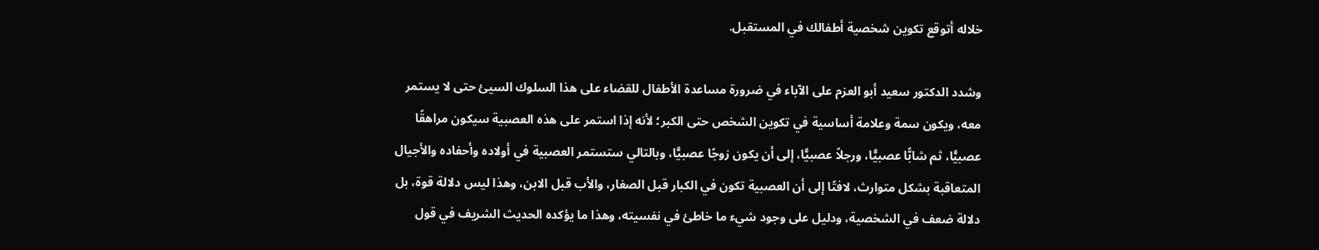خلاله أتوقع تكوين شخصية أطفالك في المستقبل.

وشدد الدكتور سعيد أبو العزم على الآباء في ضرورة مساعدة الأطفال للقضاء على هذا السلوك السيئ حتى لا يستمر معه، ويكون سمة وعلامة أساسية في تكوين الشخص حتى الكبر؛ لأنه إذا استمر على هذه العصبية سيكون مراهقًا عصبيًّا، ثم شابًّا عصبيًّا، ورجلاً عصبيًّا، إلى أن يكون زوجًا عصبيًّا، وبالتالي ستستمر العصبية في أولاده وأحفاده والأجيال المتعاقبة بشكل متوارث، لافتًا إلى أن العصبية تكون في الكبار قبل الصغار، والأب قبل الابن، وهذا ليس دلالة قوة، بل دلالة ضعف في الشخصية، ودليل على وجود شيء ما خاطئ في نفسيته، وهذا ما يؤكده الحديث الشريف في قول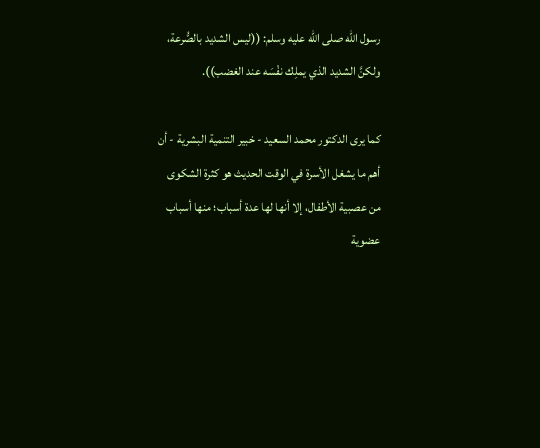رسول الله صلى الله عليه وسلم: ((ليس الشديد بالصُّرعة، ولكنَّ الشديد الذي يملِك نفْسَه عند الغضب)).

كما يرى الدكتور محمد السعيد - خبير التنمية البشرية - أن أهم ما يشغل الأسرة في الوقت الحديث هو كثرة الشكوى من عصبية الأطفال، إلا أنها لها عدة أسباب؛ منها أسباب عضوية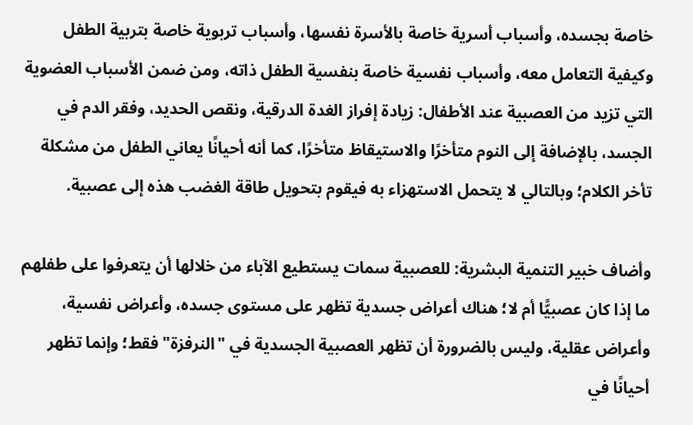خاصة بجسده، وأسباب أسرية خاصة بالأسرة نفسها، وأسباب تربوية خاصة بتربية الطفل وكيفية التعامل معه، وأسباب نفسية خاصة بنفسية الطفل ذاته، ومن ضمن الأسباب العضوية التي تزيد من العصبية عند الأطفال: زيادة إفراز الغدة الدرقية، ونقص الحديد، وفقر الدم في الجسد، بالإضافة إلى النوم متأخرًا والاستيقاظ متأخرًا، كما أنه أحيانًا يعاني الطفل من مشكلة تأخر الكلام؛ وبالتالي لا يتحمل الاستهزاء به فيقوم بتحويل طاقة الغضب هذه إلى عصبية.

وأضاف خبير التنمية البشرية: للعصبية سمات يستطيع الآباء من خلالها أن يتعرفوا على طفلهم ما إذا كان عصبيًّا أم لا؛ هناك أعراض جسدية تظهر على مستوى جسده، وأعراض نفسية، وأعراض عقلية، وليس بالضرورة أن تظهر العصبية الجسدية في "النرفزة" فقط؛ وإنما تظهر أحيانًا في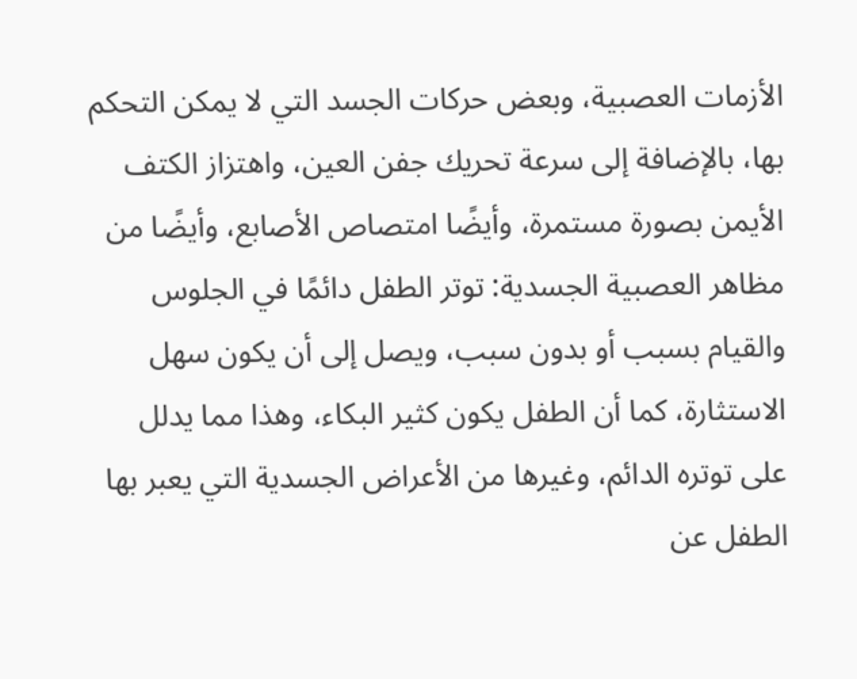الأزمات العصبية، وبعض حركات الجسد التي لا يمكن التحكم بها، بالإضافة إلى سرعة تحريك جفن العين، واهتزاز الكتف الأيمن بصورة مستمرة، وأيضًا امتصاص الأصابع، وأيضًا من مظاهر العصبية الجسدية: توتر الطفل دائمًا في الجلوس والقيام بسبب أو بدون سبب، ويصل إلى أن يكون سهل الاستثارة، كما أن الطفل يكون كثير البكاء، وهذا مما يدلل على توتره الدائم، وغيرها من الأعراض الجسدية التي يعبر بها الطفل عن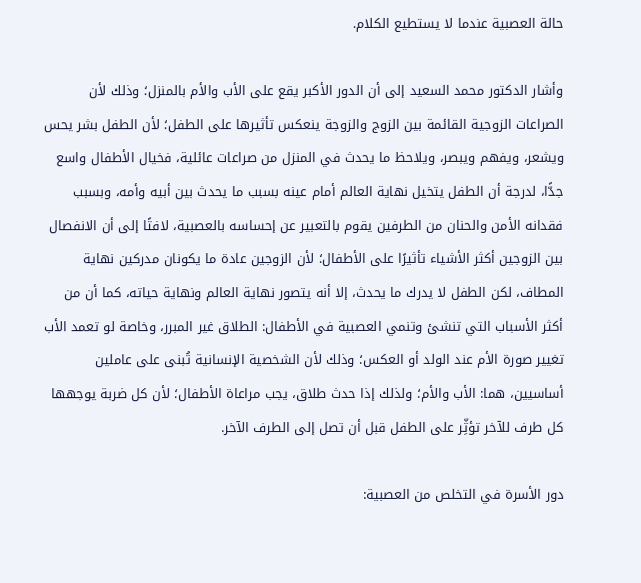حالة العصبية عندما لا يستطيع الكلام.

وأشار الدكتور محمد السعيد إلى أن الدور الأكبر يقع على الأب والأم بالمنزل؛ وذلك لأن الصراعات الزوجية القائمة بين الزوج والزوجة ينعكس تأثيرها على الطفل؛ لأن الطفل بشر يحس ويشعر، ويفهم ويبصر، ويلاحظ ما يحدث في المنزل من صراعات عائلية، فخيال الأطفال واسع جدًّا، لدرجة أن الطفل يتخيل نهاية العالم أمام عينه بسبب ما يحدث بين أبيه وأمه، وبسبب فقدانه الأمن والحنان من الطرفين يقوم بالتعبير عن إحساسه بالعصبية، لافتًا إلى أن الانفصال بين الزوجين أكثر الأشياء تأثيرًا على الأطفال؛ لأن الزوجين عادة ما يكونان مدركين نهاية المطاف، لكن الطفل لا يدرك ما يحدث، إلا أنه يتصور نهاية العالم ونهاية حياته، كما أن من أكثر الأسباب التي تنشئ وتنمي العصبية في الأطفال: الطلاق غير المبرر، وخاصة لو تعمد الأب تغيير صورة الأم عند الولد أو العكس؛ وذلك لأن الشخصية الإنسانية تُبنى على عاملين أساسيين، هما: الأب والأم؛ ولذلك إذا حدث طلاق، يجب مراعاة الأطفال؛ لأن كل ضربة يوجهها كل طرف للآخر تؤثِّر على الطفل قبل أن تصل إلى الطرف الآخر.

دور الأسرة في التخلص من العصبية: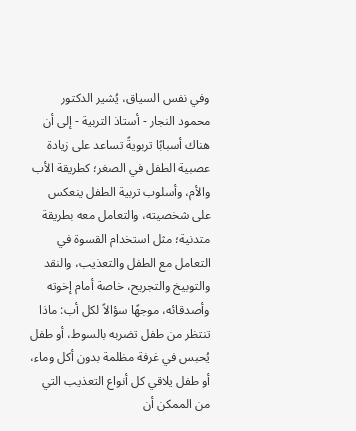وفي نفس السياق، يُشير الدكتور محمود النجار - أستاذ التربية - إلى أن هناك أسبابًا تربويةً تساعد على زيادة عصبية الطفل في الصغر؛ كطريقة الأب والأم، وأسلوب تربية الطفل ينعكس على شخصيته، والتعامل معه بطريقة متدنية؛ مثل استخدام القسوة في التعامل مع الطفل والتعذيب، والنقد والتوبيخ والتجريح، خاصة أمام إخوته وأصدقائه، موجهًا سؤالاً لكل أب: ماذا تنتظر من طفل تضربه بالسوط، أو طفل يُحبس في غرفة مظلمة بدون أكل وماء، أو طفل يلاقي كل أنواع التعذيب التي من الممكن أن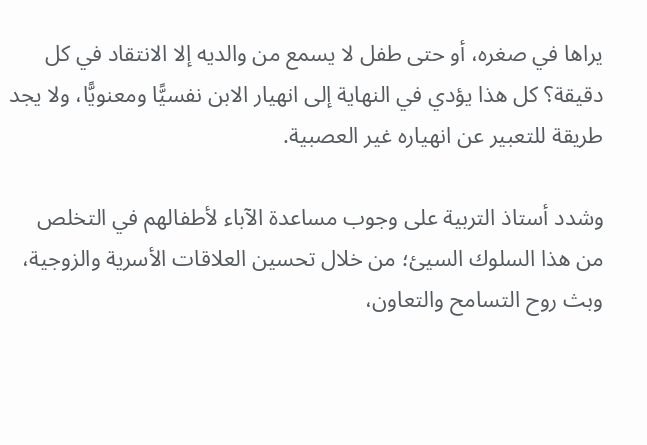يراها في صغره، أو حتى طفل لا يسمع من والديه إلا الانتقاد في كل دقيقة؟ كل هذا يؤدي في النهاية إلى انهيار الابن نفسيًّا ومعنويًّا، ولا يجد طريقة للتعبير عن انهياره غير العصبية.

وشدد أستاذ التربية على وجوب مساعدة الآباء لأطفالهم في التخلص من هذا السلوك السيئ؛ من خلال تحسين العلاقات الأسرية والزوجية، وبث روح التسامح والتعاون،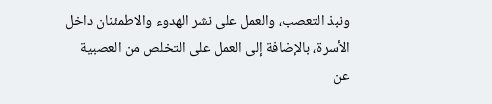ونبذ التعصب، والعمل على نشر الهدوء والاطمئنان داخل الأسرة، بالإضافة إلى العمل على التخلص من العصبية عن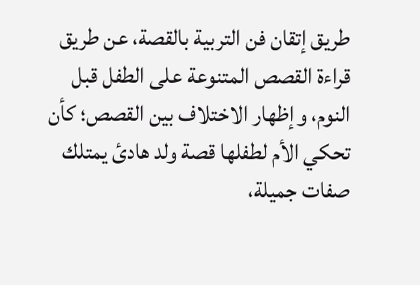طريق إتقان فن التربية بالقصة، عن طريق قراءة القصص المتنوعة على الطفل قبل النوم، وإظهار الاختلاف بين القصص؛ كأن تحكي الأم لطفلها قصة ولد هادئ يمتلك صفات جميلة،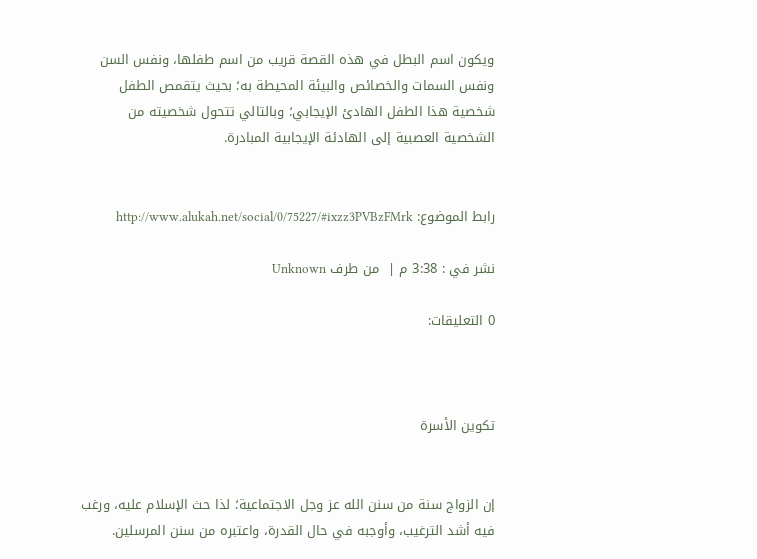ويكون اسم البطل في هذه القصة قريب من اسم طفلها، ونفس السن ونفس السمات والخصائص والبيئة المحيطة به؛ بحيث يتقمص الطفل شخصية هذا الطفل الهادئ الإيجابي؛ وبالتالي تتحول شخصيته من الشخصية العصبية إلى الهادئة الإيجابية المبادرة.


رابط الموضوع: http://www.alukah.net/social/0/75227/#ixzz3PVBzFMrk

نشر في : 3:38 م |  من طرف Unknown

0 التعليقات:



تكوين الأسرة


إن الزواج سنة من سنن الله عز وجل الاجتماعية؛ لذا حث الإسلام عليه، ورغب فيه أشد الترغيب، وأوجبه في حال القدرة، واعتبره من سنن المرسلين.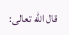قال الله تعالى: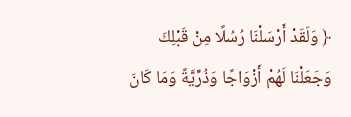﴿ وَلَقَدْ أَرْسَلْنَا رُسُلًا مِنْ قَبْلِكَ وَجَعَلْنَا لَهُمْ أَزْوَاجًا وَذُرِّيَّةً وَمَا كَانَ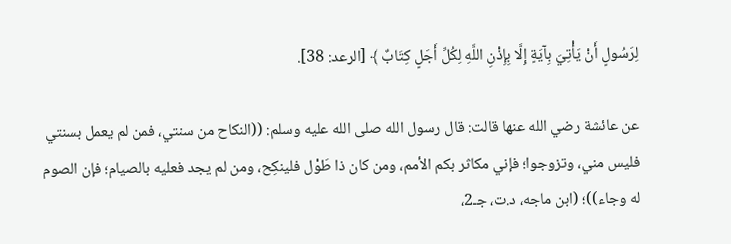لِرَسُولٍ أَنْ يَأْتِيَ بِآيَةٍ إِلَّا بِإِذْنِ اللَّهِ لِكُلِّ أَجَلٍ كِتَابٌ ﴾ [الرعد: 38].

عن عائشة رضي الله عنها قالت: قال رسول الله صلى الله عليه وسلم: ((النكاح من سنتي، فمن لم يعمل بسنتي فليس مني، وتزوجوا؛ فإني مكاثر بكم الأمم، ومن كان ذا طَوْل فلينكِح، ومن لم يجد فعليه بالصيام؛ فإن الصوم له وجاء))؛ (ابن ماجه، د.ت، جـ2،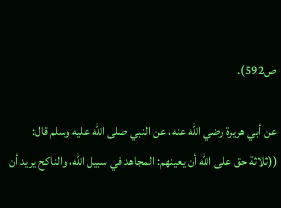ص592).

عن أبي هريرة رضي الله عنه، عن النبي صلى الله عليه وسلم قال: ((ثلاثة حق على الله أن يعينهم: المجاهد في سبيل الله، والناكح يريد أن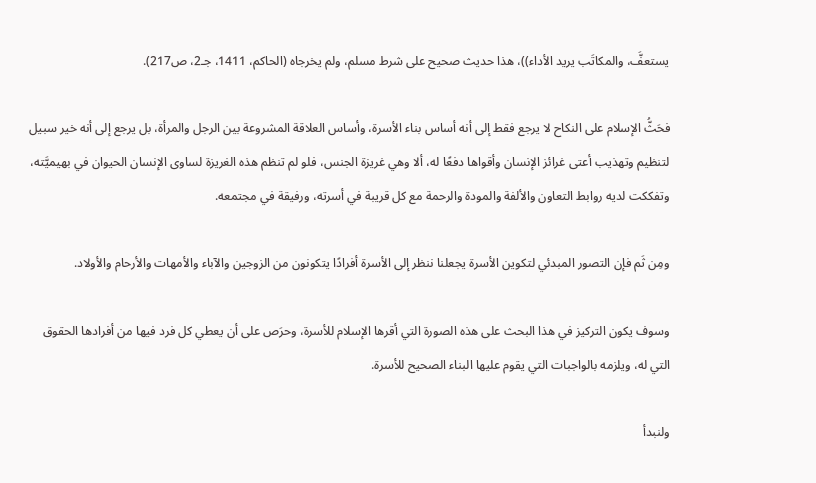يستعفَّ، والمكاتَب يريد الأداء))، هذا حديث صحيح على شرط مسلم، ولم يخرجاه (الحاكم، 1411، جـ2، ص217).

فحَثُّ الإسلام على النكاح لا يرجع فقط إلى أنه أساس بناء الأسرة، وأساس العلاقة المشروعة بين الرجل والمرأة، بل يرجع إلى أنه خير سبيل لتنظيم وتهذيب أعتى غرائز الإنسان وأقواها دفعًا له، ألا وهي غريزة الجنس، فلو لم تنظم هذه الغريزة لساوى الإنسان الحيوان في بهيميَّته، وتفككت لديه روابط التعاون والألفة والمودة والرحمة مع كل قريبة في أسرته، ورفيقة في مجتمعه.

ومِن ثَم فإن التصور المبدئي لتكوين الأسرة يجعلنا ننظر إلى الأسرة أفرادًا يتكونون من الزوجين والآباء والأمهات والأرحام والأولاد.

وسوف يكون التركيز في هذا البحث على هذه الصورة التي أقرها الإسلام للأسرة، وحرَص على أن يعطي كل فرد فيها من أفرادها الحقوق التي له، ويلزمه بالواجبات التي يقوم عليها البناء الصحيح للأسرة.

ولنبدأ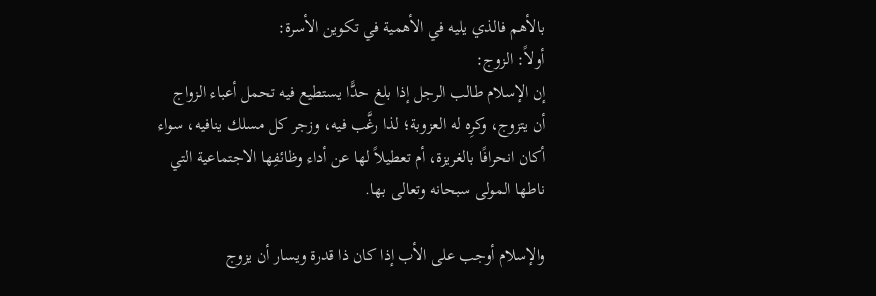بالأهم فالذي يليه في الأهمية في تكوين الأسرة:
أولاً: الزوج:
إن الإسلام طالب الرجل إذا بلغ حدًّا يستطيع فيه تحمل أعباء الزواج أن يتزوج، وكرِه له العزوبة؛ لذا رغَّب فيه، وزجر كل مسلك ينافيه، سواء أكان انحرافًا بالغريزة، أم تعطيلاً لها عن أداء وظائفِها الاجتماعية التي ناطها المولى سبحانه وتعالى بها.

والإسلام أوجب على الأب إذا كان ذا قدرة ويسار أن يزوج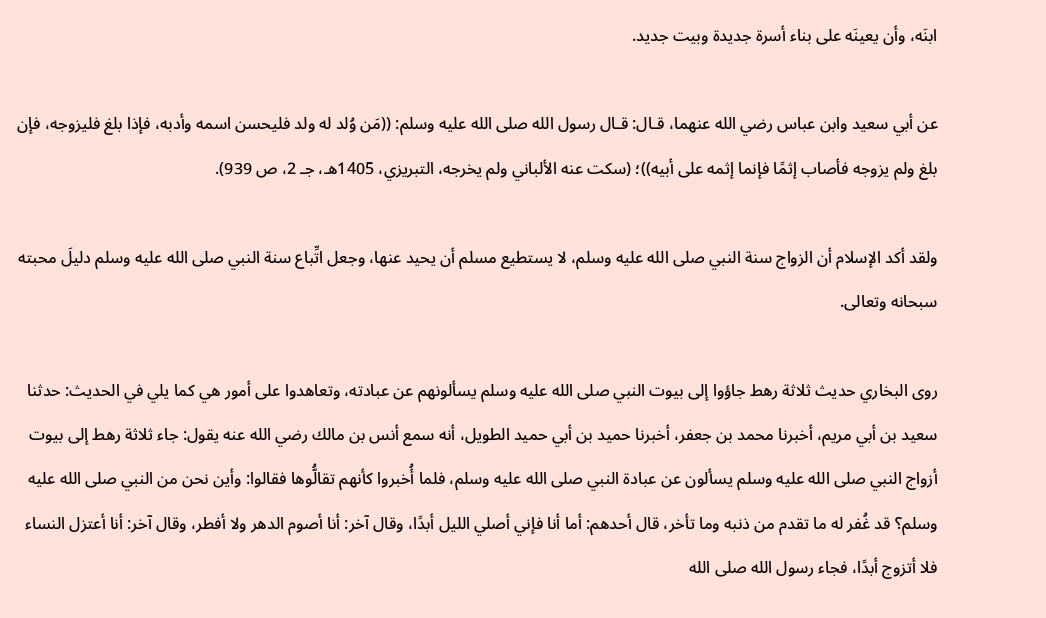ابنَه، وأن يعينَه على بناء أسرة جديدة وبيت جديد.

عن أبي سعيد وابن عباس رضي الله عنهما، قـال: قـال رسول الله صلى الله عليه وسلم: ((مَن وُلد له ولد فليحسن اسمه وأدبه، فإذا بلغ فليزوجه، فإن بلغ ولم يزوجه فأصاب إثمًا فإنما إثمه على أبيه))؛ (سكت عنه الألباني ولم يخرجه، التبريزي، 1405هـ، جـ 2، ص 939).

ولقد أكد الإسلام أن الزواج سنة النبي صلى الله عليه وسلم، لا يستطيع مسلم أن يحيد عنها، وجعل اتِّباع سنة النبي صلى الله عليه وسلم دليلَ محبته سبحانه وتعالى.

روى البخاري حديث ثلاثة رهط جاؤوا إلى بيوت النبي صلى الله عليه وسلم يسألونهم عن عبادته، وتعاهدوا على أمور هي كما يلي في الحديث: حدثنا سعيد بن أبي مريم، أخبرنا محمد بن جعفر، أخبرنا حميد بن أبي حميد الطويل، أنه سمع أنس بن مالك رضي الله عنه يقول: جاء ثلاثة رهط إلى بيوت أزواج النبي صلى الله عليه وسلم يسألون عن عبادة النبي صلى الله عليه وسلم، فلما أُخبروا كأنهم تقالُّوها فقالوا: وأين نحن من النبي صلى الله عليه وسلم؟ قد غُفر له ما تقدم من ذنبه وما تأخر، قال أحدهم: أما أنا فإني أصلي الليل أبدًا، وقال آخر: أنا أصوم الدهر ولا أفطر، وقال آخر: أنا أعتزل النساء فلا أتزوج أبدًا، فجاء رسول الله صلى الله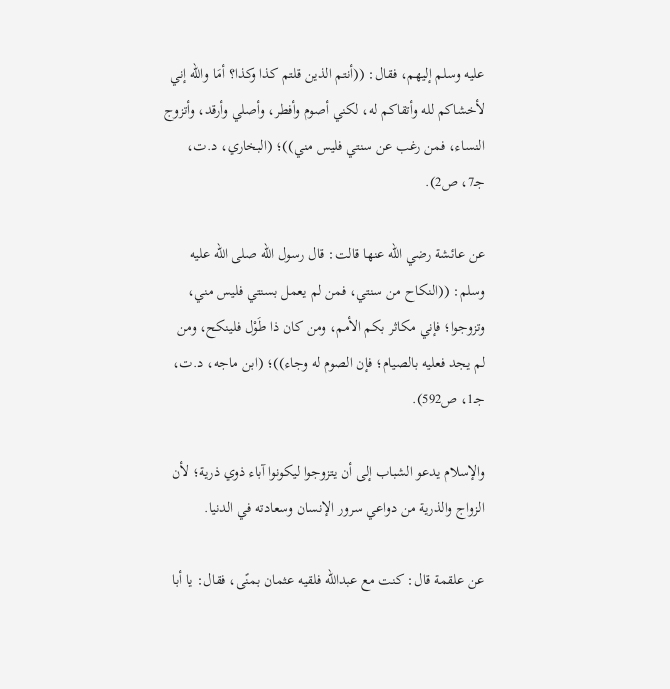عليه وسلم إليهم، فقال: ((أنتم الذين قلتم كذا وكذا؟ أمَا والله إني لأخشاكم لله وأتقاكم له، لكني أصوم وأفطر، وأصلي وأرقد، وأتزوج النساء، فمن رغب عن سنتي فليس مني))؛ (البخاري، د.ت، جـ7، ص2).

عن عائشة رضي الله عنها قالت: قال رسول الله صلى الله عليه وسلم: ((النكاح من سنتي، فمن لم يعمل بسنتي فليس مني، وتزوجوا؛ فإني مكاثر بكم الأمم، ومن كان ذا طَوْل فلينكح، ومن لم يجد فعليه بالصيام؛ فإن الصوم له وجاء))؛ (ابن ماجه، د.ت، جـ1، ص592).

والإسلام يدعو الشباب إلى أن يتزوجوا ليكونوا آباء ذوي ذرية؛ لأن الزواج والذرية من دواعي سرور الإنسان وسعادته في الدنيا.

عن علقمة قال: كنت مع عبدالله فلقيه عثمان بمنًى، فقال: يا أبا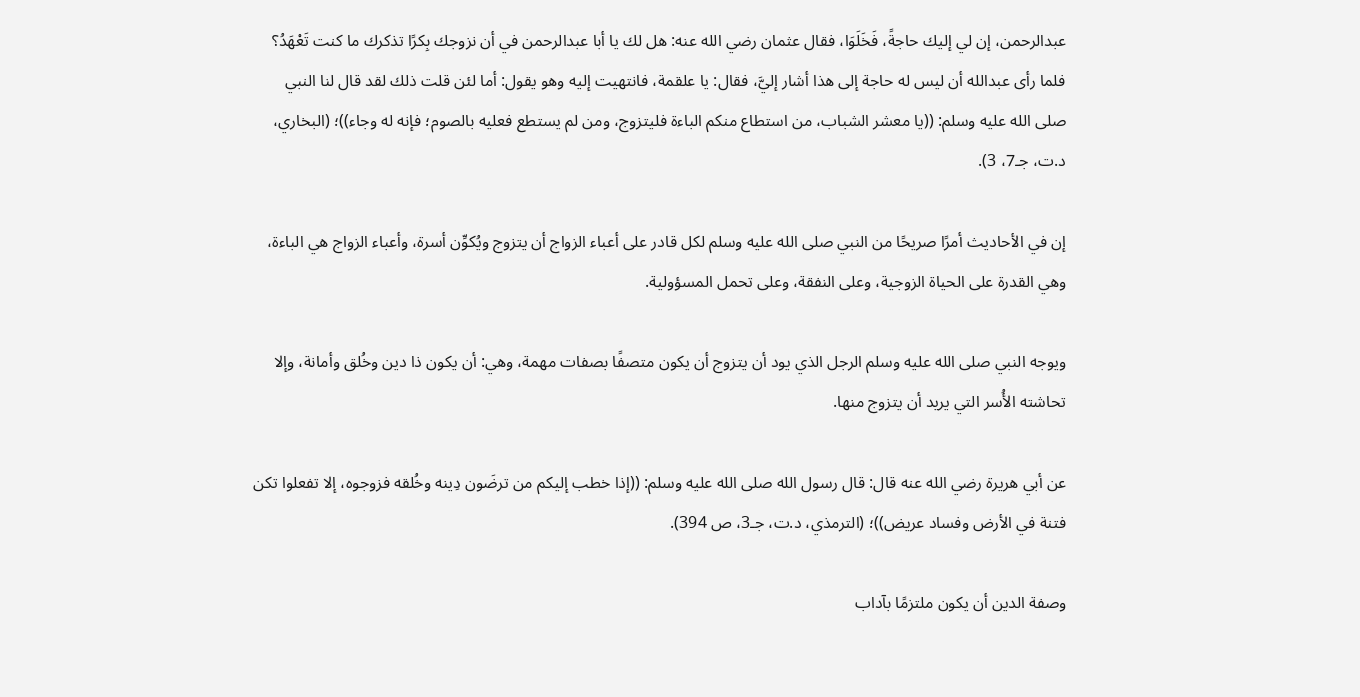عبدالرحمن، إن لي إليك حاجةً، فَخَلَوَا، فقال عثمان رضي الله عنه: هل لك يا أبا عبدالرحمن في أن نزوجك بِكرًا تذكرك ما كنت تَعْهَدُ؟ فلما رأى عبدالله أن ليس له حاجة إلى هذا أشار إليَّ، فقال: يا علقمة، فانتهيت إليه وهو يقول: أما لئن قلت ذلك لقد قال لنا النبي صلى الله عليه وسلم: ((يا معشر الشباب، من استطاع منكم الباءة فليتزوج، ومن لم يستطع فعليه بالصوم؛ فإنه له وجاء))؛ (البخاري، د.ت، جـ7، 3).

إن في الأحاديث أمرًا صريحًا من النبي صلى الله عليه وسلم لكل قادر على أعباء الزواج أن يتزوج ويُكوِّن أسرة، وأعباء الزواج هي الباءة، وهي القدرة على الحياة الزوجية، وعلى النفقة، وعلى تحمل المسؤولية.

ويوجه النبي صلى الله عليه وسلم الرجل الذي يود أن يتزوج أن يكون متصفًا بصفات مهمة، وهي: أن يكون ذا دين وخُلق وأمانة، وإلا تحاشته الأُسر التي يريد أن يتزوج منها.

عن أبي هريرة رضي الله عنه قال: قال رسول الله صلى الله عليه وسلم: ((إذا خطب إليكم من ترضَون دِينه وخُلقه فزوجوه، إلا تفعلوا تكن فتنة في الأرض وفساد عريض))؛ (الترمذي، د.ت، جـ3، ص 394).

وصفة الدين أن يكون ملتزمًا بآداب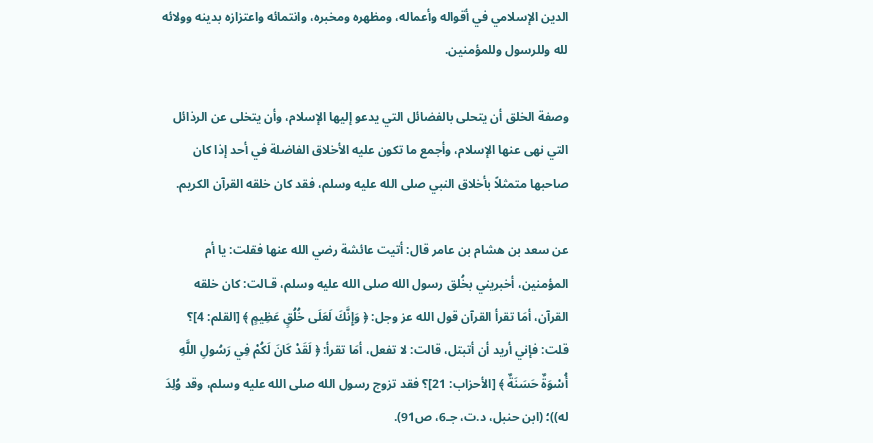الدين الإسلامي في أقواله وأعماله، ومظهره ومخبره، وانتمائه واعتزازه بدينه وولائه لله وللرسول وللمؤمنين.

وصفة الخلق أن يتحلى بالفضائل التي يدعو إليها الإسلام، وأن يتخلى عن الرذائل التي نهى عنها الإسلام، وأجمع ما تكون عليه الأخلاق الفاضلة في أحد إذا كان صاحبها متمثلاً بأخلاق النبي صلى الله عليه وسلم، فقد كان خلقه القرآن الكريم.

عن سعد بن هشام بن عامر قال: أتيت عائشة رضي الله عنها فقلت: يا أم المؤمنين، أخبريني بخُلق رسول الله صلى الله عليه وسلم، قـالت: كان خلقه القرآن، أمَا تقرأ القرآن قول الله عز وجل: ﴿ وَإِنَّكَ لَعَلَى خُلُقٍ عَظِيمٍ ﴾ [القلم: 4]؟ قلت: فإني أريد أن أتبتل، قالت: لا تفعل، أمَا تقرأ: ﴿ لَقَدْ كَانَ لَكُمْ فِي رَسُولِ اللَّهِ أُسْوَةٌ حَسَنَةٌ ﴾ [الأحزاب: 21]؟ فقد تزوج رسول الله صلى الله عليه وسلم، وقد وُلِدَ له))؛ (ابن حنبل، د.ت، جـ6، ص91).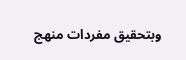وبتحقيق مفردات منهج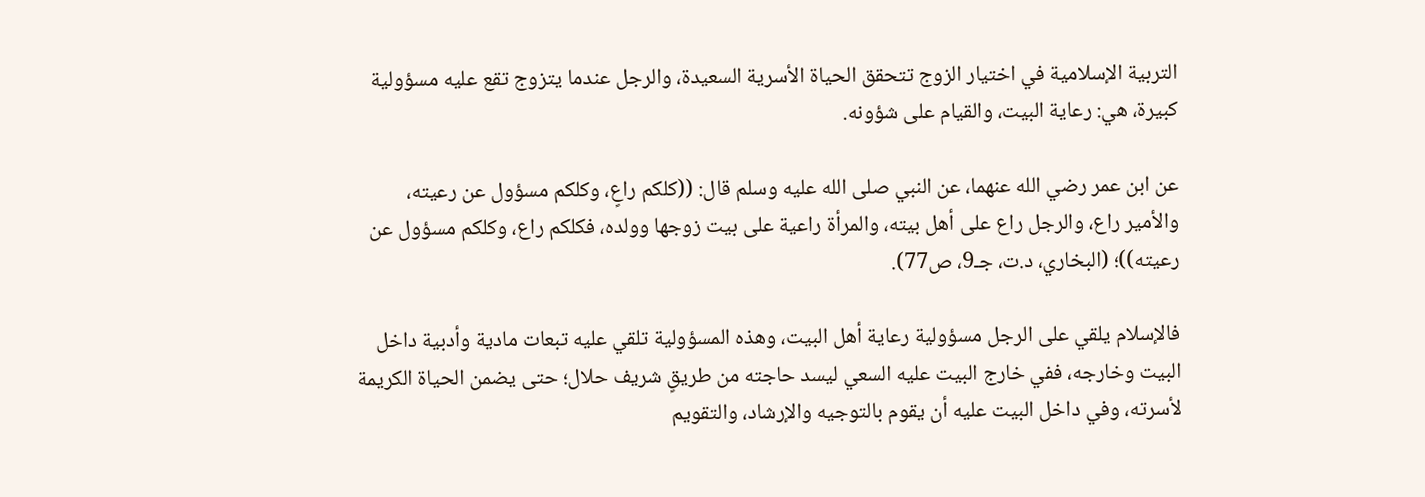التربية الإسلامية في اختيار الزوج تتحقق الحياة الأسرية السعيدة، والرجل عندما يتزوج تقع عليه مسؤولية كبيرة، هي: رعاية البيت، والقيام على شؤونه.

عن ابن عمر رضي الله عنهما، عن النبي صلى الله عليه وسلم قال: ((كلكم راعٍ، وكلكم مسؤول عن رعيته، والأمير راع، والرجل راع على أهل بيته، والمرأة راعية على بيت زوجها وولده، فكلكم راع، وكلكم مسؤول عن رعيته))؛ (البخاري، د.ت، جـ9، ص77).

فالإسلام يلقي على الرجل مسؤولية رعاية أهل البيت، وهذه المسؤولية تلقي عليه تبعات مادية وأدبية داخل البيت وخارجه، ففي خارج البيت عليه السعي ليسد حاجته من طريقٍ شريف حلال؛ حتى يضمن الحياة الكريمة لأسرته، وفي داخل البيت عليه أن يقوم بالتوجيه والإرشاد، والتقويم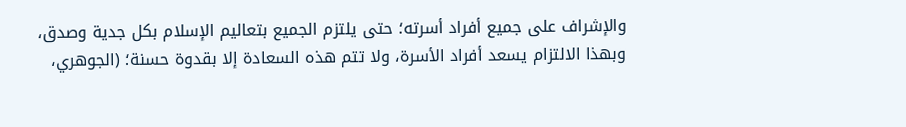والإشراف على جميع أفراد أسرته؛ حتى يلتزم الجميع بتعاليم الإسلام بكل جدية وصدق، وبهذا الالتزام يسعد أفراد الأسرة، ولا تتم هذه السعادة إلا بقدوة حسنة؛ (الجوهري،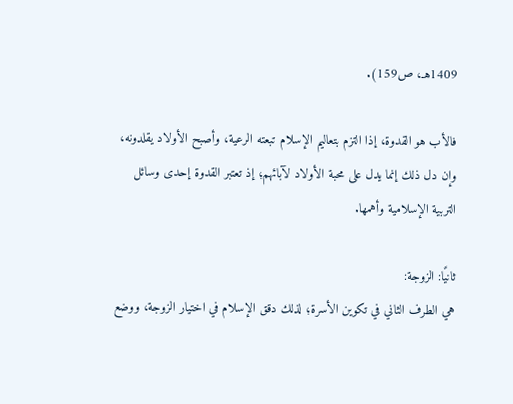1409هـ، ص159).

فالأب هو القدوة، إذا التزم بتعاليم الإسلام تبعته الرعية، وأصبح الأولاد يقلدونه، وإن دل ذلك إنما يدل على محبة الأولاد لآبائهم؛ إذ تعتبر القدوة إحدى وسائل التربية الإسلامية وأهمها.

ثانيًا: الزوجة:
هي الطرف الثاني في تكوين الأسرة؛ لذلك دقق الإسلام في اختيار الزوجة، ووضع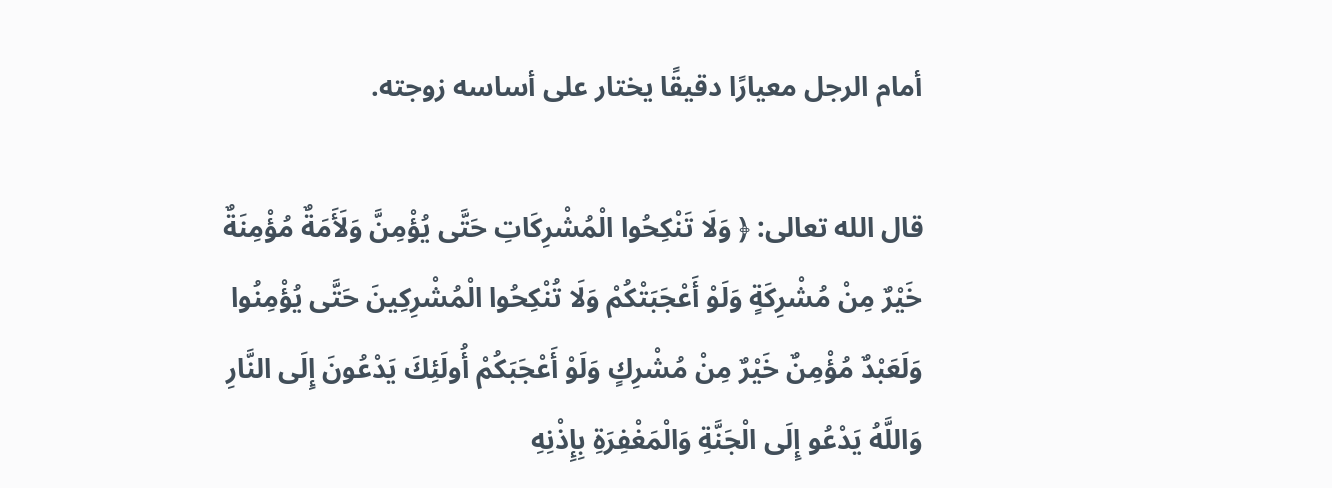أمام الرجل معيارًا دقيقًا يختار على أساسه زوجته.

قال الله تعالى: ﴿ وَلَا تَنْكِحُوا الْمُشْرِكَاتِ حَتَّى يُؤْمِنَّ وَلَأَمَةٌ مُؤْمِنَةٌ خَيْرٌ مِنْ مُشْرِكَةٍ وَلَوْ أَعْجَبَتْكُمْ وَلَا تُنْكِحُوا الْمُشْرِكِينَ حَتَّى يُؤْمِنُوا وَلَعَبْدٌ مُؤْمِنٌ خَيْرٌ مِنْ مُشْرِكٍ وَلَوْ أَعْجَبَكُمْ أُولَئِكَ يَدْعُونَ إِلَى النَّارِ وَاللَّهُ يَدْعُو إِلَى الْجَنَّةِ وَالْمَغْفِرَةِ بِإِذْنِهِ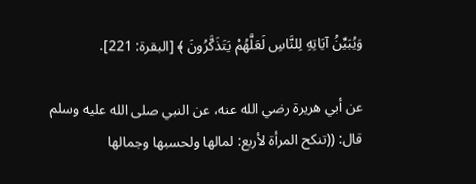وَيُبَيِّنُ آيَاتِهِ لِلنَّاسِ لَعَلَّهُمْ يَتَذَكَّرُونَ ﴾ [البقرة: 221].

عن أبي هريرة رضي الله عنه، عن النبي صلى الله عليه وسلم قال: ((تنكح المرأة لأربع: لمالها ولحسبها وجمالها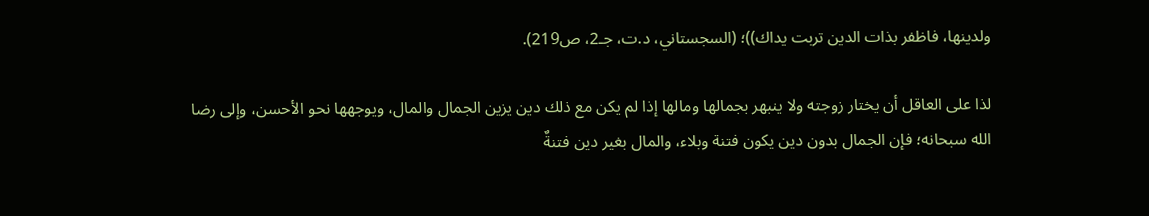ولدينها، فاظفر بذات الدين تربت يداك))؛ (السجستاني، د.ت، جـ2، ص219).

لذا على العاقل أن يختار زوجته ولا ينبهر بجمالها ومالها إذا لم يكن مع ذلك دين يزين الجمال والمال، ويوجهها نحو الأحسن، وإلى رضا الله سبحانه؛ فإن الجمال بدون دين يكون فتنة وبلاء، والمال بغير دين فتنةٌ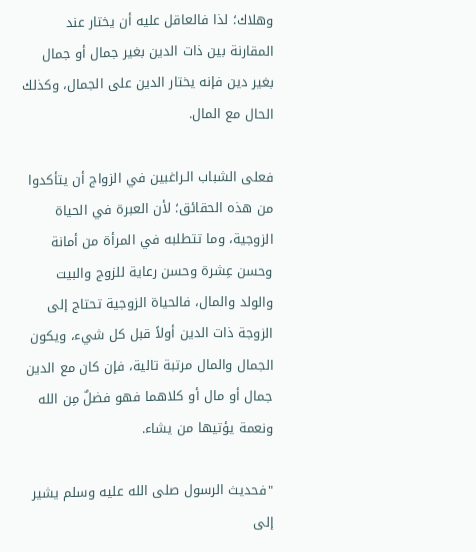وهلاك؛ لذا فالعاقل عليه أن يختار عند المقارنة بين ذات الدين بغير جمال أو جمال بغير دين فإنه يختار الدين على الجمال، وكذلك الحال مع المال.

فعلى الشباب الـراغبين في الزواج أن يتأكدوا من هذه الحقائق؛ لأن العبرة في الحياة الزوجية، وما تتطلبه في المرأة من أمانة وحسن عِشرة وحسن رعاية للزوج والبيت والولد والمال، فالحياة الزوجية تحتاج إلى الزوجة ذات الدين أولاً قبل كل شيء، ويكون الجمال والمال مرتبة تالية، فإن كان مع الدين جمال أو مال أو كلاهما فهو فضلٌ مِن الله ونعمة يؤتيها من يشاء.

"فحديث الرسول صلى الله عليه وسلم يشير إلى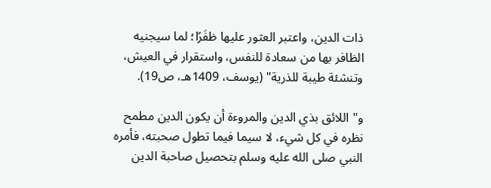ذات الدين، واعتبر العثور عليها ظفَرًا؛ لما سيجنيه الظافر بها من سعادة للنفس، واستقرار في العيش، وتنشئة طيبة للذرية" (يوسف، 1409هـ، ص19).

و"اللائق بذي الدين والمروءة أن يكون الدين مطمح نظره في كل شيء، لا سيما فيما تطول صحبته، فأمره النبي صلى الله عليه وسلم بتحصيل صاحبة الدين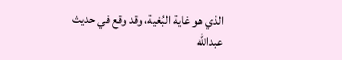الذي هو غاية البُغية، وقد وقع في حديث عبدالله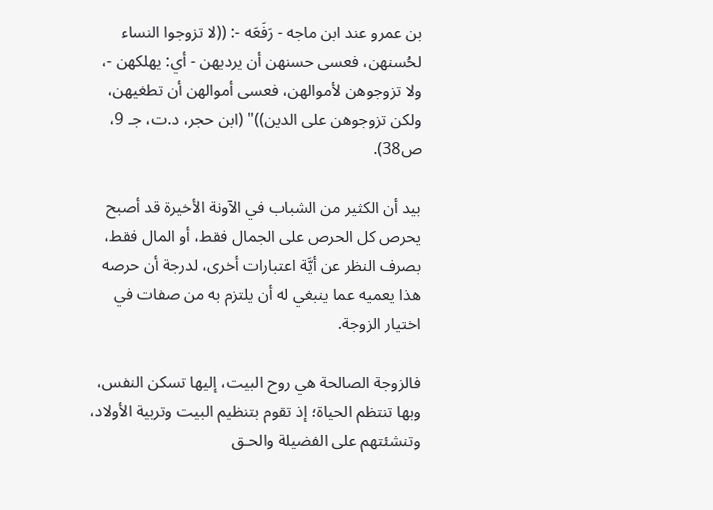بن عمرو عند ابن ماجه - رَفَعَه -: ((لا تزوجوا النساء لحُسنهن، فعسى حسنهن أن يرديهن - أي: يهلكهن -، ولا تزوجوهن لأموالهن، فعسى أموالهن أن تطغيهن، ولكن تزوجوهن على الدين))" (ابن حجر، د.ت، جـ 9، ص38).

بيد أن الكثير من الشباب في الآونة الأخيرة قد أصبح يحرص كل الحرص على الجمال فقط، أو المال فقط، بصرف النظر عن أيَّة اعتبارات أخرى، لدرجة أن حرصه هذا يعميه عما ينبغي له أن يلتزم به من صفات في اختيار الزوجة.

فالزوجة الصالحة هي روح البيت، إليها تسكن النفس، وبها تنتظم الحياة؛ إذ تقوم بتنظيم البيت وتربية الأولاد، وتنشئتهم على الفضيلة والحـق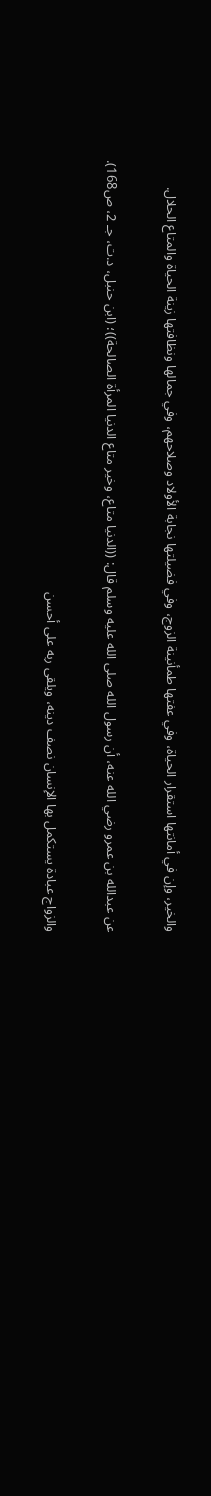والخير، وإن في أمانتها استقرار الحياة، وفي عفتها طمأنينة الزوج، وفي فضيلتها نجابة الأولاد وصلاحهم، وفي جمالها ونظافتها زينة الحياة والمتاع الحلال.

عن عبدالله بن عمرو رضي الله عنه، أن رسول الله صلى الله عليه وسلم قال: ((الدنيا متاع، وخير متاع الدنيا المرأة الصالحة))؛ (ابن حنبل، د.ت، جـ 2، ص168).

والزواج عبادة يستكمل بها الإنسان نصف دينه، ويلقى ربه على أحسن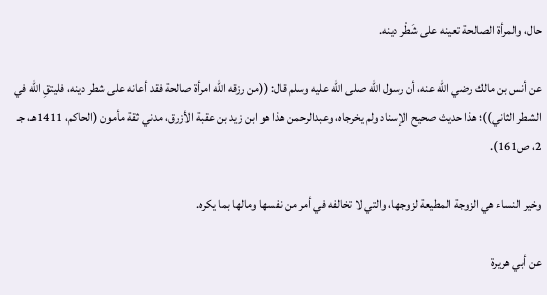حال، والمرأة الصالحة تعينه على شَطْر دينه.

عن أنس بن مالك رضي الله عنه، أن رسول الله صلى الله عليه وسلم قال: ((من رزقه الله امرأة صالحة فقد أعانه على شطر دينه، فليتقِ الله في الشطر الثاني))؛ هذا حديث صحيح الإسناد ولم يخرجاه، وعبدالرحمن هذا هو ابن زيد بن عقبة الأزرق، مدني ثقة مأمون (الحاكم، 1411هـ، جـ 2، ص161).

وخير النساء هي الزوجة المطيعة لزوجها، والتي لا تخالفه في أمر من نفسها ومالها بما يكره.

عن أبي هريرة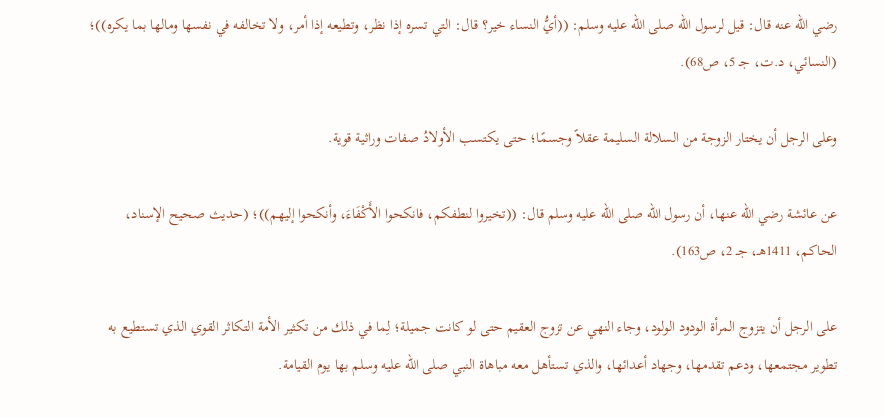رضي الله عنه قال: قيل لرسول الله صلى الله عليه وسلم: ((أيُّ النساء خير؟ قال: التي تسره إذا نظر، وتطيعه إذا أمر، ولا تخالفه في نفسها ومالها بما يكره))؛ (النسائي، د.ت، جـ 5، ص68).

وعلى الرجل أن يختار الزوجة من السلالة السليمة عقلاً وجسمًا؛ حتى يكتسب الأولادُ صفات وراثية قوية.

عن عائشة رضي الله عنها، أن رسول الله صلى الله عليه وسلم قال: ((تخيروا لنطفكم، فانكحوا الأَكْفَاءَ، وأنكحوا إليهم))؛ (حديث صحيح الإسناد، الحاكم، 1411هـ، جـ 2، ص163).

على الرجل أن يتزوج المرأة الودود الولود، وجاء النهي عن تزوج العقيم حتى لو كانت جميلة؛ لِما في ذلك من تكثير الأمة التكاثر القوي الذي تستطيع به تطوير مجتمعها، ودعم تقدمها، وجهاد أعدائها، والذي تستأهل معه مباهاة النبي صلى الله عليه وسلم بها يوم القيامة.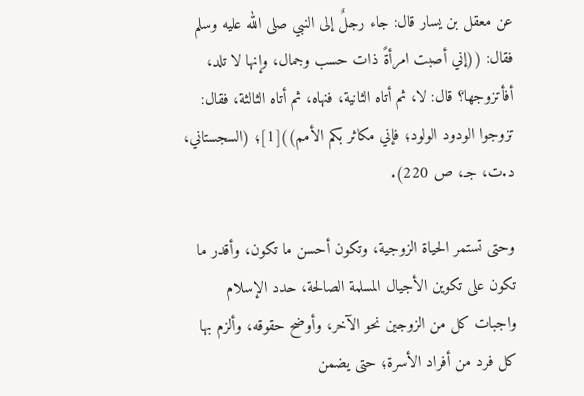عن معقل بن يسار قال: جاء رجلٌ إلى النبي صلى الله عليه وسلم فقال: ((إني أصبت امرأةً ذات حسب وجمال، وإنها لا تلد، أفأتزوجها؟ قال: لا، ثم أتاه الثانية، فنهاه، ثم أتاه الثالثة، فقال: تزوجوا الودود الولود؛ فإني مكاثر بكم الأمم))[1]؛ (السجستاني، د.ت، جـ، ص 220).

وحتى تستمر الحياة الزوجية، وتكون أحسن ما تكون، وأقدر ما تكون على تكوين الأجيال المسلمة الصالحة، حدد الإسلام واجبات كل من الزوجين نحو الآخر، وأوضح حقوقه، وألزم بها كل فرد من أفراد الأسرة؛ حتى يضمن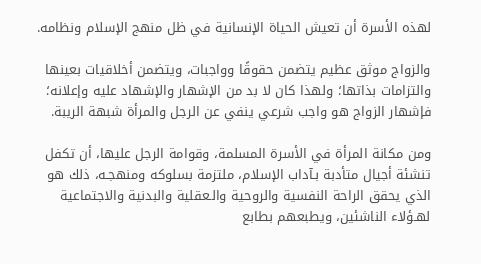لهذه الأسرة أن تعيش الحياة الإنسانية في ظل منهج الإسلام ونظامه.

والزواج موثق عظيم يتضمن حقوقًا وواجبات، ويتضمن أخلاقيات بعينها والتزامات بذاتها؛ ولهذا كان لا بد من الإشهار والإشهاد عليه وإعلانه؛ فإشهار الزواج هو واجب شرعي ينفي عن الرجل والمرأة شبهة الريبة.

ومن مكانة المرأة في الأسرة المسلمة، وقوامة الرجل عليها، أن تكفل تنشئة أجيال متأدبة بـآداب الإسلام، ملتزمة بسلوكه ومنهجـه، ذلك هو الذي يحقق الراحة النفسية والروحية والـعقلية والبدنية والاجتماعية لهـؤلاء الناشئين، ويطبعهم بطابع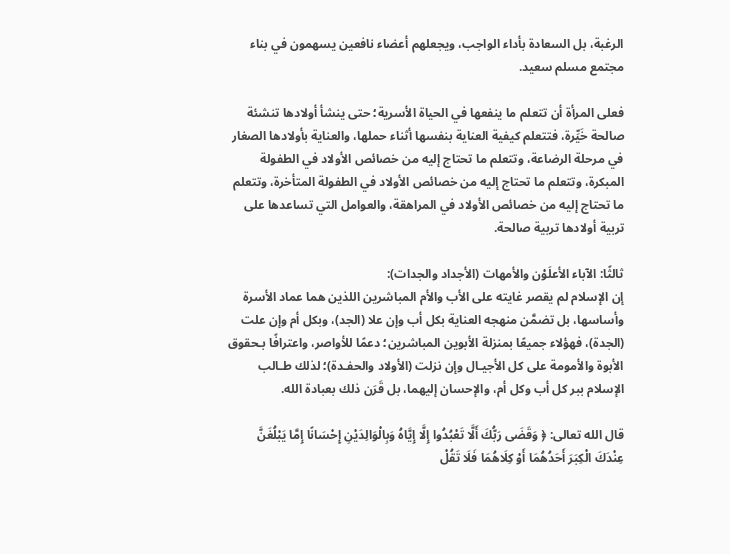الرغبة، بل السعادة بأداء الواجب، ويجعلهم أعضاء نافعين يسهمون في بناء مجتمع مسلم سعيد.

فعلى المرأة أن تتعلم ما ينفعها في الحياة الأسرية؛ حتى ينشأ أولادها تنشئة صالحة خَيِّرة، فتتعلم كيفية العناية بنفسها أثناء حملها، والعناية بأولادها الصغار في مرحلة الرضاعة، وتتعلم ما تحتاج إليه من خصائص الأولاد في الطفولة المبكرة، وتتعلم ما تحتاج إليه من خصائص الأولاد في الطفولة المتأخرة، وتتعلم ما تحتاج إليه من خصائص الأولاد في المراهقة، والعوامل التي تساعدها على تربية أولادها تربية صالحة.

ثالثًا: الآباء الأعلَوْن والأمهات (الأجداد والجدات):
إن الإسلام لم يقصر غايته على الأب والأم المباشرين اللذين هما عماد الأسرة وأساسها، بل تضمَّن منهجه العناية بكل أب وإن علا (الجد)، وبكل أم وإن علت (الجدة)، فهؤلاء جميعًا بمنزلة الأبوين المباشرين؛ دعمًا للأواصر، واعترافًا بـحقوق الأبوة والأمومة على كل الأجيـال وإن نزلت (الأولاد والحفـدة)؛ لذلك طـالب الإسلام ببر كل أب وكل أم، والإحسان إليهما، بل قَرَن ذلك بعبادة الله.

قال الله تعالى: ﴿ وَقَضَى رَبُّكَ أَلَّا تَعْبُدُوا إِلَّا إِيَّاهُ وَبِالْوَالِدَيْنِ إِحْسَانًا إِمَّا يَبْلُغَنَّ عِنْدَكَ الْكِبَرَ أَحَدُهُمَا أَوْ كِلَاهُمَا فَلَا تَقُلْ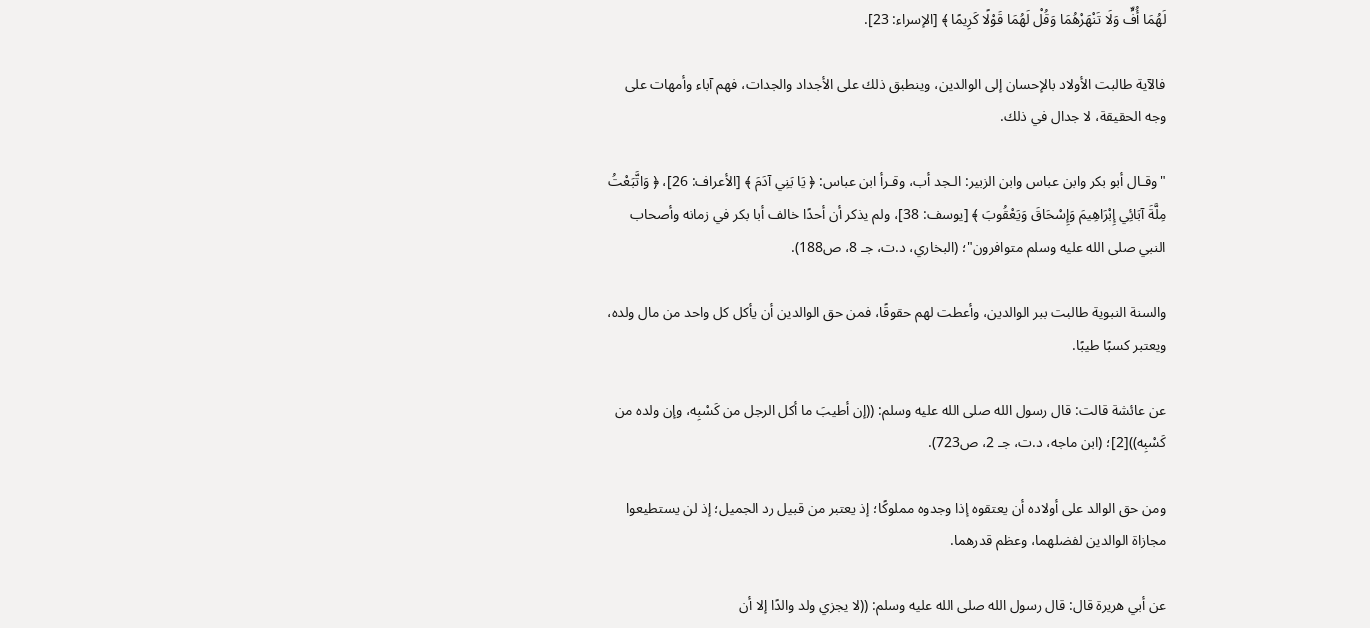لَهُمَا أُفٍّ وَلَا تَنْهَرْهُمَا وَقُلْ لَهُمَا قَوْلًا كَرِيمًا ﴾ [الإسراء: 23].

فالآية طالبت الأولاد بالإحسان إلى الوالدين، وينطبق ذلك على الأجداد والجدات، فهم آباء وأمهات على وجه الحقيقة، لا جدال في ذلك.

"وقـال أبو بكر وابن عباس وابن الزبير: الـجد أب، وقـرأ ابن عباس: ﴿ يَا بَنِي آدَمَ ﴾ [الأعراف: 26]، ﴿ وَاتَّبَعْتُ مِلَّةَ آبَائِي إِبْرَاهِيمَ وَإِسْحَاقَ وَيَعْقُوبَ ﴾ [يوسف: 38]، ولم يذكر أن أحدًا خالف أبا بكر في زمانه وأصحاب النبي صلى الله عليه وسلم متوافرون"؛ (البخاري، د.ت، جـ 8، ص188).

والسنة النبوية طالبت ببر الوالدين، وأعطت لهم حقوقًا، فمن حق الوالدين أن يأكل كل واحد من مال ولده، ويعتبر كسبًا طيبًا.

عن عائشة قالت: قال رسول الله صلى الله عليه وسلم: ((إن أطيبَ ما أكل الرجل من كَسْبِه، وإن ولده من كَسْبِه))[2]؛ (ابن ماجه، د.ت، جـ 2، ص723).

ومن حق الوالد على أولاده أن يعتقوه إذا وجدوه مملوكًا؛ إذ يعتبر من قبيل رد الجميل؛ إذ لن يستطيعوا مجازاة الوالدين لفضلهما، وعظم قدرهما.

عن أبي هريرة قال: قال رسول الله صلى الله عليه وسلم: ((لا يجزي ولد والدًا إلا أن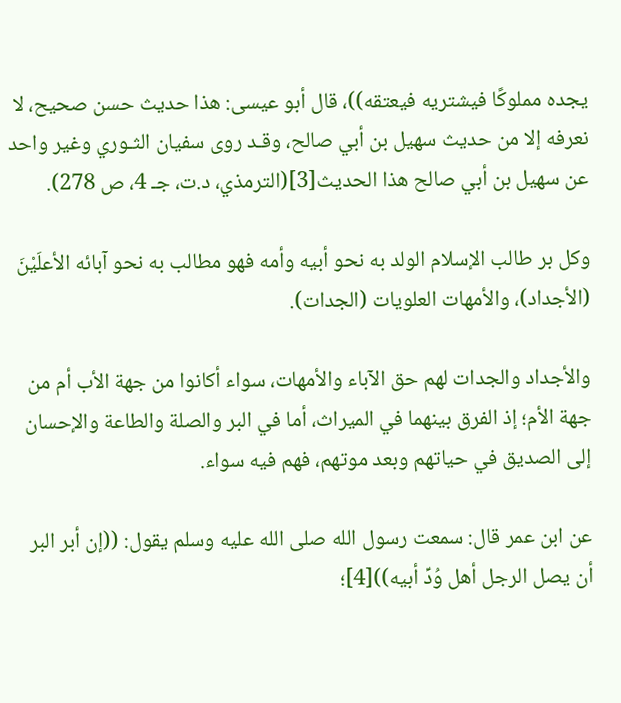يجده مملوكًا فيشتريه فيعتقه))، قال أبو عيسى: هذا حديث حسن صحيح، لا نعرفه إلا من حديث سهيل بن أبي صالح، وقـد روى سفيان الثـوري وغير واحد عن سهيل بن أبي صالح هذا الحديث[3](الترمذي، د.ت، جـ 4، ص 278).

وكل بر طالب الإسلام الولد به نحو أبيه وأمه فهو مطالب به نحو آبائه الأعلَيْنَ (الأجداد)، والأمهات العلويات (الجدات).

والأجداد والجدات لهم حق الآباء والأمهات، سواء أكانوا من جهة الأب أم من جهة الأم؛ إذ الفرق بينهما في الميراث، أما في البر والصلة والطاعة والإحسان إلى الصديق في حياتهم وبعد موتهم، فهم فيه سواء.

عن ابن عمر قال: سمعت رسول الله صلى الله عليه وسلم يقول: ((إن أبر البر أن يصل الرجل أهل وُدِّ أبيه))[4]؛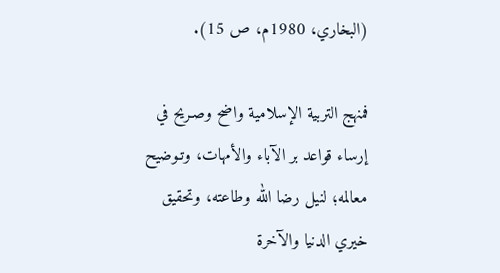(البخاري، 1980م، ص 15).

فمنهج التربية الإسلامية واضح وصـريح في إرساء قواعد بر الآباء والأمهات، وتـوضيح معالمه؛ لنيل رضا الله وطاعته، وتحقيق خيري الدنيا والآخرة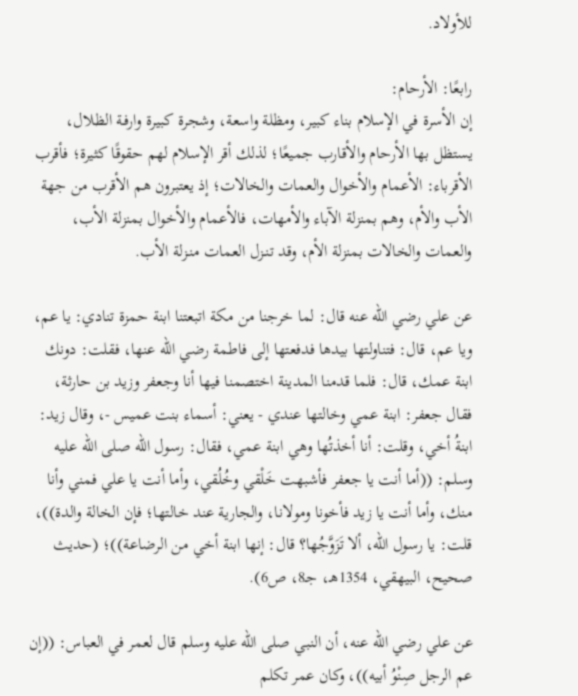للأولاد.

رابعًا: الأرحام:
إن الأسرة في الإسلام بناء كبير، ومظلة واسعة، وشجرة كبيرة وارفـة الظلال، يستظل بها الأرحام والأقارب جميعًا؛ لذلك أقر الإسلام لهم حقوقًا كثيرة؛ فأقرب الأقرباء: الأعمام والأخوال والعمات والخالات؛ إذ يعتبرون هم الأقرب من جهة الأب والأم، وهم بمنزلة الآباء والأمهات، فالأعمام والأخوال بمنزلة الأب، والعمات والخالات بمنزلة الأم، وقد تنـزل العمات منـزلة الأب.

عن علي رضي الله عنه قال: لما خرجنا من مكة اتبعتنا ابنة حمزة تنادي: يا عم، ويا عم، قال: فتناولتها بيدها فدفعتها إلى فاطمة رضي الله عنها، فقلت: دونك ابنة عمك، قال: فلما قدمنا المدينة اختصمنا فيها أنا وجعفر وزيد بن حارثة، فقال جعفر: ابنة عمي وخالتها عندي - يعني: أسماء بنت عميس -، وقال زيد: ابنةُ أخي، وقلت: أنا أخذتُها وهي ابنة عمي، فقال: رسول الله صلى الله عليه وسلم: ((أما أنت يا جعفر فأشبهت خَلْقي وخُلُقي، وأما أنت يا علي فمني وأنا منك، وأما أنت يا زيد فأخونا ومولانا، والجارية عند خالتها؛ فإن الخالة والدة))، قلت: يا رسول الله، ألا تَزَوَّجُها؟ قال: إنها ابنة أخي من الرضاعة))؛ (حديث صحيح، البيهقي، 1354هـ، جـ8، ص6).

عن علي رضي الله عنه، أن النبي صلى الله عليه وسلم قال لعمر في العباس: ((إن عم الرجل صِنْوُ أبيه))، وكان عمر تكلم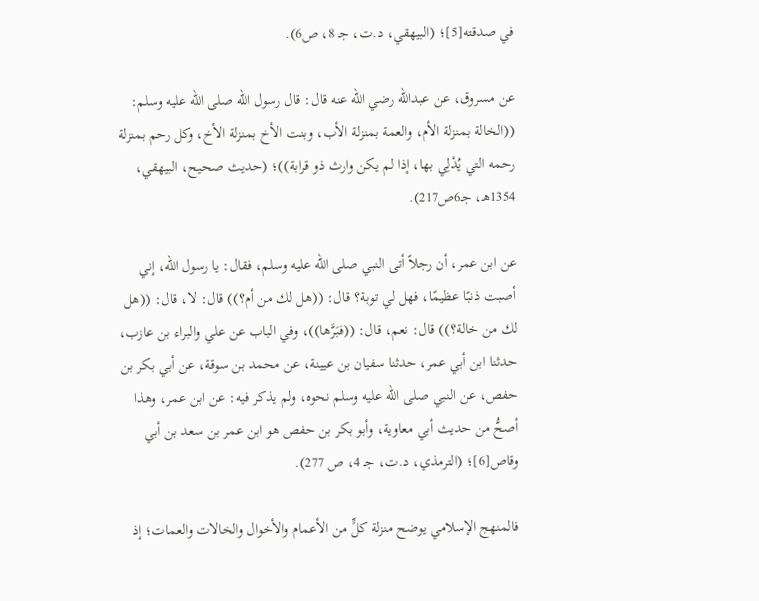في صدقته[5]؛ (البيهقي، د.ت، جـ 8، ص6).

عن مسروق، عن عبدالله رضي الله عنه قال: قال رسول الله صلى الله عليه وسلم: ((الخالة بمنزلة الأم، والعمة بمنزلة الأب، وبنت الأخ بمنزلة الأخ، وكل رحم بمنزلة رحمه التي يُدْلِي بها، إذا لم يكن وارث ذو قرابة))؛ (حديث صحيح، البيهقي، 1354هـ، جـ6ص217).

عن ابن عمر، أن رجلاً أتى النبي صلى الله عليه وسلم، فقال: يا رسول الله، إني أصبت ذنبًا عظيمًا، فهل لي توبة؟ قال: ((هل لك من أم؟)) قال: لا، قال: ((هل لك من خالة؟)) قال: نعم، قال: ((فبَرَّها))، وفي الباب عن علي والبراء بن عازب، حدثنا ابن أبي عمر، حدثنا سفيان بن عيينة، عن محمد بن سوقة، عن أبي بكر بن حفص، عن النبي صلى الله عليه وسلم نحوه، ولم يذكر فيه: عن ابن عمر، وهذا أصحُّ من حديث أبي معاوية، وأبو بكر بن حفص هو ابن عمر بن سعد بن أبي وقاص[6]؛ (الترمذي، د.ت، جـ 4، ص 277).

فالمنهج الإسلامي يوضح منزلة كلٍّ من الأعمام والأخوال والخالات والعمات؛ إذ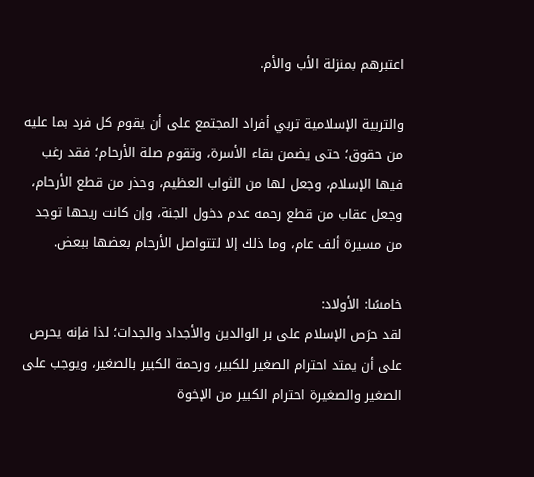اعتبرهم بمنزلة الأب والأم.

والتربية الإسلامية تربي أفراد المجتمع على أن يقوم كل فرد بما عليه من حقوق؛ حتى يضمن بقاء الأسرة، وتقوم صلة الأرحام؛ فقد رغب فيها الإسلام، وجعل لها من الثواب العظيم، وحذر من قطع الأرحام، وجعل عقاب من قطع رحمه عدم دخول الجنة، وإن كانت ريحها توجد من مسيرة ألف عام، وما ذلك إلا لتتواصل الأرحام بعضها ببعض.

خامسًا: الأولاد:
لقد حرَص الإسلام على بر الوالدين والأجداد والجدات؛ لذا فإنه يحرص على أن يمتد احترام الصغير للكبير، ورحمة الكبير بالصغير، ويوجب على الصغير والصغيرة احترام الكبير من الإخوة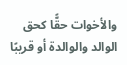والأخوات حقًّا كحق الوالد والوالدة أو قريبًا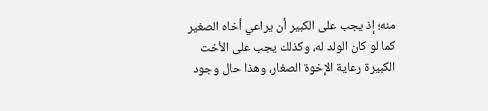منه؛ إذ يجب على الكبير أن يراعي أخاه الصغير كما لو كان الولد له، وكذلك يجب على الأخت الكبيرة رعاية الإخوة الصغار، وهذا حال وجود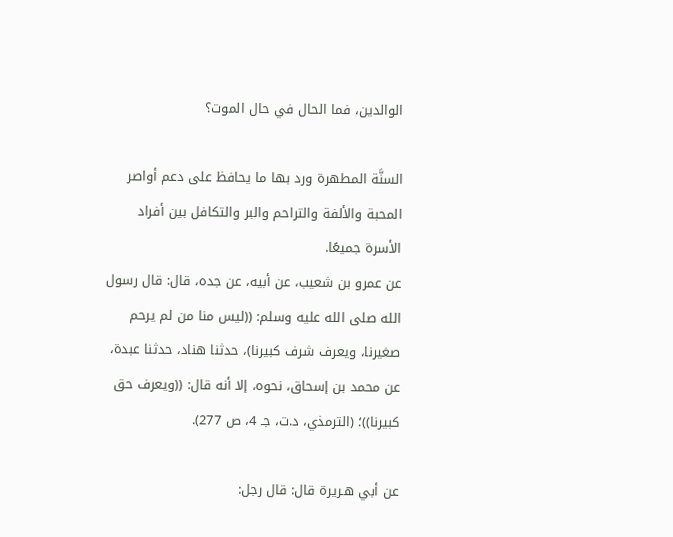الوالدين، فما الحال في حال الموت؟

السنَّة المطهرة ورد بها ما يحافظ على دعم أواصر المحبة والألفة والتراحم والبر والتكافل بين أفراد الأسرة جميعًا.
عن عمرو بن شعيب، عن أبيه، عن جده، قال: قال رسول الله صلى الله عليه وسلم: ((ليس منا من لم يرحم صغيرنا، ويعرف شرف كبيرنا)، حدثنا هناد، حدثنا عبدة، عن محمد بن إسحاق، نحوه، إلا أنه قال: ((ويعرف حق كبيرنا))؛ (الترمذي، د.ت، جـ 4، ص 277).

عن أبي هـريرة قال: قال رجل: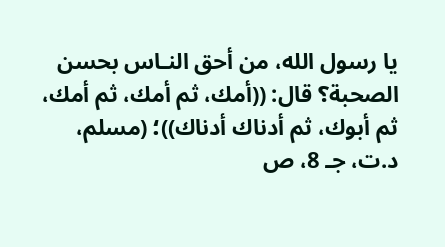يا رسول الله، من أحق النـاس بحسن الصحبة؟ قال: ((أمك، ثم أمك، ثم أمك، ثم أبوك، ثم أدناك أدناك))؛ (مسلم، د.ت، جـ 8، ص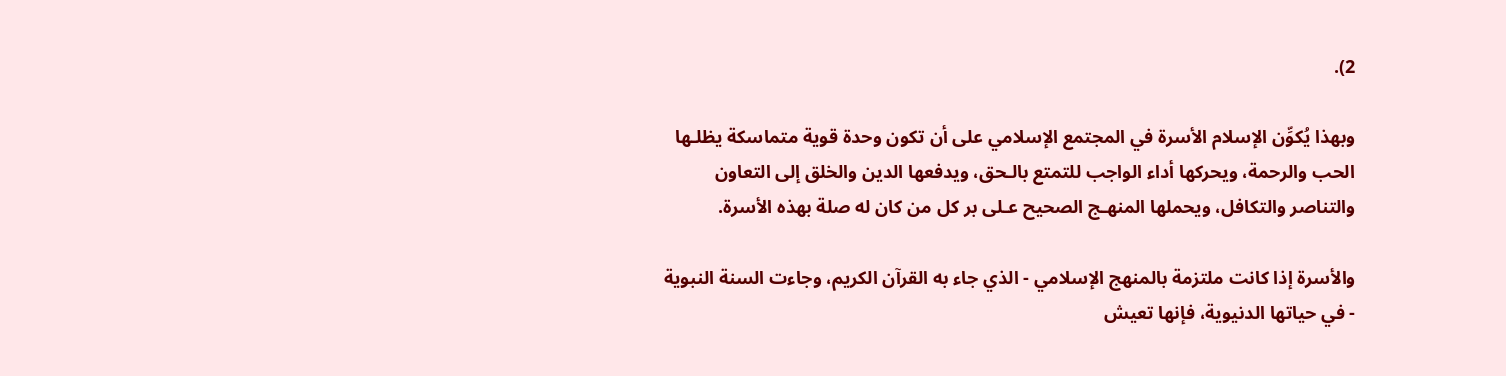2).

وبهذا يُكوِّن الإسلام الأسرة في المجتمع الإسلامي على أن تكون وحدة قوية متماسكة يظلـها الحب والرحمة، ويحركها أداء الواجب للتمتع بالـحق، ويدفعها الدين والخلق إلى التعاون والتناصر والتكافل، ويحملها المنهـج الصحيح عـلى بر كل من كان له صلة بهذه الأسرة.

والأسرة إذا كانت ملتزمة بالمنهج الإسلامي - الذي جاء به القرآن الكريم، وجاءت السنة النبوية - في حياتها الدنيوية، فإنها تعيش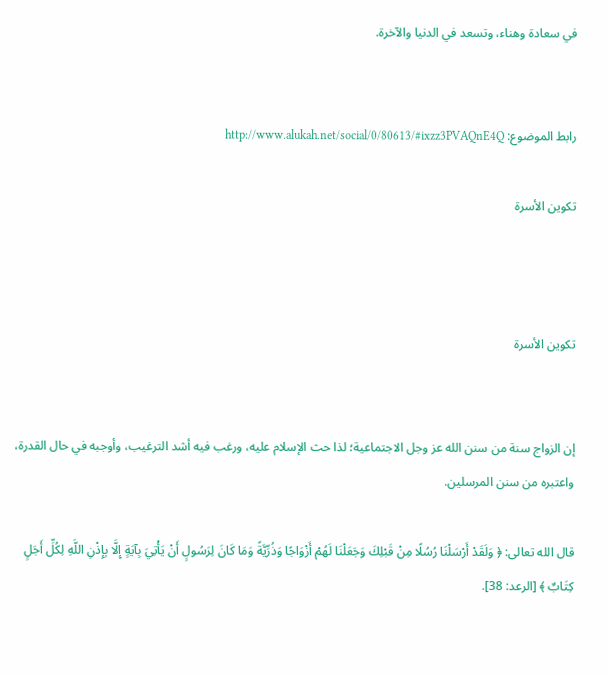في سعادة وهناء، وتسعد في الدنيا والآخرة.


رابط الموضوع: http://www.alukah.net/social/0/80613/#ixzz3PVAQnE4Q

تكوين الأسرة



تكوين الأسرة


إن الزواج سنة من سنن الله عز وجل الاجتماعية؛ لذا حث الإسلام عليه، ورغب فيه أشد الترغيب، وأوجبه في حال القدرة، واعتبره من سنن المرسلين.

قال الله تعالى: ﴿ وَلَقَدْ أَرْسَلْنَا رُسُلًا مِنْ قَبْلِكَ وَجَعَلْنَا لَهُمْ أَزْوَاجًا وَذُرِّيَّةً وَمَا كَانَ لِرَسُولٍ أَنْ يَأْتِيَ بِآيَةٍ إِلَّا بِإِذْنِ اللَّهِ لِكُلِّ أَجَلٍ كِتَابٌ ﴾ [الرعد: 38].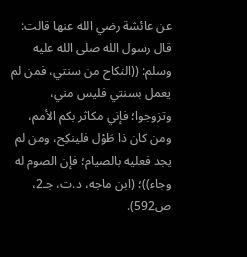عن عائشة رضي الله عنها قالت: قال رسول الله صلى الله عليه وسلم: ((النكاح من سنتي، فمن لم يعمل بسنتي فليس مني، وتزوجوا؛ فإني مكاثر بكم الأمم، ومن كان ذا طَوْل فلينكِح، ومن لم يجد فعليه بالصيام؛ فإن الصوم له وجاء))؛ (ابن ماجه، د.ت، جـ2، ص592).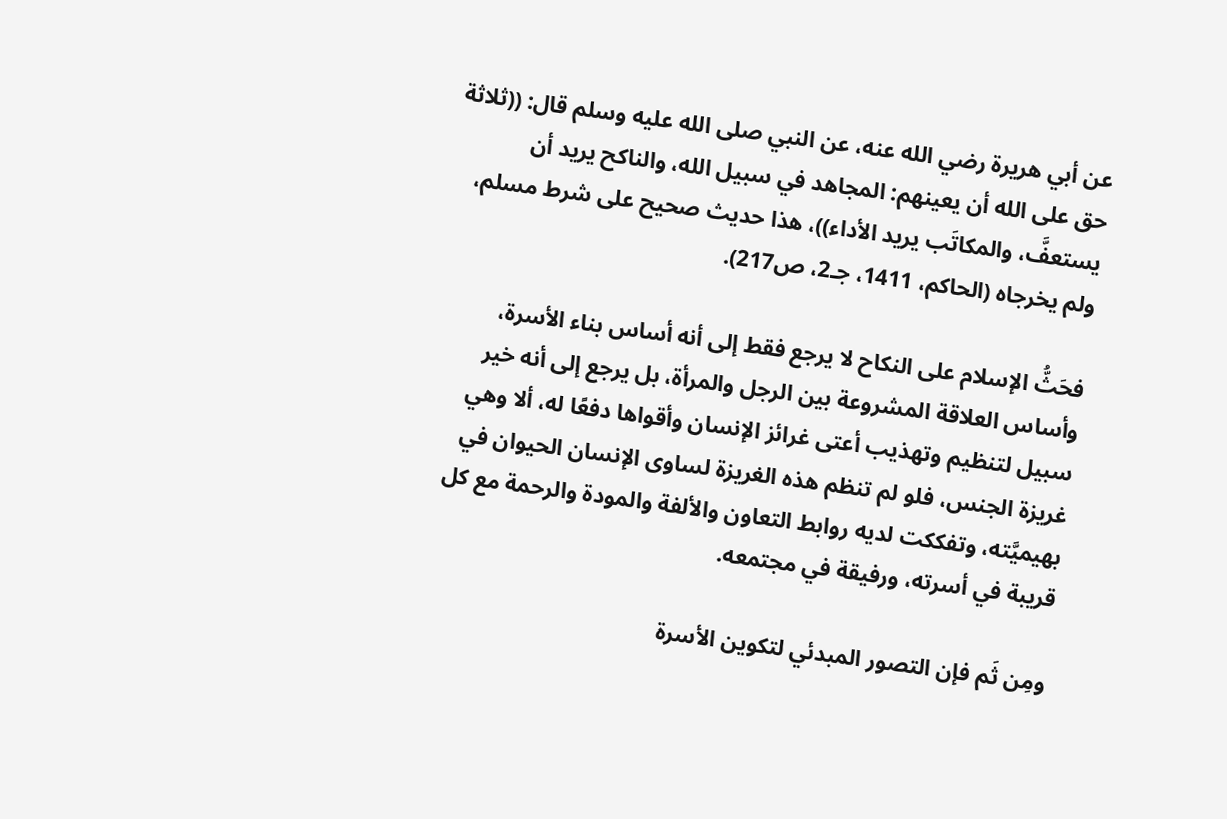عن أبي هريرة رضي الله عنه، عن النبي صلى الله عليه وسلم قال: ((ثلاثة حق على الله أن يعينهم: المجاهد في سبيل الله، والناكح يريد أن يستعفَّ، والمكاتَب يريد الأداء))، هذا حديث صحيح على شرط مسلم، ولم يخرجاه (الحاكم، 1411، جـ2، ص217).

فحَثُّ الإسلام على النكاح لا يرجع فقط إلى أنه أساس بناء الأسرة، وأساس العلاقة المشروعة بين الرجل والمرأة، بل يرجع إلى أنه خير سبيل لتنظيم وتهذيب أعتى غرائز الإنسان وأقواها دفعًا له، ألا وهي غريزة الجنس، فلو لم تنظم هذه الغريزة لساوى الإنسان الحيوان في بهيميَّته، وتفككت لديه روابط التعاون والألفة والمودة والرحمة مع كل قريبة في أسرته، ورفيقة في مجتمعه.

ومِن ثَم فإن التصور المبدئي لتكوين الأسرة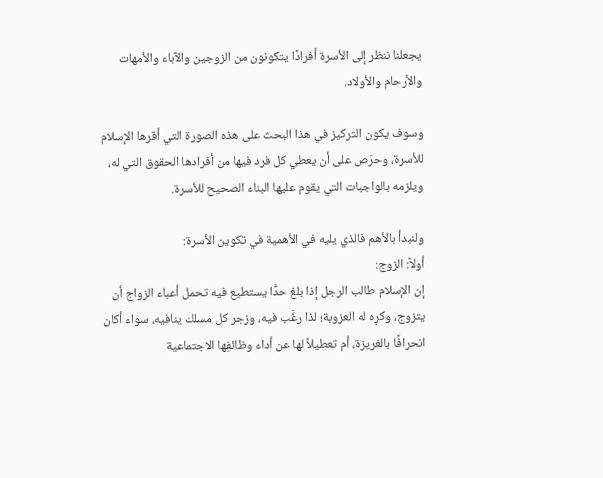يجعلنا ننظر إلى الأسرة أفرادًا يتكونون من الزوجين والآباء والأمهات والأرحام والأولاد.

وسوف يكون التركيز في هذا البحث على هذه الصورة التي أقرها الإسلام للأسرة، وحرَص على أن يعطي كل فرد فيها من أفرادها الحقوق التي له، ويلزمه بالواجبات التي يقوم عليها البناء الصحيح للأسرة.

ولنبدأ بالأهم فالذي يليه في الأهمية في تكوين الأسرة:
أولاً: الزوج:
إن الإسلام طالب الرجل إذا بلغ حدًّا يستطيع فيه تحمل أعباء الزواج أن يتزوج، وكرِه له العزوبة؛ لذا رغَّب فيه، وزجر كل مسلك ينافيه، سواء أكان انحرافًا بالغريزة، أم تعطيلاً لها عن أداء وظائفِها الاجتماعية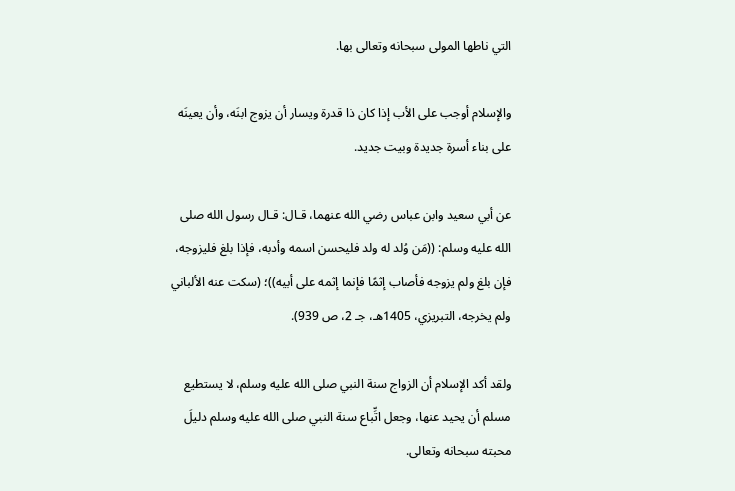التي ناطها المولى سبحانه وتعالى بها.

والإسلام أوجب على الأب إذا كان ذا قدرة ويسار أن يزوج ابنَه، وأن يعينَه على بناء أسرة جديدة وبيت جديد.

عن أبي سعيد وابن عباس رضي الله عنهما، قـال: قـال رسول الله صلى الله عليه وسلم: ((مَن وُلد له ولد فليحسن اسمه وأدبه، فإذا بلغ فليزوجه، فإن بلغ ولم يزوجه فأصاب إثمًا فإنما إثمه على أبيه))؛ (سكت عنه الألباني ولم يخرجه، التبريزي، 1405هـ، جـ 2، ص 939).

ولقد أكد الإسلام أن الزواج سنة النبي صلى الله عليه وسلم، لا يستطيع مسلم أن يحيد عنها، وجعل اتِّباع سنة النبي صلى الله عليه وسلم دليلَ محبته سبحانه وتعالى.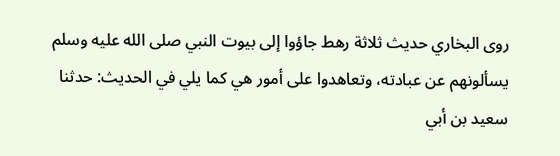روى البخاري حديث ثلاثة رهط جاؤوا إلى بيوت النبي صلى الله عليه وسلم يسألونهم عن عبادته، وتعاهدوا على أمور هي كما يلي في الحديث: حدثنا سعيد بن أبي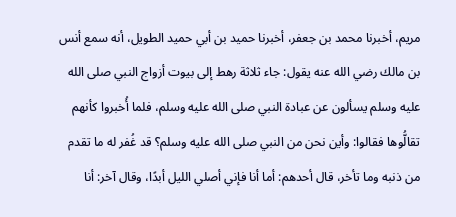مريم، أخبرنا محمد بن جعفر، أخبرنا حميد بن أبي حميد الطويل، أنه سمع أنس بن مالك رضي الله عنه يقول: جاء ثلاثة رهط إلى بيوت أزواج النبي صلى الله عليه وسلم يسألون عن عبادة النبي صلى الله عليه وسلم، فلما أُخبروا كأنهم تقالُّوها فقالوا: وأين نحن من النبي صلى الله عليه وسلم؟ قد غُفر له ما تقدم من ذنبه وما تأخر، قال أحدهم: أما أنا فإني أصلي الليل أبدًا، وقال آخر: أنا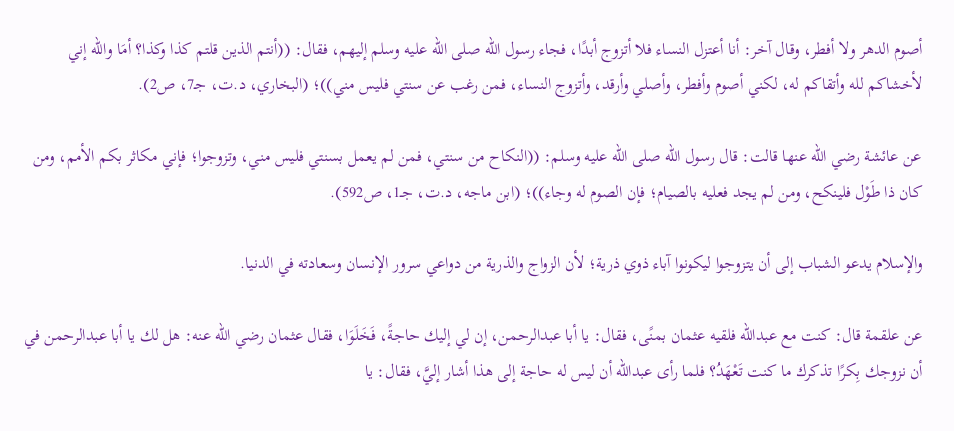أصوم الدهر ولا أفطر، وقال آخر: أنا أعتزل النساء فلا أتزوج أبدًا، فجاء رسول الله صلى الله عليه وسلم إليهم، فقال: ((أنتم الذين قلتم كذا وكذا؟ أمَا والله إني لأخشاكم لله وأتقاكم له، لكني أصوم وأفطر، وأصلي وأرقد، وأتزوج النساء، فمن رغب عن سنتي فليس مني))؛ (البخاري، د.ت، جـ7، ص2).

عن عائشة رضي الله عنها قالت: قال رسول الله صلى الله عليه وسلم: ((النكاح من سنتي، فمن لم يعمل بسنتي فليس مني، وتزوجوا؛ فإني مكاثر بكم الأمم، ومن كان ذا طَوْل فلينكح، ومن لم يجد فعليه بالصيام؛ فإن الصوم له وجاء))؛ (ابن ماجه، د.ت، جـ1، ص592).

والإسلام يدعو الشباب إلى أن يتزوجوا ليكونوا آباء ذوي ذرية؛ لأن الزواج والذرية من دواعي سرور الإنسان وسعادته في الدنيا.

عن علقمة قال: كنت مع عبدالله فلقيه عثمان بمنًى، فقال: يا أبا عبدالرحمن، إن لي إليك حاجةً، فَخَلَوَا، فقال عثمان رضي الله عنه: هل لك يا أبا عبدالرحمن في أن نزوجك بِكرًا تذكرك ما كنت تَعْهَدُ؟ فلما رأى عبدالله أن ليس له حاجة إلى هذا أشار إليَّ، فقال: يا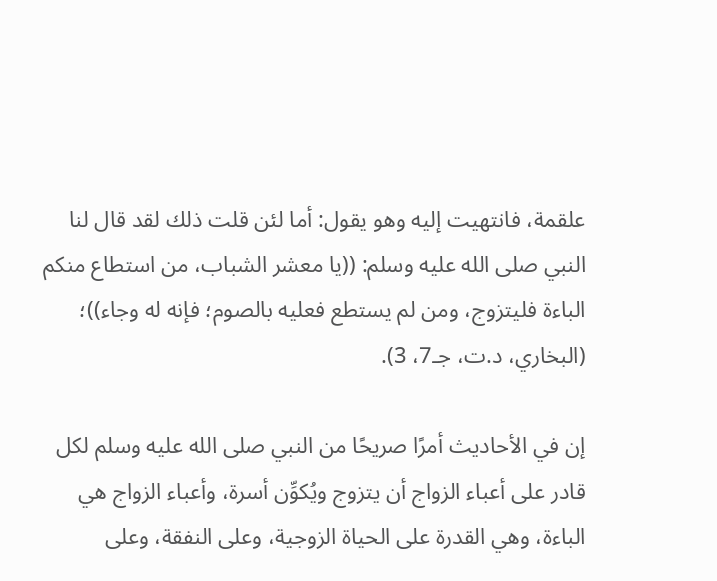علقمة، فانتهيت إليه وهو يقول: أما لئن قلت ذلك لقد قال لنا النبي صلى الله عليه وسلم: ((يا معشر الشباب، من استطاع منكم الباءة فليتزوج، ومن لم يستطع فعليه بالصوم؛ فإنه له وجاء))؛ (البخاري، د.ت، جـ7، 3).

إن في الأحاديث أمرًا صريحًا من النبي صلى الله عليه وسلم لكل قادر على أعباء الزواج أن يتزوج ويُكوِّن أسرة، وأعباء الزواج هي الباءة، وهي القدرة على الحياة الزوجية، وعلى النفقة، وعلى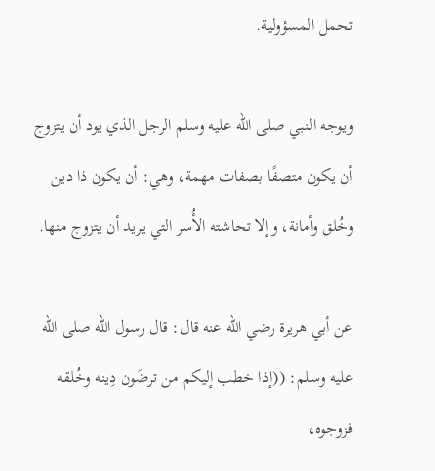تحمل المسؤولية.

ويوجه النبي صلى الله عليه وسلم الرجل الذي يود أن يتزوج أن يكون متصفًا بصفات مهمة، وهي: أن يكون ذا دين وخُلق وأمانة، وإلا تحاشته الأُسر التي يريد أن يتزوج منها.

عن أبي هريرة رضي الله عنه قال: قال رسول الله صلى الله عليه وسلم: ((إذا خطب إليكم من ترضَون دِينه وخُلقه فزوجوه،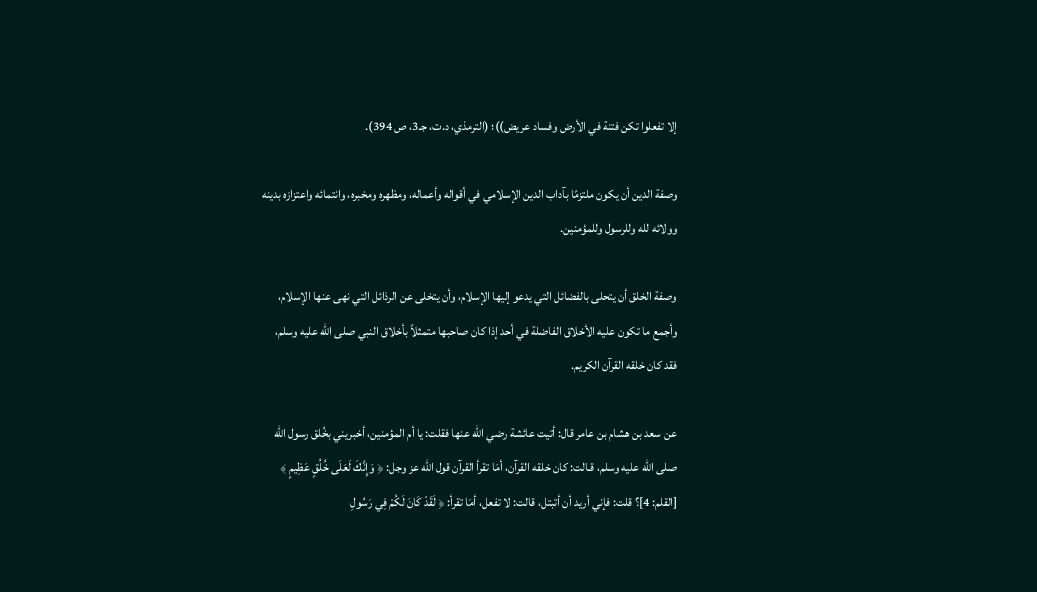إلا تفعلوا تكن فتنة في الأرض وفساد عريض))؛ (الترمذي، د.ت، جـ3، ص 394).

وصفة الدين أن يكون ملتزمًا بآداب الدين الإسلامي في أقواله وأعماله، ومظهره ومخبره، وانتمائه واعتزازه بدينه وولائه لله وللرسول وللمؤمنين.

وصفة الخلق أن يتحلى بالفضائل التي يدعو إليها الإسلام، وأن يتخلى عن الرذائل التي نهى عنها الإسلام، وأجمع ما تكون عليه الأخلاق الفاضلة في أحد إذا كان صاحبها متمثلاً بأخلاق النبي صلى الله عليه وسلم، فقد كان خلقه القرآن الكريم.

عن سعد بن هشام بن عامر قال: أتيت عائشة رضي الله عنها فقلت: يا أم المؤمنين، أخبريني بخُلق رسول الله صلى الله عليه وسلم، قـالت: كان خلقه القرآن، أمَا تقرأ القرآن قول الله عز وجل: ﴿ وَإِنَّكَ لَعَلَى خُلُقٍ عَظِيمٍ ﴾ [القلم: 4]؟ قلت: فإني أريد أن أتبتل، قالت: لا تفعل، أمَا تقرأ: ﴿ لَقَدْ كَانَ لَكُمْ فِي رَسُولِ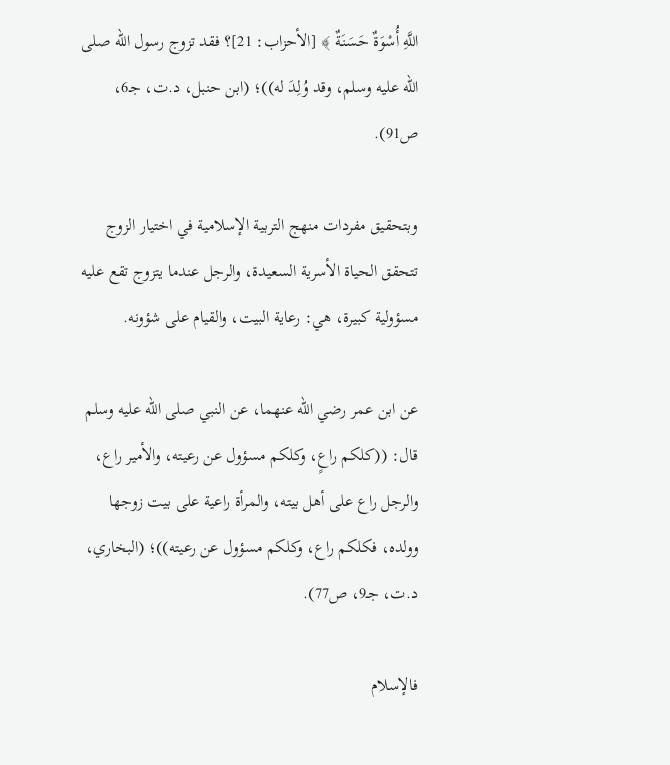اللَّهِ أُسْوَةٌ حَسَنَةٌ ﴾ [الأحزاب: 21]؟ فقد تزوج رسول الله صلى الله عليه وسلم، وقد وُلِدَ له))؛ (ابن حنبل، د.ت، جـ6، ص91).

وبتحقيق مفردات منهج التربية الإسلامية في اختيار الزوج تتحقق الحياة الأسرية السعيدة، والرجل عندما يتزوج تقع عليه مسؤولية كبيرة، هي: رعاية البيت، والقيام على شؤونه.

عن ابن عمر رضي الله عنهما، عن النبي صلى الله عليه وسلم قال: ((كلكم راعٍ، وكلكم مسؤول عن رعيته، والأمير راع، والرجل راع على أهل بيته، والمرأة راعية على بيت زوجها وولده، فكلكم راع، وكلكم مسؤول عن رعيته))؛ (البخاري، د.ت، جـ9، ص77).

فالإسلام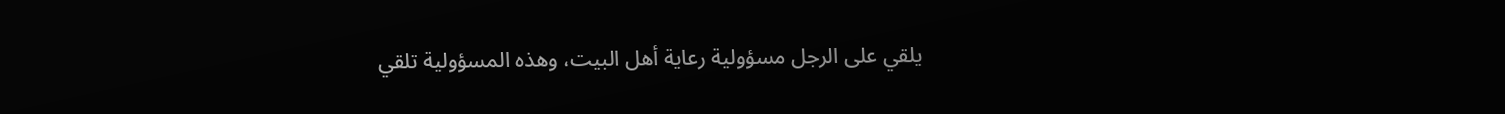يلقي على الرجل مسؤولية رعاية أهل البيت، وهذه المسؤولية تلقي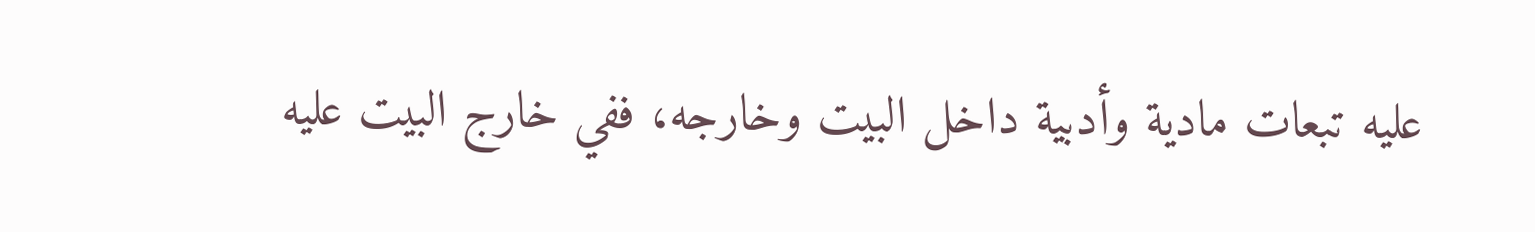عليه تبعات مادية وأدبية داخل البيت وخارجه، ففي خارج البيت عليه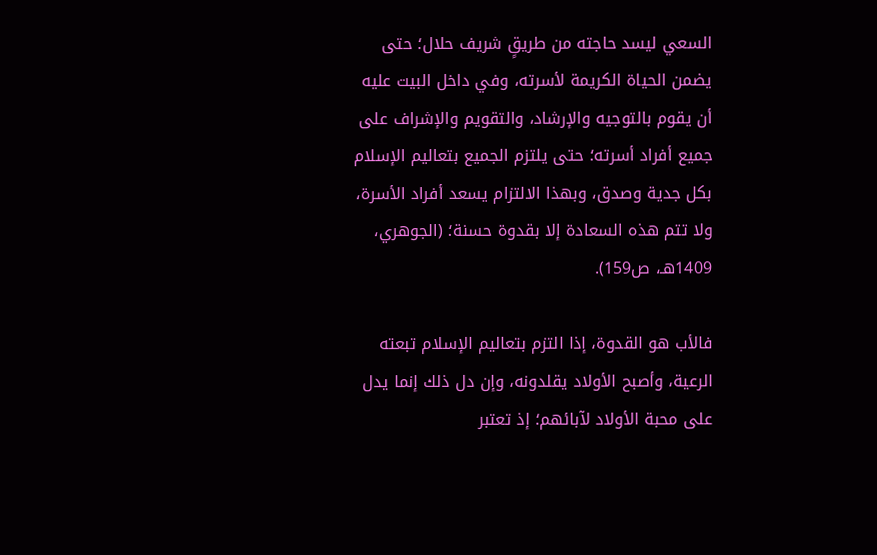السعي ليسد حاجته من طريقٍ شريف حلال؛ حتى يضمن الحياة الكريمة لأسرته، وفي داخل البيت عليه أن يقوم بالتوجيه والإرشاد، والتقويم والإشراف على جميع أفراد أسرته؛ حتى يلتزم الجميع بتعاليم الإسلام بكل جدية وصدق، وبهذا الالتزام يسعد أفراد الأسرة، ولا تتم هذه السعادة إلا بقدوة حسنة؛ (الجوهري، 1409هـ، ص159).

فالأب هو القدوة، إذا التزم بتعاليم الإسلام تبعته الرعية، وأصبح الأولاد يقلدونه، وإن دل ذلك إنما يدل على محبة الأولاد لآبائهم؛ إذ تعتبر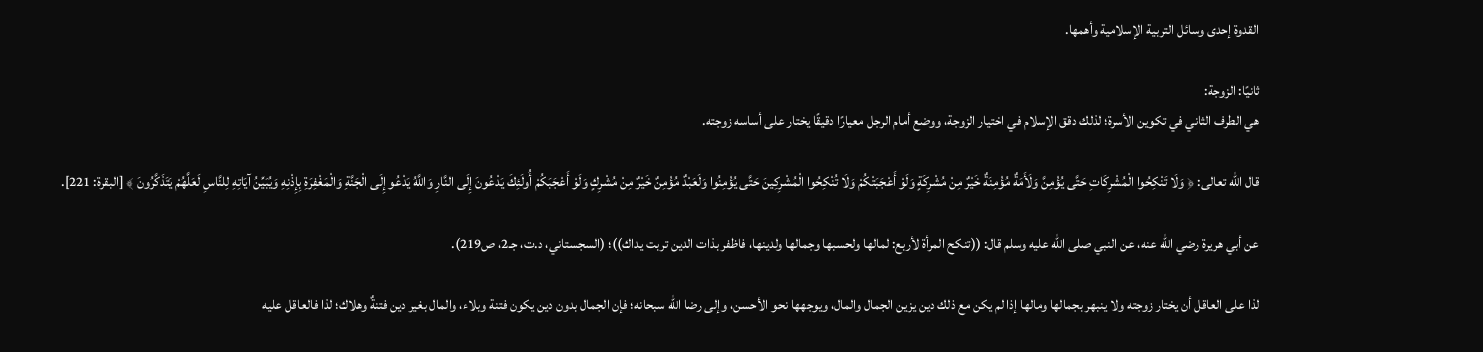القدوة إحدى وسائل التربية الإسلامية وأهمها.

ثانيًا: الزوجة:
هي الطرف الثاني في تكوين الأسرة؛ لذلك دقق الإسلام في اختيار الزوجة، ووضع أمام الرجل معيارًا دقيقًا يختار على أساسه زوجته.

قال الله تعالى: ﴿ وَلَا تَنْكِحُوا الْمُشْرِكَاتِ حَتَّى يُؤْمِنَّ وَلَأَمَةٌ مُؤْمِنَةٌ خَيْرٌ مِنْ مُشْرِكَةٍ وَلَوْ أَعْجَبَتْكُمْ وَلَا تُنْكِحُوا الْمُشْرِكِينَ حَتَّى يُؤْمِنُوا وَلَعَبْدٌ مُؤْمِنٌ خَيْرٌ مِنْ مُشْرِكٍ وَلَوْ أَعْجَبَكُمْ أُولَئِكَ يَدْعُونَ إِلَى النَّارِ وَاللَّهُ يَدْعُو إِلَى الْجَنَّةِ وَالْمَغْفِرَةِ بِإِذْنِهِ وَيُبَيِّنُ آيَاتِهِ لِلنَّاسِ لَعَلَّهُمْ يَتَذَكَّرُونَ ﴾ [البقرة: 221].

عن أبي هريرة رضي الله عنه، عن النبي صلى الله عليه وسلم قال: ((تنكح المرأة لأربع: لمالها ولحسبها وجمالها ولدينها، فاظفر بذات الدين تربت يداك))؛ (السجستاني، د.ت، جـ2، ص219).

لذا على العاقل أن يختار زوجته ولا ينبهر بجمالها ومالها إذا لم يكن مع ذلك دين يزين الجمال والمال، ويوجهها نحو الأحسن، وإلى رضا الله سبحانه؛ فإن الجمال بدون دين يكون فتنة وبلاء، والمال بغير دين فتنةٌ وهلاك؛ لذا فالعاقل عليه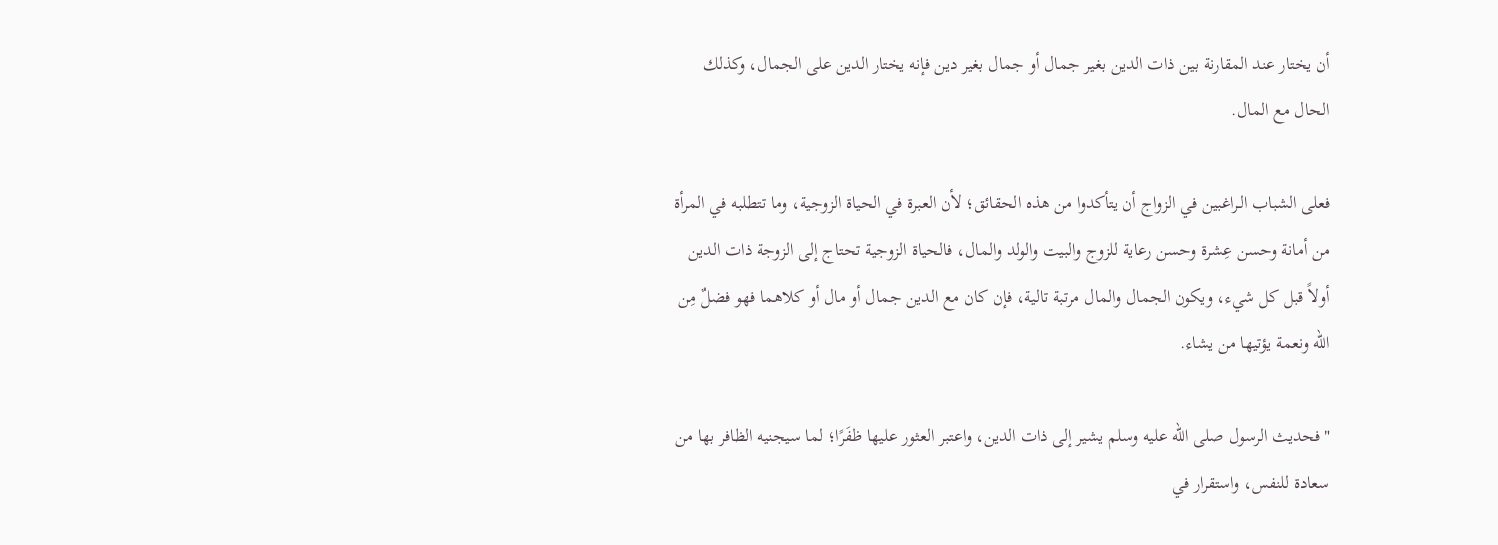أن يختار عند المقارنة بين ذات الدين بغير جمال أو جمال بغير دين فإنه يختار الدين على الجمال، وكذلك الحال مع المال.

فعلى الشباب الـراغبين في الزواج أن يتأكدوا من هذه الحقائق؛ لأن العبرة في الحياة الزوجية، وما تتطلبه في المرأة من أمانة وحسن عِشرة وحسن رعاية للزوج والبيت والولد والمال، فالحياة الزوجية تحتاج إلى الزوجة ذات الدين أولاً قبل كل شيء، ويكون الجمال والمال مرتبة تالية، فإن كان مع الدين جمال أو مال أو كلاهما فهو فضلٌ مِن الله ونعمة يؤتيها من يشاء.

"فحديث الرسول صلى الله عليه وسلم يشير إلى ذات الدين، واعتبر العثور عليها ظفَرًا؛ لما سيجنيه الظافر بها من سعادة للنفس، واستقرار في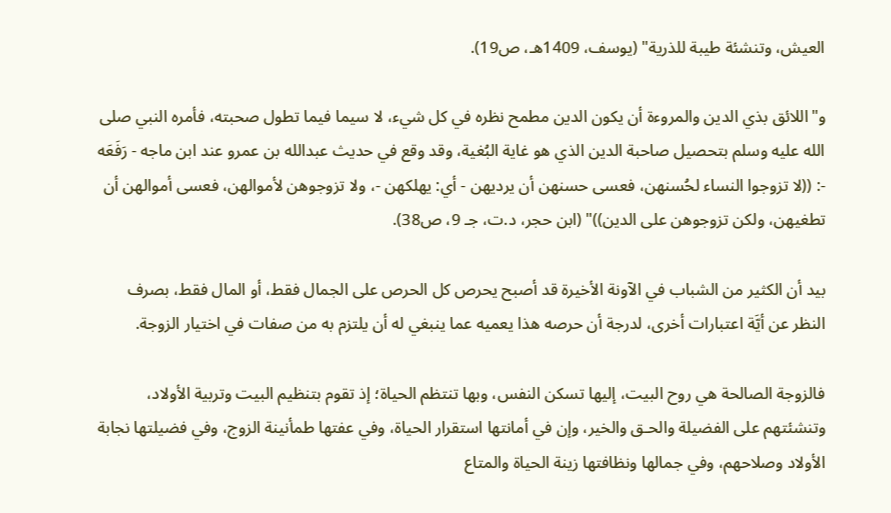العيش، وتنشئة طيبة للذرية" (يوسف، 1409هـ، ص19).

و"اللائق بذي الدين والمروءة أن يكون الدين مطمح نظره في كل شيء، لا سيما فيما تطول صحبته، فأمره النبي صلى الله عليه وسلم بتحصيل صاحبة الدين الذي هو غاية البُغية، وقد وقع في حديث عبدالله بن عمرو عند ابن ماجه - رَفَعَه -: ((لا تزوجوا النساء لحُسنهن، فعسى حسنهن أن يرديهن - أي: يهلكهن -، ولا تزوجوهن لأموالهن، فعسى أموالهن أن تطغيهن، ولكن تزوجوهن على الدين))" (ابن حجر، د.ت، جـ 9، ص38).

بيد أن الكثير من الشباب في الآونة الأخيرة قد أصبح يحرص كل الحرص على الجمال فقط، أو المال فقط، بصرف النظر عن أيَّة اعتبارات أخرى، لدرجة أن حرصه هذا يعميه عما ينبغي له أن يلتزم به من صفات في اختيار الزوجة.

فالزوجة الصالحة هي روح البيت، إليها تسكن النفس، وبها تنتظم الحياة؛ إذ تقوم بتنظيم البيت وتربية الأولاد، وتنشئتهم على الفضيلة والحـق والخير، وإن في أمانتها استقرار الحياة، وفي عفتها طمأنينة الزوج، وفي فضيلتها نجابة الأولاد وصلاحهم، وفي جمالها ونظافتها زينة الحياة والمتاع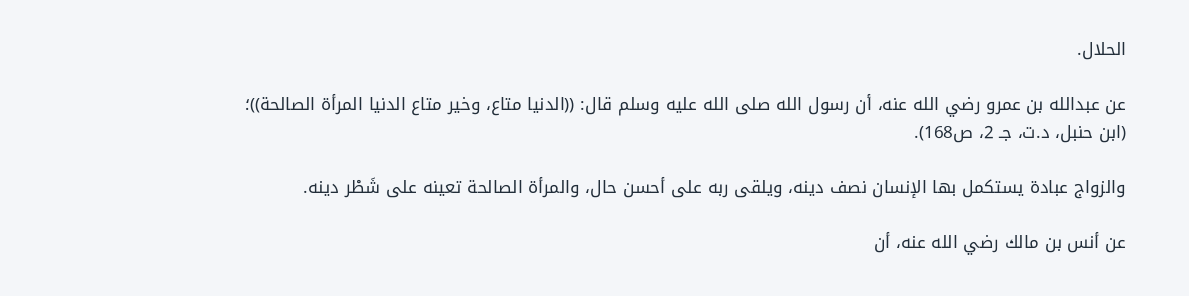الحلال.

عن عبدالله بن عمرو رضي الله عنه، أن رسول الله صلى الله عليه وسلم قال: ((الدنيا متاع، وخير متاع الدنيا المرأة الصالحة))؛ (ابن حنبل، د.ت، جـ 2، ص168).

والزواج عبادة يستكمل بها الإنسان نصف دينه، ويلقى ربه على أحسن حال، والمرأة الصالحة تعينه على شَطْر دينه.

عن أنس بن مالك رضي الله عنه، أن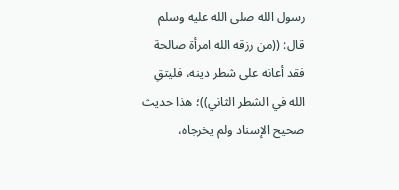رسول الله صلى الله عليه وسلم قال: ((من رزقه الله امرأة صالحة فقد أعانه على شطر دينه، فليتقِ الله في الشطر الثاني))؛ هذا حديث صحيح الإسناد ولم يخرجاه،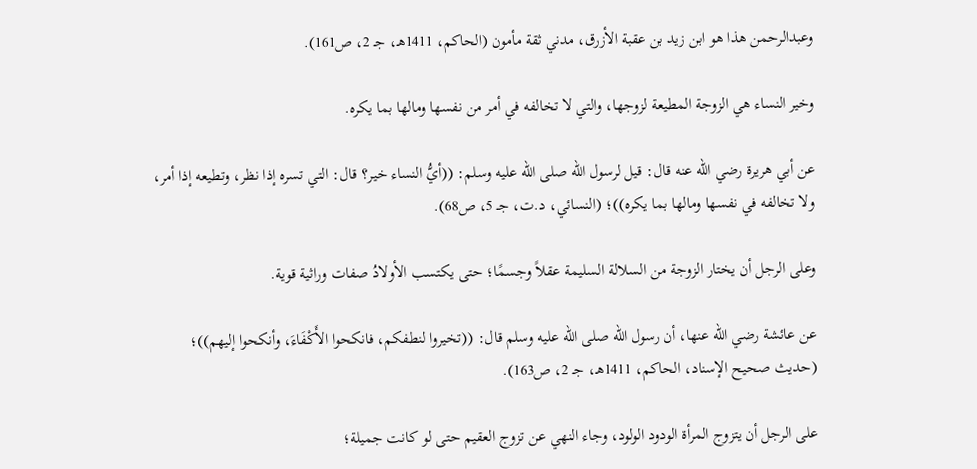وعبدالرحمن هذا هو ابن زيد بن عقبة الأزرق، مدني ثقة مأمون (الحاكم، 1411هـ، جـ 2، ص161).

وخير النساء هي الزوجة المطيعة لزوجها، والتي لا تخالفه في أمر من نفسها ومالها بما يكره.

عن أبي هريرة رضي الله عنه قال: قيل لرسول الله صلى الله عليه وسلم: ((أيُّ النساء خير؟ قال: التي تسره إذا نظر، وتطيعه إذا أمر، ولا تخالفه في نفسها ومالها بما يكره))؛ (النسائي، د.ت، جـ 5، ص68).

وعلى الرجل أن يختار الزوجة من السلالة السليمة عقلاً وجسمًا؛ حتى يكتسب الأولادُ صفات وراثية قوية.

عن عائشة رضي الله عنها، أن رسول الله صلى الله عليه وسلم قال: ((تخيروا لنطفكم، فانكحوا الأَكْفَاءَ، وأنكحوا إليهم))؛ (حديث صحيح الإسناد، الحاكم، 1411هـ، جـ 2، ص163).

على الرجل أن يتزوج المرأة الودود الولود، وجاء النهي عن تزوج العقيم حتى لو كانت جميلة؛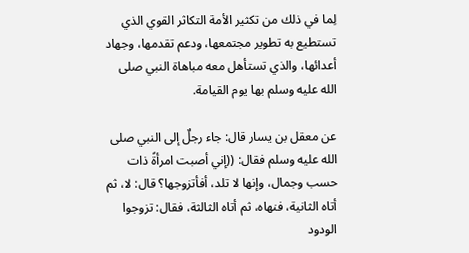لِما في ذلك من تكثير الأمة التكاثر القوي الذي تستطيع به تطوير مجتمعها، ودعم تقدمها، وجهاد أعدائها، والذي تستأهل معه مباهاة النبي صلى الله عليه وسلم بها يوم القيامة.

عن معقل بن يسار قال: جاء رجلٌ إلى النبي صلى الله عليه وسلم فقال: ((إني أصبت امرأةً ذات حسب وجمال، وإنها لا تلد، أفأتزوجها؟ قال: لا، ثم أتاه الثانية، فنهاه، ثم أتاه الثالثة، فقال: تزوجوا الودود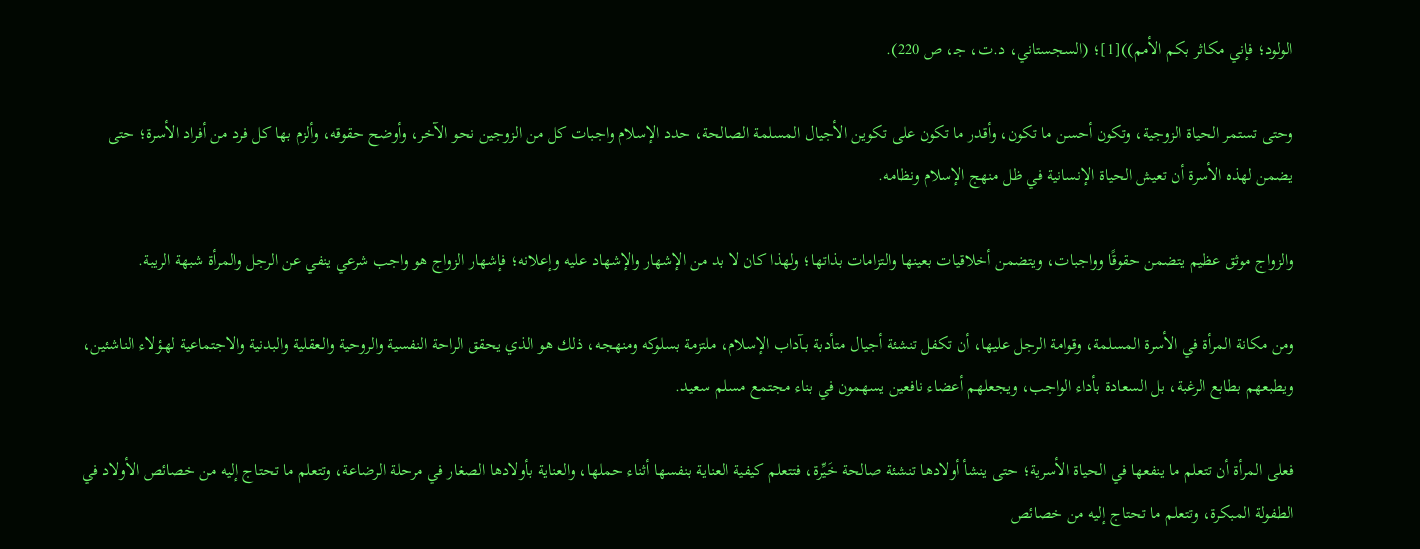الولود؛ فإني مكاثر بكم الأمم))[1]؛ (السجستاني، د.ت، جـ، ص 220).

وحتى تستمر الحياة الزوجية، وتكون أحسن ما تكون، وأقدر ما تكون على تكوين الأجيال المسلمة الصالحة، حدد الإسلام واجبات كل من الزوجين نحو الآخر، وأوضح حقوقه، وألزم بها كل فرد من أفراد الأسرة؛ حتى يضمن لهذه الأسرة أن تعيش الحياة الإنسانية في ظل منهج الإسلام ونظامه.

والزواج موثق عظيم يتضمن حقوقًا وواجبات، ويتضمن أخلاقيات بعينها والتزامات بذاتها؛ ولهذا كان لا بد من الإشهار والإشهاد عليه وإعلانه؛ فإشهار الزواج هو واجب شرعي ينفي عن الرجل والمرأة شبهة الريبة.

ومن مكانة المرأة في الأسرة المسلمة، وقوامة الرجل عليها، أن تكفل تنشئة أجيال متأدبة بـآداب الإسلام، ملتزمة بسلوكه ومنهجـه، ذلك هو الذي يحقق الراحة النفسية والروحية والـعقلية والبدنية والاجتماعية لهـؤلاء الناشئين، ويطبعهم بطابع الرغبة، بل السعادة بأداء الواجب، ويجعلهم أعضاء نافعين يسهمون في بناء مجتمع مسلم سعيد.

فعلى المرأة أن تتعلم ما ينفعها في الحياة الأسرية؛ حتى ينشأ أولادها تنشئة صالحة خَيِّرة، فتتعلم كيفية العناية بنفسها أثناء حملها، والعناية بأولادها الصغار في مرحلة الرضاعة، وتتعلم ما تحتاج إليه من خصائص الأولاد في الطفولة المبكرة، وتتعلم ما تحتاج إليه من خصائص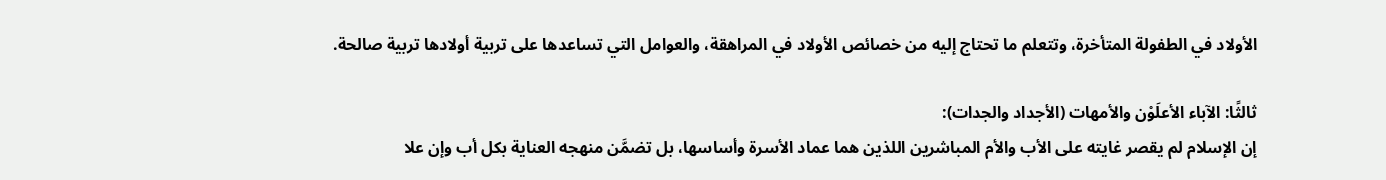الأولاد في الطفولة المتأخرة، وتتعلم ما تحتاج إليه من خصائص الأولاد في المراهقة، والعوامل التي تساعدها على تربية أولادها تربية صالحة.

ثالثًا: الآباء الأعلَوْن والأمهات (الأجداد والجدات):
إن الإسلام لم يقصر غايته على الأب والأم المباشرين اللذين هما عماد الأسرة وأساسها، بل تضمَّن منهجه العناية بكل أب وإن علا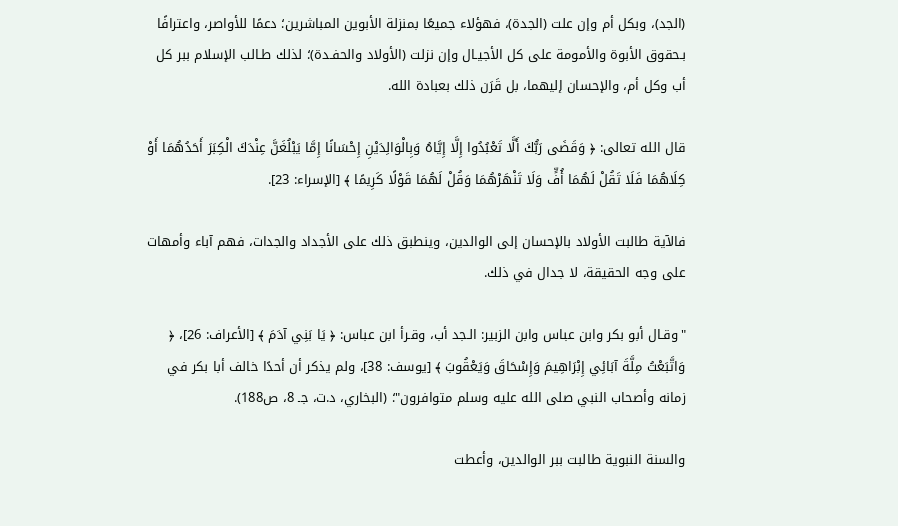(الجد)، وبكل أم وإن علت (الجدة)، فهؤلاء جميعًا بمنزلة الأبوين المباشرين؛ دعمًا للأواصر، واعترافًا بـحقوق الأبوة والأمومة على كل الأجيـال وإن نزلت (الأولاد والحفـدة)؛ لذلك طـالب الإسلام ببر كل أب وكل أم، والإحسان إليهما، بل قَرَن ذلك بعبادة الله.

قال الله تعالى: ﴿ وَقَضَى رَبُّكَ أَلَّا تَعْبُدُوا إِلَّا إِيَّاهُ وَبِالْوَالِدَيْنِ إِحْسَانًا إِمَّا يَبْلُغَنَّ عِنْدَكَ الْكِبَرَ أَحَدُهُمَا أَوْ كِلَاهُمَا فَلَا تَقُلْ لَهُمَا أُفٍّ وَلَا تَنْهَرْهُمَا وَقُلْ لَهُمَا قَوْلًا كَرِيمًا ﴾ [الإسراء: 23].

فالآية طالبت الأولاد بالإحسان إلى الوالدين، وينطبق ذلك على الأجداد والجدات، فهم آباء وأمهات على وجه الحقيقة، لا جدال في ذلك.

"وقـال أبو بكر وابن عباس وابن الزبير: الـجد أب، وقـرأ ابن عباس: ﴿ يَا بَنِي آدَمَ ﴾ [الأعراف: 26]، ﴿ وَاتَّبَعْتُ مِلَّةَ آبَائِي إِبْرَاهِيمَ وَإِسْحَاقَ وَيَعْقُوبَ ﴾ [يوسف: 38]، ولم يذكر أن أحدًا خالف أبا بكر في زمانه وأصحاب النبي صلى الله عليه وسلم متوافرون"؛ (البخاري، د.ت، جـ 8، ص188).

والسنة النبوية طالبت ببر الوالدين، وأعطت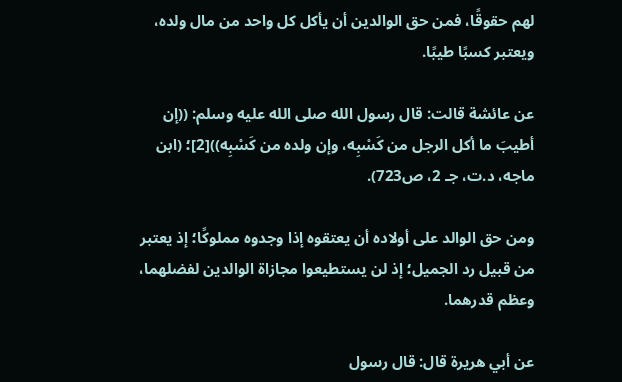لهم حقوقًا، فمن حق الوالدين أن يأكل كل واحد من مال ولده، ويعتبر كسبًا طيبًا.

عن عائشة قالت: قال رسول الله صلى الله عليه وسلم: ((إن أطيبَ ما أكل الرجل من كَسْبِه، وإن ولده من كَسْبِه))[2]؛ (ابن ماجه، د.ت، جـ 2، ص723).

ومن حق الوالد على أولاده أن يعتقوه إذا وجدوه مملوكًا؛ إذ يعتبر من قبيل رد الجميل؛ إذ لن يستطيعوا مجازاة الوالدين لفضلهما، وعظم قدرهما.

عن أبي هريرة قال: قال رسول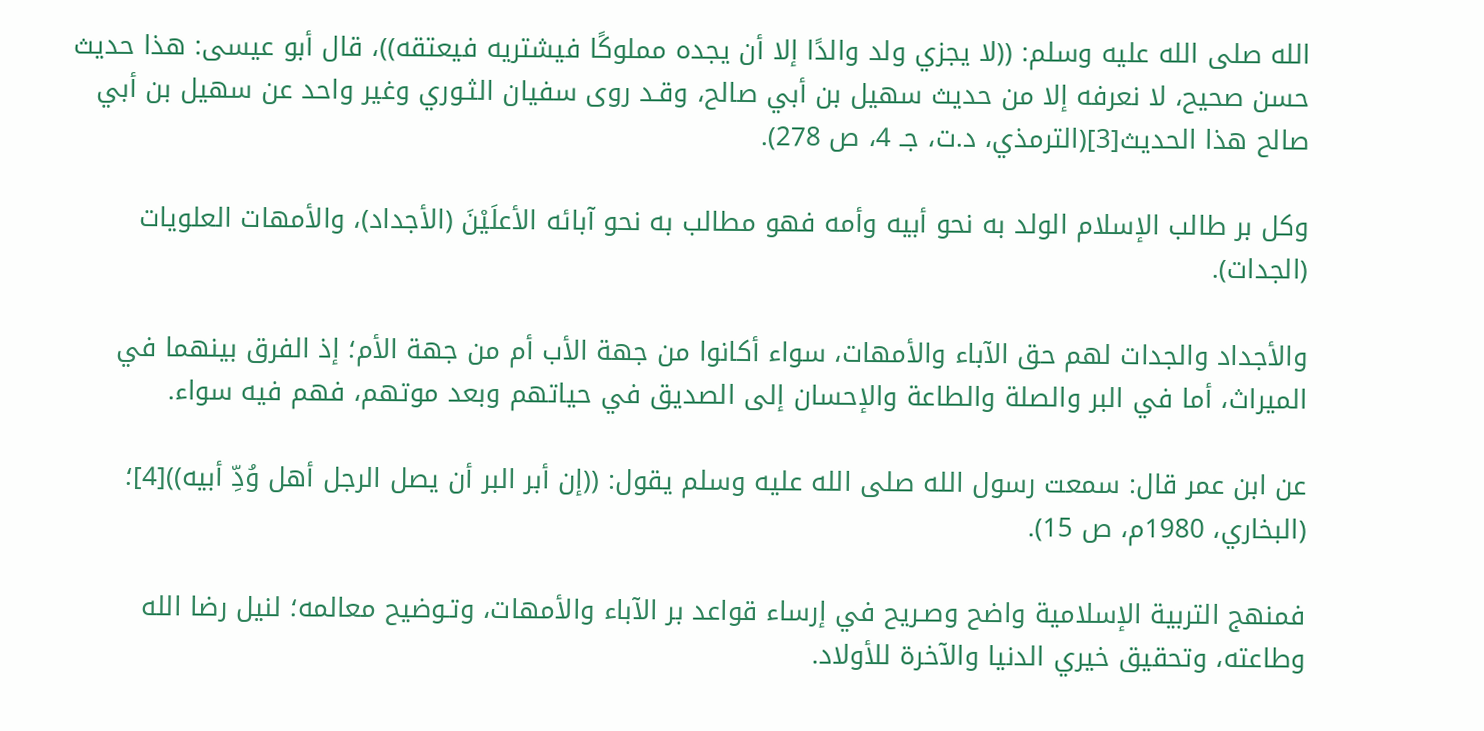الله صلى الله عليه وسلم: ((لا يجزي ولد والدًا إلا أن يجده مملوكًا فيشتريه فيعتقه))، قال أبو عيسى: هذا حديث حسن صحيح، لا نعرفه إلا من حديث سهيل بن أبي صالح، وقـد روى سفيان الثـوري وغير واحد عن سهيل بن أبي صالح هذا الحديث[3](الترمذي، د.ت، جـ 4، ص 278).

وكل بر طالب الإسلام الولد به نحو أبيه وأمه فهو مطالب به نحو آبائه الأعلَيْنَ (الأجداد)، والأمهات العلويات (الجدات).

والأجداد والجدات لهم حق الآباء والأمهات، سواء أكانوا من جهة الأب أم من جهة الأم؛ إذ الفرق بينهما في الميراث، أما في البر والصلة والطاعة والإحسان إلى الصديق في حياتهم وبعد موتهم، فهم فيه سواء.

عن ابن عمر قال: سمعت رسول الله صلى الله عليه وسلم يقول: ((إن أبر البر أن يصل الرجل أهل وُدِّ أبيه))[4]؛ (البخاري، 1980م، ص 15).

فمنهج التربية الإسلامية واضح وصـريح في إرساء قواعد بر الآباء والأمهات، وتـوضيح معالمه؛ لنيل رضا الله وطاعته، وتحقيق خيري الدنيا والآخرة للأولاد.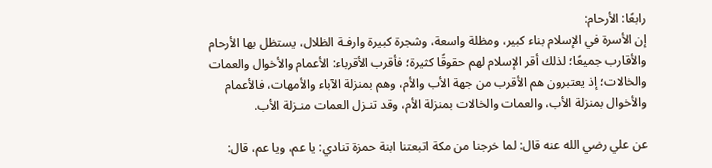رابعًا: الأرحام:
إن الأسرة في الإسلام بناء كبير، ومظلة واسعة، وشجرة كبيرة وارفـة الظلال، يستظل بها الأرحام والأقارب جميعًا؛ لذلك أقر الإسلام لهم حقوقًا كثيرة؛ فأقرب الأقرباء: الأعمام والأخوال والعمات والخالات؛ إذ يعتبرون هم الأقرب من جهة الأب والأم، وهم بمنزلة الآباء والأمهات، فالأعمام والأخوال بمنزلة الأب، والعمات والخالات بمنزلة الأم، وقد تنـزل العمات منـزلة الأب.

عن علي رضي الله عنه قال: لما خرجنا من مكة اتبعتنا ابنة حمزة تنادي: يا عم، ويا عم، قال: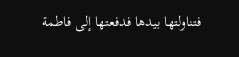فتناولتها بيدها فدفعتها إلى فاطمة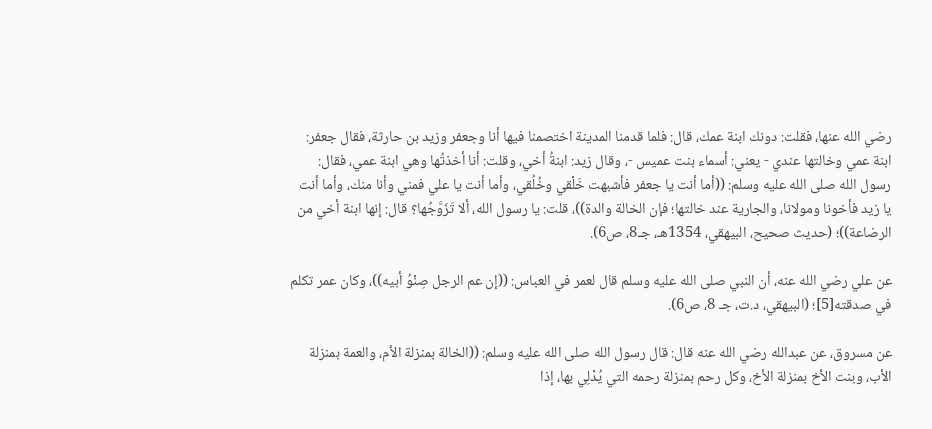رضي الله عنها، فقلت: دونك ابنة عمك، قال: فلما قدمنا المدينة اختصمنا فيها أنا وجعفر وزيد بن حارثة، فقال جعفر: ابنة عمي وخالتها عندي - يعني: أسماء بنت عميس -، وقال زيد: ابنةُ أخي، وقلت: أنا أخذتُها وهي ابنة عمي، فقال: رسول الله صلى الله عليه وسلم: ((أما أنت يا جعفر فأشبهت خَلْقي وخُلُقي، وأما أنت يا علي فمني وأنا منك، وأما أنت يا زيد فأخونا ومولانا، والجارية عند خالتها؛ فإن الخالة والدة))، قلت: يا رسول الله، ألا تَزَوَّجُها؟ قال: إنها ابنة أخي من الرضاعة))؛ (حديث صحيح، البيهقي، 1354هـ، جـ8، ص6).

عن علي رضي الله عنه، أن النبي صلى الله عليه وسلم قال لعمر في العباس: ((إن عم الرجل صِنْوُ أبيه))، وكان عمر تكلم في صدقته[5]؛ (البيهقي، د.ت، جـ 8، ص6).

عن مسروق، عن عبدالله رضي الله عنه قال: قال رسول الله صلى الله عليه وسلم: ((الخالة بمنزلة الأم، والعمة بمنزلة الأب، وبنت الأخ بمنزلة الأخ، وكل رحم بمنزلة رحمه التي يُدْلِي بها، إذا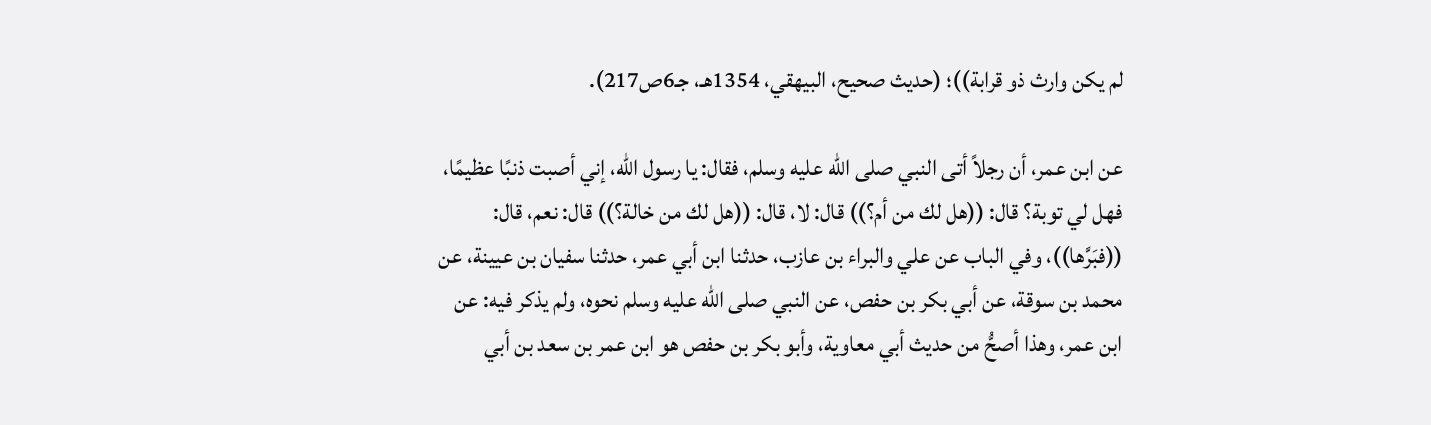لم يكن وارث ذو قرابة))؛ (حديث صحيح، البيهقي، 1354هـ، جـ6ص217).

عن ابن عمر، أن رجلاً أتى النبي صلى الله عليه وسلم، فقال: يا رسول الله، إني أصبت ذنبًا عظيمًا، فهل لي توبة؟ قال: ((هل لك من أم؟)) قال: لا، قال: ((هل لك من خالة؟)) قال: نعم، قال: ((فبَرَّها))، وفي الباب عن علي والبراء بن عازب، حدثنا ابن أبي عمر، حدثنا سفيان بن عيينة، عن محمد بن سوقة، عن أبي بكر بن حفص، عن النبي صلى الله عليه وسلم نحوه، ولم يذكر فيه: عن ابن عمر، وهذا أصحُّ من حديث أبي معاوية، وأبو بكر بن حفص هو ابن عمر بن سعد بن أبي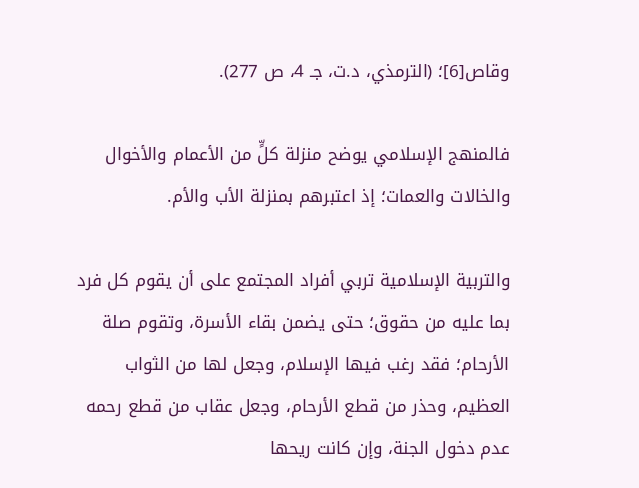وقاص[6]؛ (الترمذي، د.ت، جـ 4، ص 277).

فالمنهج الإسلامي يوضح منزلة كلٍّ من الأعمام والأخوال والخالات والعمات؛ إذ اعتبرهم بمنزلة الأب والأم.

والتربية الإسلامية تربي أفراد المجتمع على أن يقوم كل فرد بما عليه من حقوق؛ حتى يضمن بقاء الأسرة، وتقوم صلة الأرحام؛ فقد رغب فيها الإسلام، وجعل لها من الثواب العظيم، وحذر من قطع الأرحام، وجعل عقاب من قطع رحمه عدم دخول الجنة، وإن كانت ريحها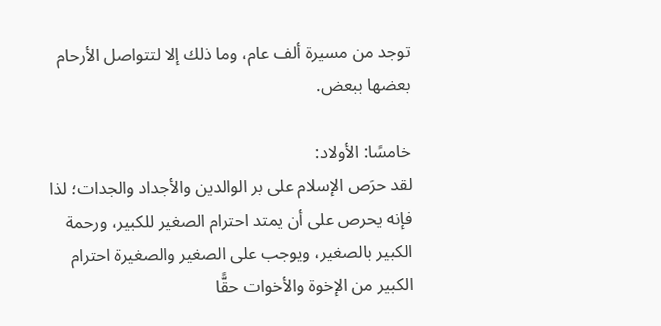توجد من مسيرة ألف عام، وما ذلك إلا لتتواصل الأرحام بعضها ببعض.

خامسًا: الأولاد:
لقد حرَص الإسلام على بر الوالدين والأجداد والجدات؛ لذا فإنه يحرص على أن يمتد احترام الصغير للكبير، ورحمة الكبير بالصغير، ويوجب على الصغير والصغيرة احترام الكبير من الإخوة والأخوات حقًّا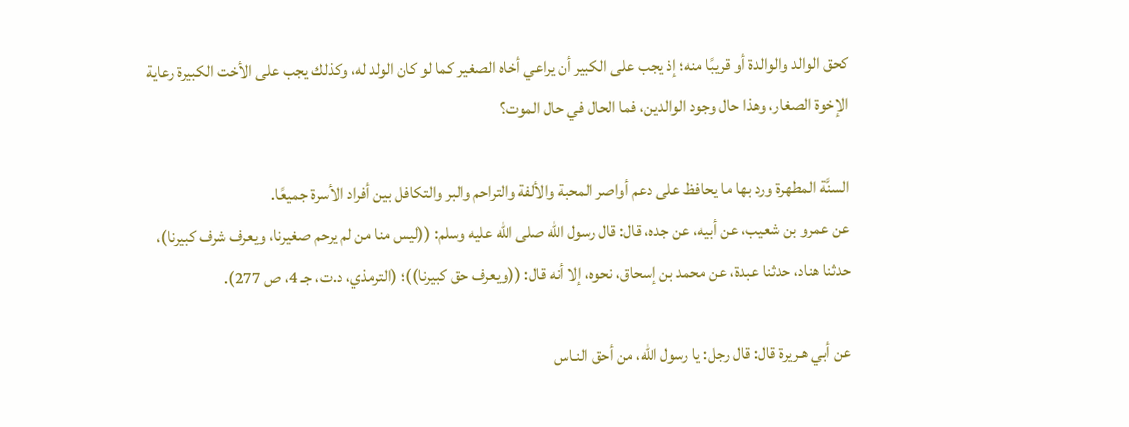كحق الوالد والوالدة أو قريبًا منه؛ إذ يجب على الكبير أن يراعي أخاه الصغير كما لو كان الولد له، وكذلك يجب على الأخت الكبيرة رعاية الإخوة الصغار، وهذا حال وجود الوالدين، فما الحال في حال الموت؟

السنَّة المطهرة ورد بها ما يحافظ على دعم أواصر المحبة والألفة والتراحم والبر والتكافل بين أفراد الأسرة جميعًا.
عن عمرو بن شعيب، عن أبيه، عن جده، قال: قال رسول الله صلى الله عليه وسلم: ((ليس منا من لم يرحم صغيرنا، ويعرف شرف كبيرنا)، حدثنا هناد، حدثنا عبدة، عن محمد بن إسحاق، نحوه، إلا أنه قال: ((ويعرف حق كبيرنا))؛ (الترمذي، د.ت، جـ 4، ص 277).

عن أبي هـريرة قال: قال رجل: يا رسول الله، من أحق النـاس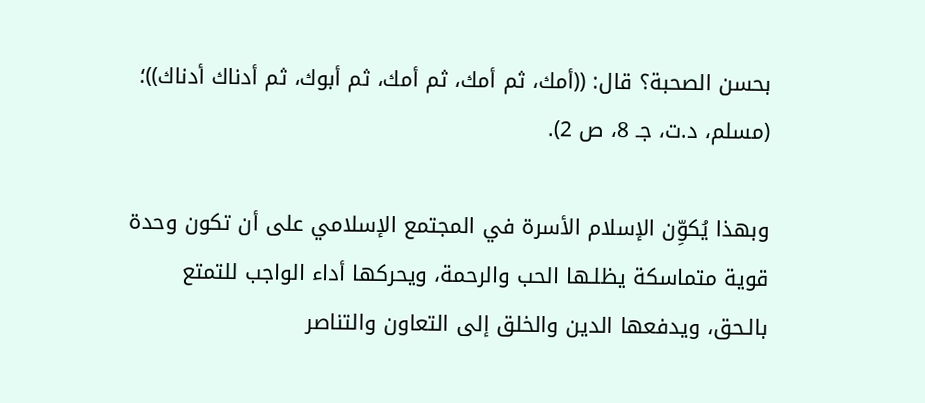بحسن الصحبة؟ قال: ((أمك، ثم أمك، ثم أمك، ثم أبوك، ثم أدناك أدناك))؛ (مسلم، د.ت، جـ 8، ص 2).

وبهذا يُكوِّن الإسلام الأسرة في المجتمع الإسلامي على أن تكون وحدة قوية متماسكة يظلـها الحب والرحمة، ويحركها أداء الواجب للتمتع بالـحق، ويدفعها الدين والخلق إلى التعاون والتناصر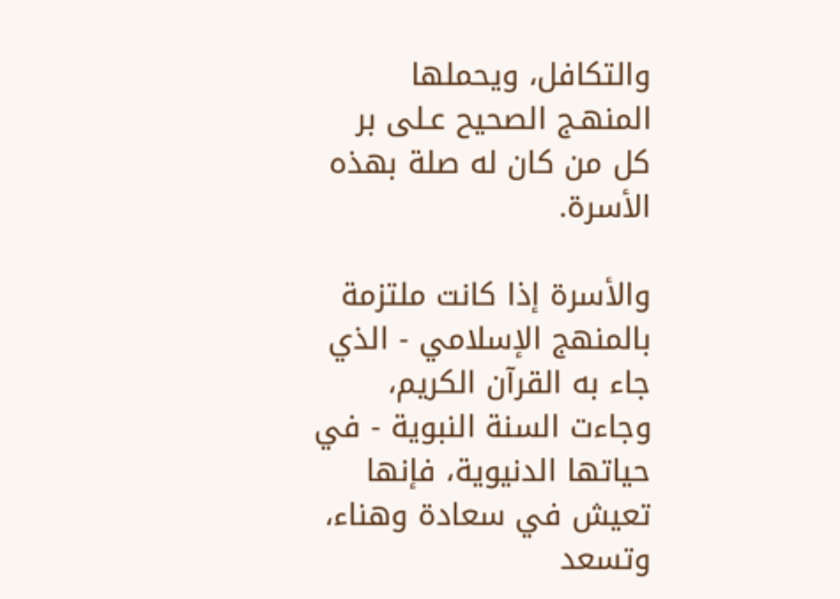والتكافل، ويحملها المنهـج الصحيح عـلى بر كل من كان له صلة بهذه الأسرة.

والأسرة إذا كانت ملتزمة بالمنهج الإسلامي - الذي جاء به القرآن الكريم، وجاءت السنة النبوية - في حياتها الدنيوية، فإنها تعيش في سعادة وهناء، وتسعد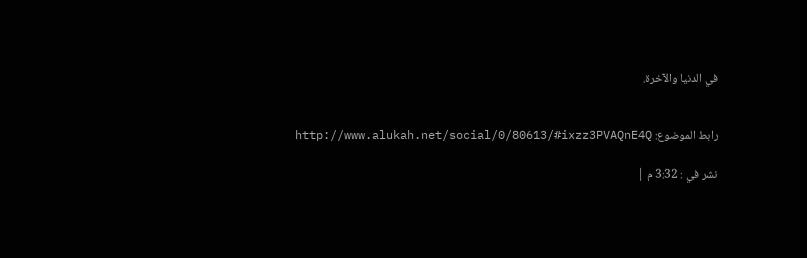في الدنيا والآخرة.


رابط الموضوع: http://www.alukah.net/social/0/80613/#ixzz3PVAQnE4Q

نشر في : 3:32 م |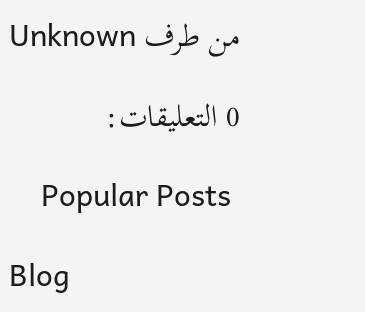من طرف Unknown

0 التعليقات:

    Popular Posts

Blog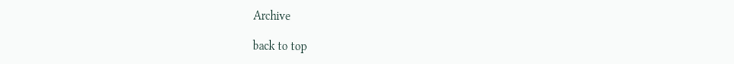Archive

back to top